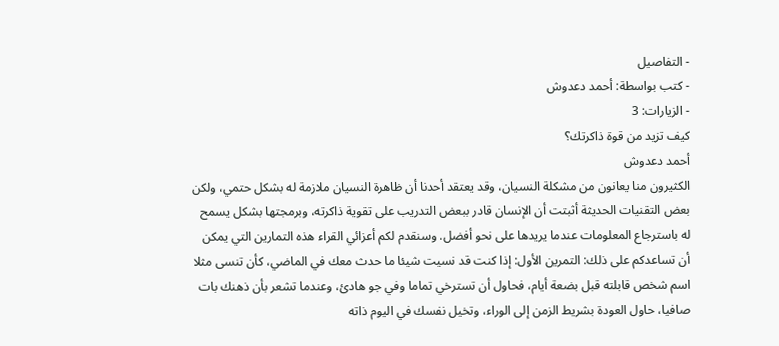- التفاصيل
- كتب بواسطة: أحمد دعدوش
- الزيارات: 3
كيف تزيد من قوة ذاكرتك؟
أحمد دعدوش
الكثيرون منا يعانون من مشكلة النسيان، وقد يعتقد أحدنا أن ظاهرة النسيان ملازمة له بشكل حتمي، ولكن بعض التقنيات الحديثة أثبتت أن الإنسان قادر ببعض التدريب على تقوية ذاكرته، وبرمجتها بشكل يسمح له باسترجاع المعلومات عندما يريدها على نحو أفضل. وسنقدم لكم أعزائي القراء هذه التمارين التي يمكن أن تساعدكم على ذلك: التمرين الأول: إذا كنت قد نسيت شيئا ما حدث معك في الماضي، كأن تنسى مثلا اسم شخص قابلته قبل بضعة أيام، فحاول أن تسترخي تماما وفي جو هادئ، وعندما تشعر بأن ذهنك بات صافيا، حاول العودة بشريط الزمن إلى الوراء، وتخيل نفسك في اليوم ذاته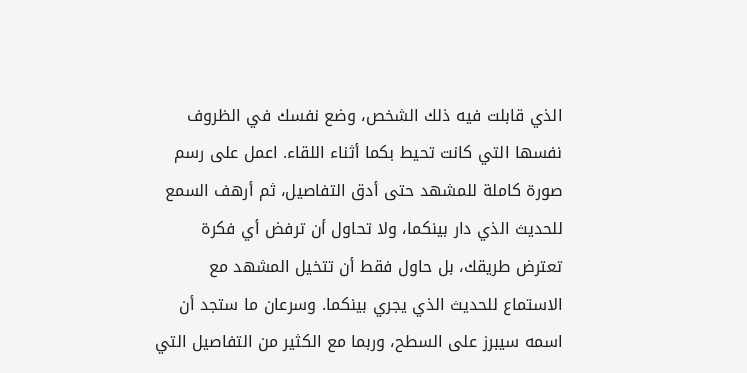الذي قابلت فيه ذلك الشخص، وضع نفسك في الظروف نفسها التي كانت تحيط بكما أثناء اللقاء. اعمل على رسم صورة كاملة للمشهد حتى أدق التفاصيل، ثم أرهف السمع للحديث الذي دار بينكما، ولا تحاول أن ترفض أي فكرة تعترض طريقك، بل حاول فقط أن تتخيل المشهد مع الاستماع للحديث الذي يجري بينكما. وسرعان ما ستجد أن اسمه سيبرز على السطح، وربما مع الكثير من التفاصيل التي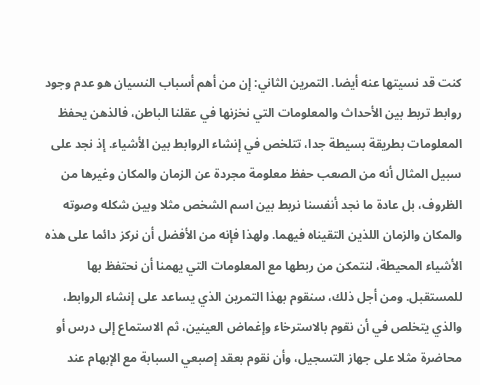كنت قد نسيتها عنه أيضا. التمرين الثاني: إن من أهم أسباب النسيان هو عدم وجود روابط تربط بين الأحداث والمعلومات التي نخزنها في عقلنا الباطن، فالذهن يحفظ المعلومات بطريقة بسيطة جدا، تتلخص في إنشاء الروابط بين الأشياء. إذ نجد على سبيل المثال أنه من الصعب حفظ معلومة مجردة عن الزمان والمكان وغيرها من الظروف، بل عادة ما نجد أنفسنا نربط بين اسم الشخص مثلا وبين شكله وصوته والمكان والزمان اللذين التقيناه فيهما. ولهذا فإنه من الأفضل أن نركز دائما على هذه الأشياء المحيطة، لنتمكن من ربطها مع المعلومات التي يهمنا أن نحتفظ بها للمستقبل. ومن أجل ذلك، سنقوم بهذا التمرين الذي يساعد على إنشاء الروابط، والذي يتخلص في أن نقوم بالاسترخاء وإغماض العينين، ثم الاستماع إلى درس أو محاضرة مثلا على جهاز التسجيل، وأن نقوم بعقد إصبعي السبابة مع الإبهام عند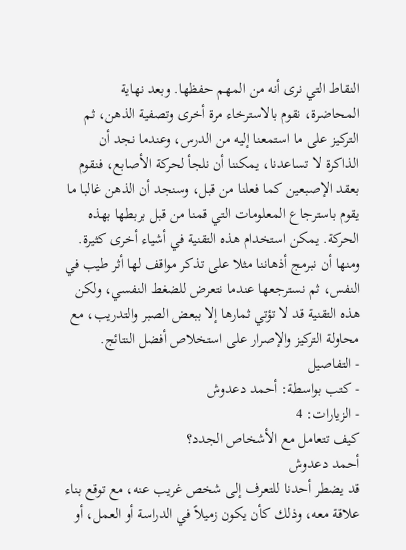النقاط التي نرى أنه من المهم حفظها. وبعد نهاية المحاضرة، نقوم بالاسترخاء مرة أخرى وتصفية الذهن، ثم التركيز على ما استمعنا إليه من الدرس، وعندما نجد أن الذاكرة لا تساعدنا، يمكننا أن نلجأ لحركة الأصابع، فنقوم بعقد الإصبعين كما فعلنا من قبل، وسنجد أن الذهن غالبا ما يقوم باسترجاع المعلومات التي قمنا من قبل بربطها بهذه الحركة. يمكن استخدام هذه التقنية في أشياء أخرى كثيرة. ومنها أن نبرمج أذهاننا مثلا على تذكر مواقف لها أثر طيب في النفس، ثم نسترجعها عندما نتعرض للضغط النفسي، ولكن هذه التقنية قد لا تؤتي ثمارها إلا ببعض الصبر والتدريب، مع محاولة التركيز والإصرار على استخلاص أفضل النتائج.
- التفاصيل
- كتب بواسطة: أحمد دعدوش
- الزيارات: 4
كيف تتعامل مع الأشخاص الجدد؟
أحمد دعدوش
قد يضطر أحدنا للتعرف إلى شخص غريب عنه، مع توقع بناء علاقة معه، وذلك كأن يكون زميلاً في الدراسة أو العمل، أو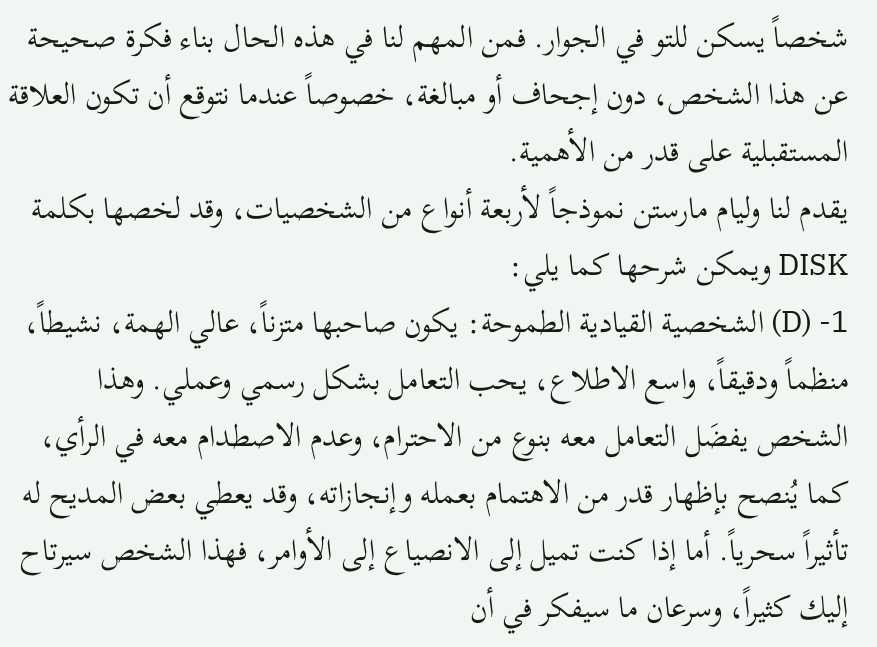شخصاً يسكن للتو في الجوار. فمن المهم لنا في هذه الحال بناء فكرة صحيحة عن هذا الشخص، دون إجحاف أو مبالغة، خصوصاً عندما نتوقع أن تكون العلاقة المستقبلية على قدر من الأهمية.
يقدم لنا وليام مارستن نموذجاً لأربعة أنواع من الشخصيات، وقد لخصها بكلمة DISK ويمكن شرحها كما يلي:
1- (D) الشخصية القيادية الطموحة: يكون صاحبها متزناً، عالي الهمة، نشيطاً، منظماً ودقيقاً، واسع الاطلاع، يحب التعامل بشكل رسمي وعملي. وهذا الشخص يفضَل التعامل معه بنوع من الاحترام، وعدم الاصطدام معه في الرأي، كما يُنصح بإظهار قدر من الاهتمام بعمله وإنجازاته، وقد يعطي بعض المديح له تأثيراً سحرياً. أما إذا كنت تميل إلى الانصياع إلى الأوامر، فهذا الشخص سيرتاح إليك كثيراً، وسرعان ما سيفكر في أن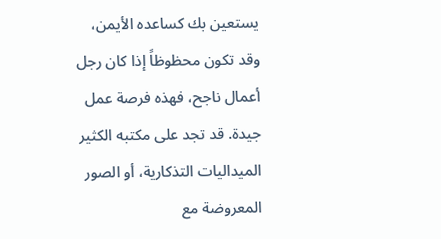يستعين بك كساعده الأيمن، وقد تكون محظوظاً إذا كان رجل أعمال ناجح، فهذه فرصة عمل جيدة. قد تجد على مكتبه الكثير الميداليات التذكارية، أو الصور المعروضة مع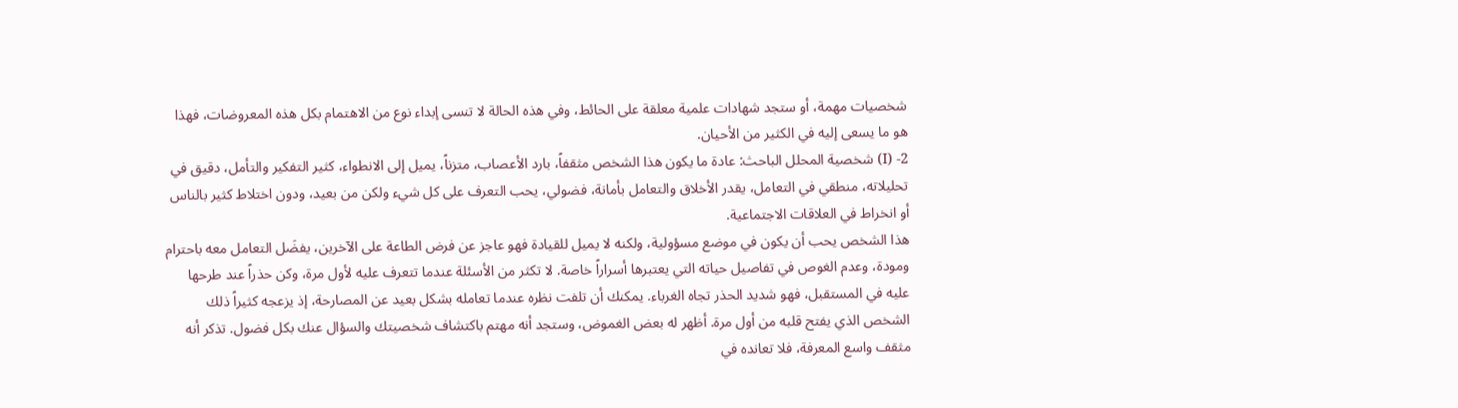شخصيات مهمة، أو ستجد شهادات علمية معلقة على الحائط، وفي هذه الحالة لا تنسى إبداء نوع من الاهتمام بكل هذه المعروضات، فهذا هو ما يسعى إليه في الكثير من الأحيان.
2- (I) شخصية المحلل الباحث: عادة ما يكون هذا الشخص مثقفاً، بارد الأعصاب، متزناً، يميل إلى الانطواء، كثير التفكير والتأمل، دقيق في تحليلاته، منطقي في التعامل، يقدر الأخلاق والتعامل بأمانة، فضولي، يحب التعرف على كل شيء ولكن من بعيد، ودون اختلاط كثير بالناس أو انخراط في العلاقات الاجتماعية.
هذا الشخص يحب أن يكون في موضع مسؤولية، ولكنه لا يميل للقيادة فهو عاجز عن فرض الطاعة على الآخرين، يفضَل التعامل معه باحترام ومودة، وعدم الغوص في تفاصيل حياته التي يعتبرها أسراراً خاصة. لا تكثر من الأسئلة عندما تتعرف عليه لأول مرة، وكن حذراً عند طرحها عليه في المستقبل، فهو شديد الحذر تجاه الغرباء. يمكنك أن تلفت نظره عندما تعامله بشكل بعيد عن المصارحة، إذ يزعجه كثيراً ذلك الشخص الذي يفتح قلبه من أول مرة. أظهر له بعض الغموض، وستجد أنه مهتم باكتشاف شخصيتك والسؤال عنك بكل فضول. تذكر أنه مثقف واسع المعرفة، فلا تعانده في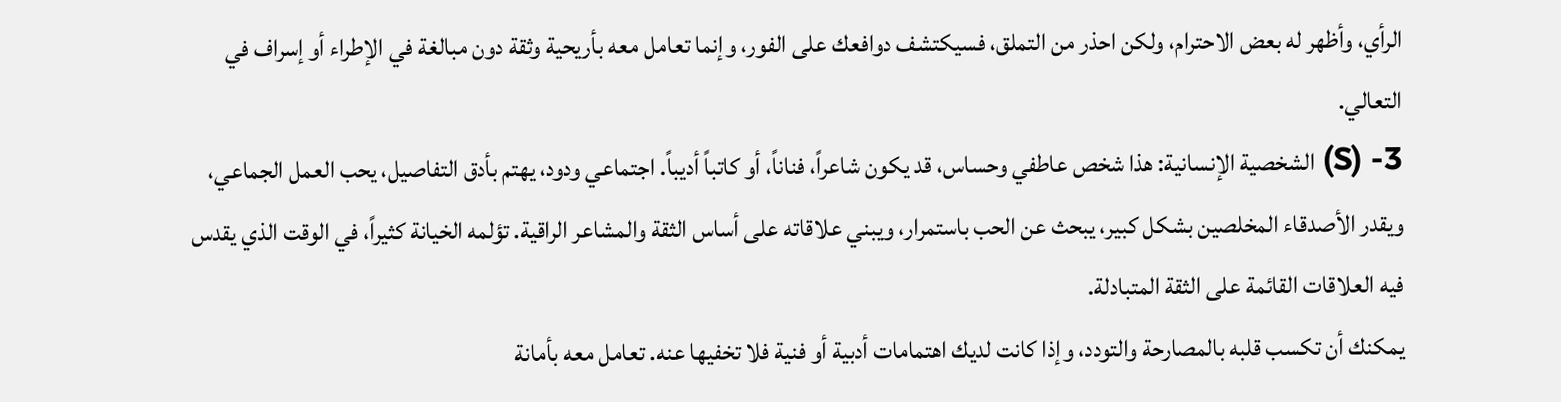الرأي، وأظهر له بعض الاحترام، ولكن احذر من التملق، فسيكتشف دوافعك على الفور، وإنما تعامل معه بأريحية وثقة دون مبالغة في الإطراء أو إسراف في التعالي.
3- (S) الشخصية الإنسانية: هذا شخص عاطفي وحساس، قد يكون شاعراً، فناناً، أو كاتباً أديباً. اجتماعي ودود، يهتم بأدق التفاصيل، يحب العمل الجماعي، ويقدر الأصدقاء المخلصين بشكل كبير، يبحث عن الحب باستمرار، ويبني علاقاته على أساس الثقة والمشاعر الراقية. تؤلمه الخيانة كثيراً، في الوقت الذي يقدس فيه العلاقات القائمة على الثقة المتبادلة.
يمكنك أن تكسب قلبه بالمصارحة والتودد، وإذا كانت لديك اهتمامات أدبية أو فنية فلا تخفيها عنه. تعامل معه بأمانة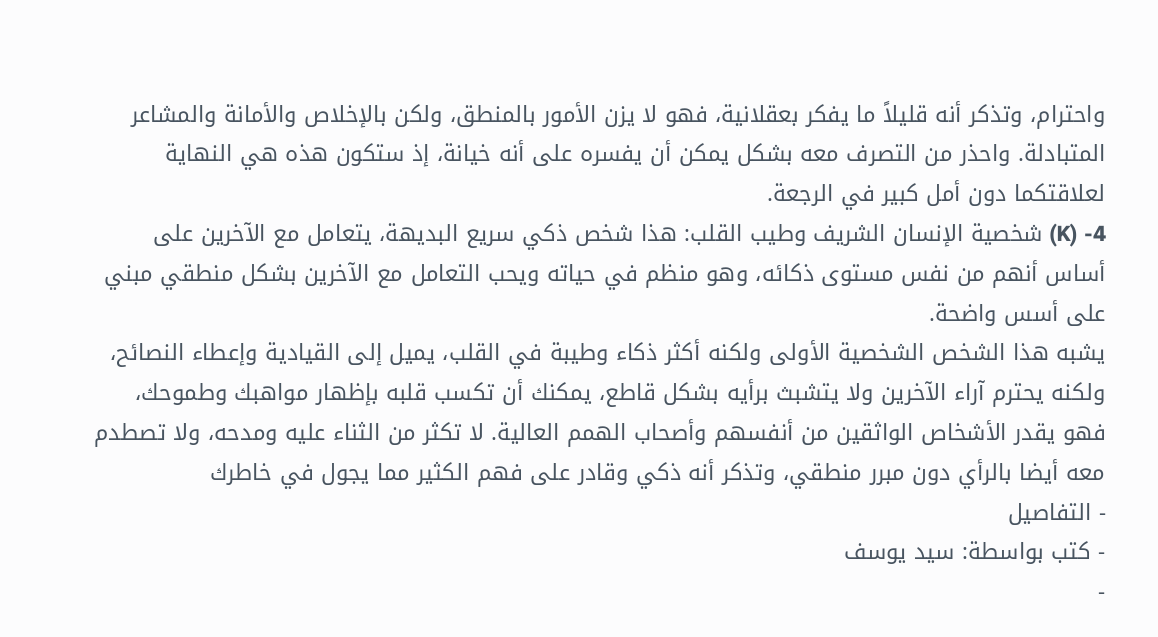واحترام، وتذكر أنه قليلاً ما يفكر بعقلانية، فهو لا يزن الأمور بالمنطق، ولكن بالإخلاص والأمانة والمشاعر المتبادلة. واحذر من التصرف معه بشكل يمكن أن يفسره على أنه خيانة، إذ ستكون هذه هي النهاية لعلاقتكما دون أمل كبير في الرجعة.
4- (K) شخصية الإنسان الشريف وطيب القلب: هذا شخص ذكي سريع البديهة، يتعامل مع الآخرين على أساس أنهم من نفس مستوى ذكائه، وهو منظم في حياته ويحب التعامل مع الآخرين بشكل منطقي مبني على أسس واضحة.
يشبه هذا الشخص الشخصية الأولى ولكنه أكثر ذكاء وطيبة في القلب، يميل إلى القيادية وإعطاء النصائح، ولكنه يحترم آراء الآخرين ولا يتشبث برأيه بشكل قاطع، يمكنك أن تكسب قلبه بإظهار مواهبك وطموحك، فهو يقدر الأشخاص الواثقين من أنفسهم وأصحاب الهمم العالية. لا تكثر من الثناء عليه ومدحه، ولا تصطدم معه أيضا بالرأي دون مبرر منطقي، وتذكر أنه ذكي وقادر على فهم الكثير مما يجول في خاطرك
- التفاصيل
- كتب بواسطة: سيد يوسف
-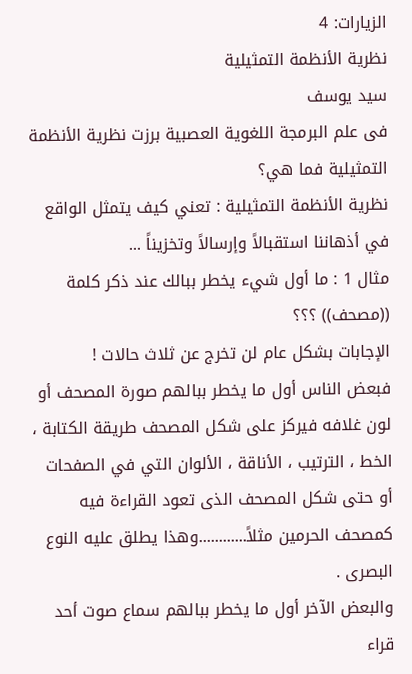الزيارات: 4
نظرية الأنظمة التمثيلية
سيد يوسف
فى علم البرمجة اللغوية العصبية برزت نظرية الأنظمة التمثيلية فما هي؟
نظرية الأنظمة التمثيلية : تعني كيف يتمثل الواقع في أذهاننا استقبالاً وإرسالاً وتخزيناً ...
مثال 1 : ما أول شيء يخطر ببالك عند ذكر كلمة ((مصحف)) ؟؟؟
الإجابات بشكل عام لن تخرج عن ثلاث حالات !
فبعض الناس أول ما يخطر ببالهم صورة المصحف أو لون غلافه فيركز على شكل المصحف طريقة الكتابة ، الخط ، الترتيب ، الأناقة ، الألوان التي في الصفحات أو حتى شكل المصحف الذى تعود القراءة فيه كمصحف الحرمين مثلاً............وهذا يطلق عليه النوع البصرى .
والبعض الآخر أول ما يخطر ببالهم سماع صوت أحد قراء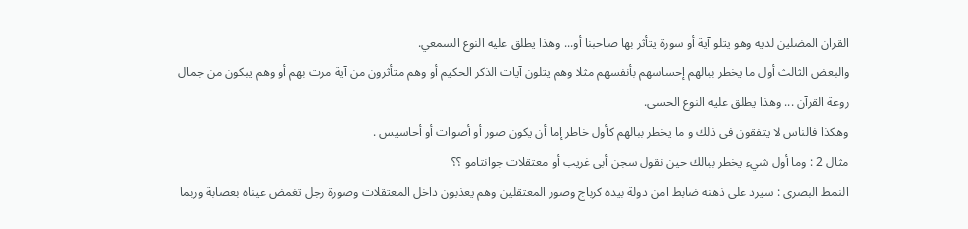القران المضلين لديه وهو يتلو آية أو سورة يتأثر بها صاحبنا أو... وهذا يطلق عليه النوع السمعي.
والبعض الثالث أول ما يخطر ببالهم إحساسهم بأنفسهم مثلا وهم يتلون آيات الذكر الحكيم أو وهم متأثرون من آية مرت بهم أو وهم يبكون من جمال روعة القرآن ... وهذا يطلق عليه النوع الحسى.
وهكذا فالناس لا يتفقون فى ذلك و ما يخطر ببالهم كأول خاطر إما أن يكون صور أو أصوات أو أحاسيس .
مثال 2 : وما أول شيء يخطر ببالك حين نقول سجن أبى غريب أو معتقلات جوانتامو ؟؟
النمط البصرى : سيرد على ذهنه ضابط امن دولة بيده كرباج وصور المعتقلين وهم يعذبون داخل المعتقلات وصورة رجل تغمض عيناه بعصابة وربما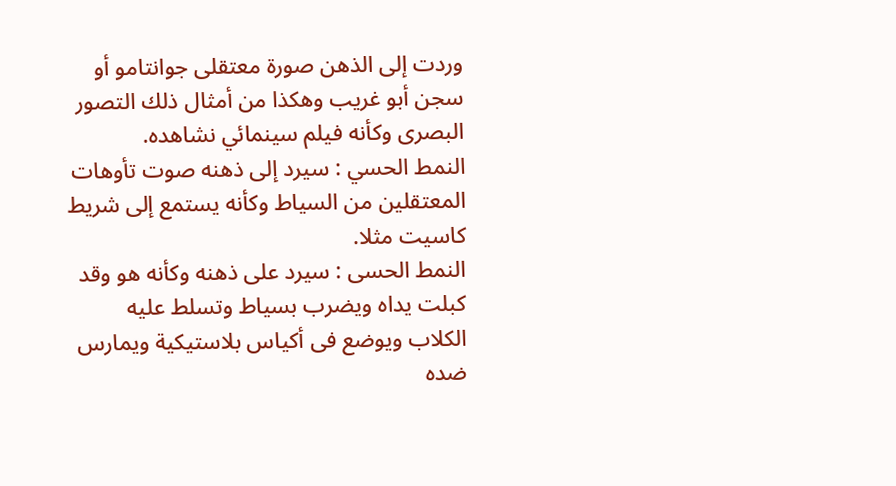وردت إلى الذهن صورة معتقلى جوانتامو أو سجن أبو غريب وهكذا من أمثال ذلك التصور البصرى وكأنه فيلم سينمائي نشاهده.
النمط الحسي : سيرد إلى ذهنه صوت تأوهات المعتقلين من السياط وكأنه يستمع إلى شريط كاسيت مثلا.
النمط الحسى : سيرد على ذهنه وكأنه هو وقد كبلت يداه ويضرب بسياط وتسلط عليه الكلاب ويوضع فى أكياس بلاستيكية ويمارس ضده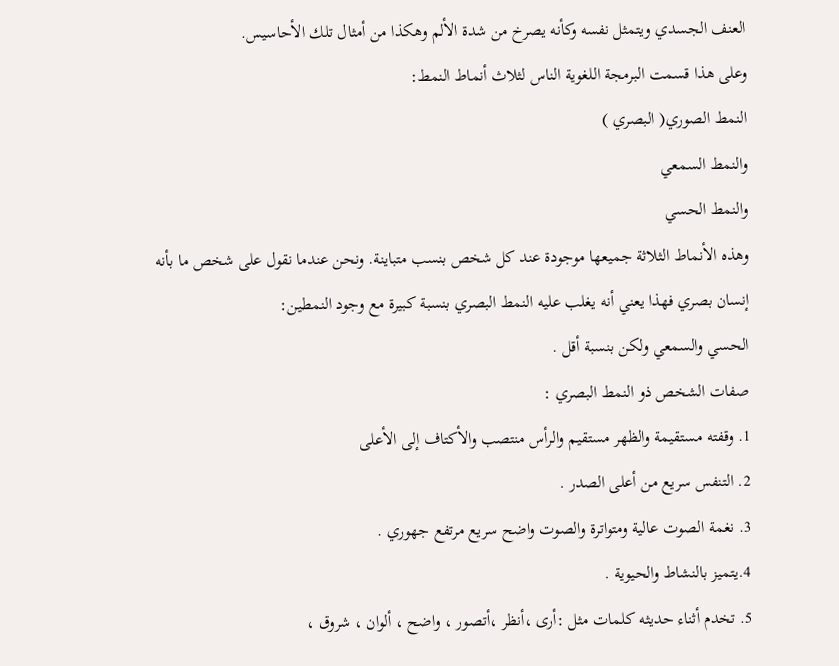العنف الجسدي ويتمثل نفسه وكأنه يصرخ من شدة الألم وهكذا من أمثال تلك الأحاسيس.
وعلى هذا قسمت البرمجة اللغوية الناس لثلاث أنماط النمط:
النمط الصوري( البصري )
والنمط السمعي
والنمط الحسي
وهذه الأنماط الثلاثة جميعها موجودة عند كل شخص بنسب متباينة. ونحن عندما نقول على شخص ما بأنه إنسان بصري فهذا يعني أنه يغلب عليه النمط البصري بنسبة كبيرة مع وجود النمطين:
الحسي والسمعي ولكن بنسبة أقل .
صفات الشخص ذو النمط البصري :
1. وقفته مستقيمة والظهر مستقيم والرأس منتصب والأكتاف إلى الأعلى
2. التنفس سريع من أعلى الصدر .
3. نغمة الصوت عالية ومتواترة والصوت واضح سريع مرتفع جهوري .
4.يتميز بالنشاط والحيوية .
5. تخدم أثناء حديثه كلمات مثل :أرى ،أنظر ،أتصور ، واضح ، ألوان ، شروق ،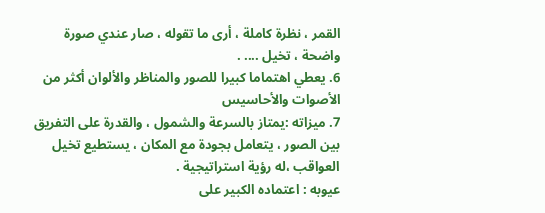القمر ، نظرة كاملة ، أرى ما تقوله ، صار عندي صورة واضحة ، تخيل .... .
6. يعطي اهتماما كبيرا للصور والمناظر والألوان أكثر من الأصوات والأحاسيس
7. ميزاته :يمتاز بالسرعة والشمول ، والقدرة على التفريق بين الصور ، يتعامل بجودة مع المكان ، يستطيع تخيل العواقب ،له رؤية استراتيجية .
عيوبه : اعتماده الكبير على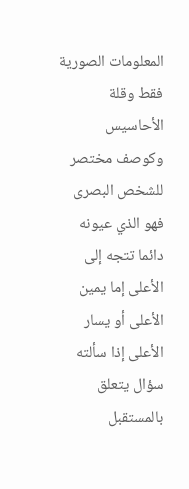المعلومات الصورية فقط وقلة الأحاسيس
وكوصف مختصر للشخص البصرى فهو الذي عيونه دائما تتجه إلى الأعلى إما يمين الأعلى أو يسار الأعلى إذا سألته سؤال يتعلق بالمستقبل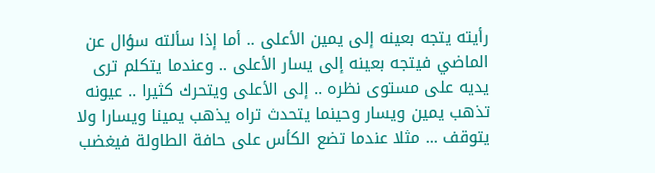رأيته يتجه بعينه إلى يمين الأعلى .. أما إذا سألته سؤال عن الماضي فيتجه بعينه إلى يسار الأعلى .. وعندما يتكلم ترى يديه على مستوى نظره .. إلى الأعلى ويتحرك كثيرا .. عيونه تذهب يمين ويسار وحينما يتحدث تراه يذهب يمينا ويسارا ولا يتوقف ... مثلا عندما تضع الكأس على حافة الطاولة فيغضب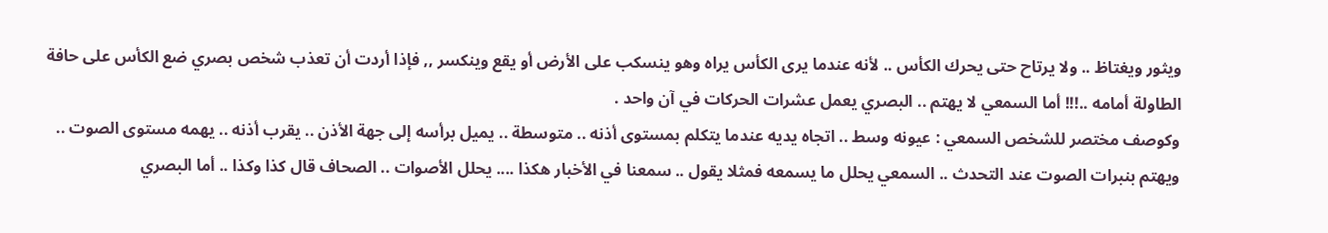ويثور ويغتاظ .. ولا يرتاح حتى يحرك الكأس .. لأنه عندما يرى الكأس يراه وهو ينسكب على الأرض أو يقع وينكسر ,, فإذا أردت أن تعذب شخص بصري ضع الكأس على حافة الطاولة أمامه ..!!! أما السمعي لا يهتم .. البصري يعمل عشرات الحركات في آن واحد .
وكوصف مختصر للشخص السمعي : عيونه وسط .. اتجاه يديه عندما يتكلم بمستوى أذنه .. متوسطة .. يميل برأسه إلى جهة الأذن .. يقرب أذنه .. يهمه مستوى الصوت .. ويهتم بنبرات الصوت عند التحدث .. السمعي يحلل ما يسمعه فمثلا يقول .. سمعنا في الأخبار هكذا .... يحلل الأصوات .. الصحاف قال كذا وكذا .. أما البصري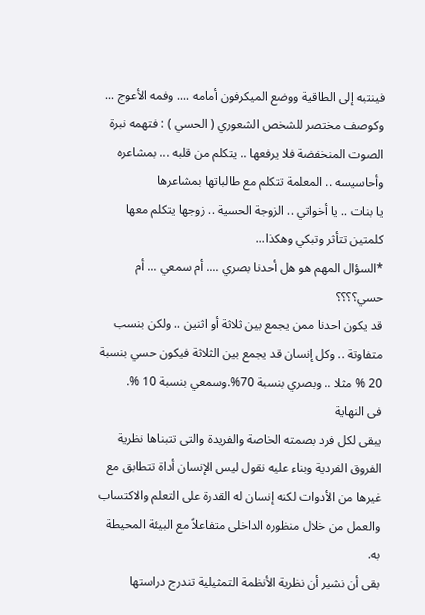فينتبه إلى الطاقية ووضع الميكرفون أمامه .... وفمه الأعوج ...
وكوصف مختصر للشخص الشعوري ( الحسي ) : فتهمه نبرة الصوت المنخفضة فلا يرفعها .. يتكلم من قلبه ... بمشاعره وأحاسيسه .. المعلمة تتكلم مع طالباتها بمشاعرها
يا بنات .. يا أخواتي .. الزوجة الحسية .. زوجها يتكلم معها كلمتين تتأثر وتبكي وهكذا...
*السؤال المهم هو هل أحدنا بصري .... أم سمعي ... أم حسي؟؟؟؟
قد يكون احدنا ممن يجمع بين ثلاثة أو اثنين .. ولكن بنسب متفاوتة .. وكل إنسان قد يجمع بين الثلاثة فيكون حسي بنسبة 20 % مثلا .. وبصري بنسبة 70%.وسمعي بنسبة 10 %.
فى النهاية
يبقى لكل فرد بصمته الخاصة والفريدة والتى تتبناها نظرية الفروق الفردية وبناء عليه نقول ليس الإنسان أداة تتطابق مع غيرها من الأدوات لكنه إنسان له القدرة على التعلم والاكتساب والعمل من خلال منظوره الداخلى متفاعلاً مع البيئة المحيطة به.
بقى أن نشير أن نظرية الأنظمة التمثيلية تندرج دراستها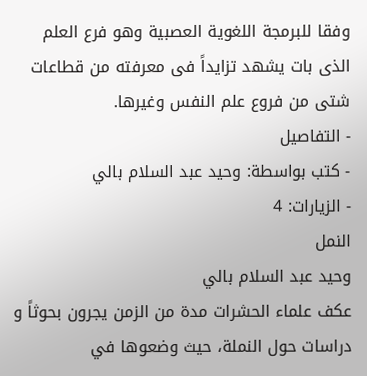وفقا للبرمجة اللغوية العصبية وهو فرع العلم الذى بات يشهد تزايداً فى معرفته من قطاعات شتى من فروع علم النفس وغيرها.
- التفاصيل
- كتب بواسطة: وحيد عبد السلام بالي
- الزيارات: 4
النمل
وحيد عبد السلام بالي
عكف علماء الحشرات مدة من الزمن يجرون بحوثاً و دراسات حول النملة، حيث وضعوها في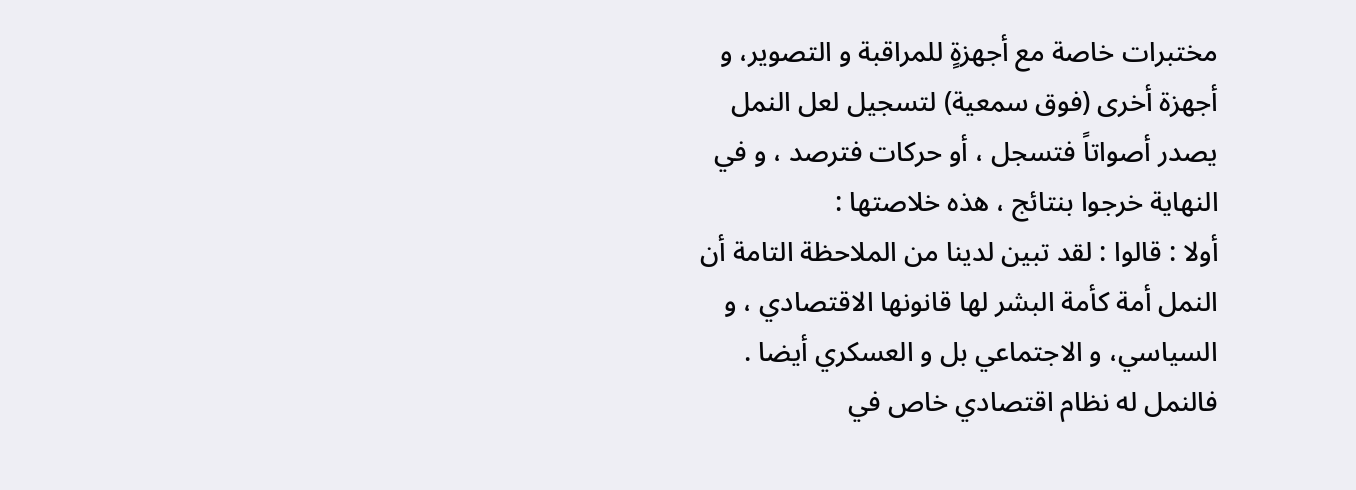مختبرات خاصة مع أجهزةٍ للمراقبة و التصوير، و أجهزة أخرى (فوق سمعية) لتسجيل لعل النمل يصدر أصواتاً فتسجل ، أو حركات فترصد ، و في النهاية خرجوا بنتائج ، هذه خلاصتها :
أولا : قالوا : لقد تبين لدينا من الملاحظة التامة أن النمل أمة كأمة البشر لها قانونها الاقتصادي ، و السياسي، و الاجتماعي بل و العسكري أيضا .
فالنمل له نظام اقتصادي خاص في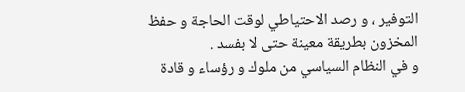التوفير ، و رصد الاحتياطي لوقت الحاجة و حفظ المخزون بطريقة معينة حتى لا بفسد .
و في النظام السياسي من ملوك و رؤساء و قادة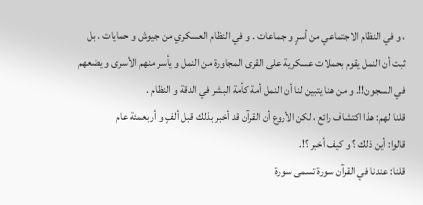، و في النظام الاجتماعي من أسرٍ و جماعات . و في النظام العسكري من جيوش و حمايات . بل ثبت أن النمل يقوم بحملات عسكرية على القرى المجاورة من النمل و يأسر منهم الأسرى و يضعهم في السجون!!. و من هنا يتبين لنا أن النمل أمة كأمة البشر في الدقة و النظام .
قلنا لهم: هذا اكتشاف رائع ، لكن الأروع أن القرآن قد أخبر بذلك قبل ألفٍ و أربعمئة عام
قالوا: أين ذلك ؟ و كيف أخبر ؟!.
قلنا: عندنا في القرآن سورة تسمى سورة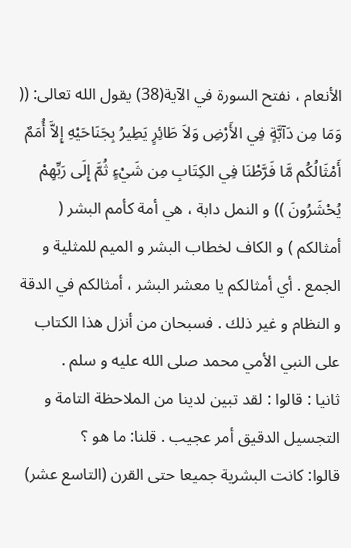الأنعام ، نفتح السورة في الآية(38) يقول الله تعالى: (( وَمَا مِن دَآبَّةٍ فِي الأَرْضِ وَلاَ طَائِرٍ يَطِيرُ بِجَنَاحَيْهِ إِلاَّ أُمَمٌ أَمْثَالُكُم مَّا فَرَّطْنَا فِي الكِتَابِ مِن شَيْءٍ ثُمَّ إِلَى رَبِّهِمْ يُحْشَرُونَ )) و النمل دابة ، هي أمة كأمم البشر ( أمثالكم ) و الكاف لخطاب البشر و الميم للمثلية و الجمع . أي أمثالكم يا معشر البشر ، أمثالكم في الدقة و النظام و غير ذلك . فسبحان من أنزل هذا الكتاب على النبي الأمي محمد صلى الله عليه و سلم .
ثانيا : قالوا : لقد تبين لدينا من الملاحظة التامة و التجسيل الدقيق أمر عجيب . قلنا: ما هو ؟
قالوا: كانت البشرية جميعا حتى القرن (التاسع عشر)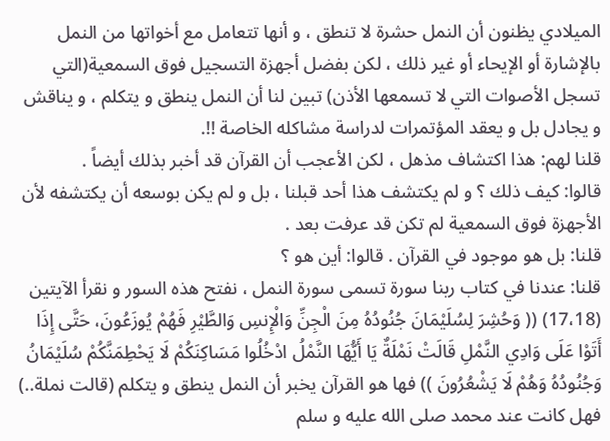الميلادي يظنون أن النمل حشرة لا تنطق ، و أنها تتعامل مع أخواتها من النمل بالإشارة أو الإيحاء أو غير ذلك ، لكن بفضل أجهزة التسجيل فوق السمعية(التي تسجل الأصوات التي لا تسمعها الأذن) تبين لنا أن النمل ينطق و يتكلم ، و يناقش و يجادل بل و يعقد المؤتمرات لدراسة مشاكله الخاصة !!.
قلنا لهم: هذا اكتشاف مذهل ، لكن الأعجب أن القرآن قد أخبر بذلك أيضاً .
قالوا: كيف ذلك ؟ و لم يكتشف هذا أحد قبلنا ، بل و لم يكن بوسعه أن يكتشفه لأن الأجهزة فوق السمعية لم تكن قد عرفت بعد .
قلنا: بل هو موجود في القرآن . قالوا: أين هو ؟
قلنا: عندنا في كتاب ربنا سورة تسمى سورة النمل ، نفتح هذه السور و نقرأ الآيتين (17،18) (( وَحُشِرَ لِسُلَيْمَانَ جُنُودُهُ مِنَ الْجِنِّ وَالْإِنسِ وَالطَّيْرِ فَهُمْ يُوزَعُونَ، حَتَّى إِذَا أَتَوْا عَلَى وَادِي النَّمْلِ قَالَتْ نَمْلَةٌ يَا أَيُّهَا النَّمْلُ ادْخُلُوا مَسَاكِنَكُمْ لَا يَحْطِمَنَّكُمْ سُلَيْمَانُ وَجُنُودُهُ وَهُمْ لَا يَشْعُرُونَ )) فها هو القرآن يخبر أن النمل ينطق و يتكلم (قالت نملة..)
فهل كانت عند محمد صلى الله عليه و سلم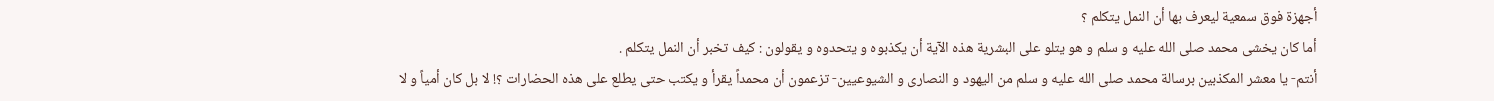أجهزة فوق سمعية ليعرف بها أن النمل يتكلم ؟
أما كان يخشى محمد صلى الله عليه و سلم و هو يتلو على البشرية هذه الآية أن يكذبوه و يتحدوه و يقولون : كيف تخبر أن النمل يتكلم .
أنتم- يا معشر المكذبين برسالة محمد صلى الله عليه و سلم من اليهود و النصارى و الشيوعيين- تزعمون أن محمداً يقرأ و يكتب حتى يطلع على هذه الحضارات ؟! لا بل كان أمياً و لا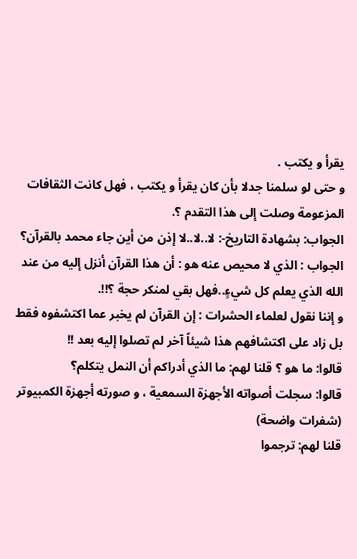يقرأ و يكتب .
و حتى لو سلمنا جدلا بأن كان يقرأ و يكتب ، فهل كانت الثقافات المزعومة وصلت إلى هذا التقدم ؟.
الجواب: بشهادة التاريخ-: لا..لا..لا إذن من أين جاء محمد بالقرآن؟
الجواب : الذي لا محيص عنه هو : أن هذا القرآن أنزل إليه من عند الله الذي يعلم كل شيءٍ..فهل بقي لمنكر حجة ؟!!.
و إننا نقول لعلماء الحشرات : إن القرآن لم يخبر عما اكتشفوه فقط بل زاد على اكتشافهم هذا شيئاً آخر لم تصلوا إليه بعد !!
قالوا: ما هو ؟ قلنا لهم: ما الذي أدراكم أن النمل يتكلم؟
قالوا: سجلت أصواته الأجهزة السمعية ، و صورته أجهزة الكمبيوتر (شفرات واضحة)
قلنا لهم: ترجموا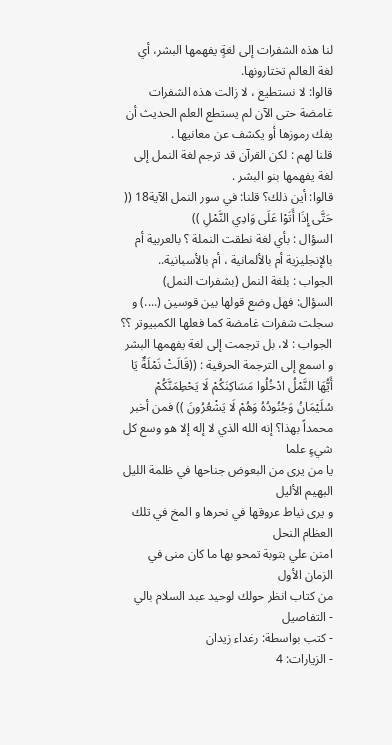لنا هذه الشفرات إلى لغةٍ يفهمها البشر، أي لغة العالم تختارونها.
قالوا: لا نستطيع ، لا زالت هذه الشفرات غامضة حتى الآن لم يستطع العلم الحديث أن يفك رموزها أو يكشف عن معانيها .
قلنا لهم : لكن القرآن قد ترجم لغة النمل إلى لغة يفهمها بنو البشر .
قالوا: أين ذلك؟ قلنا: في سور النمل الآية18 (( حَتَّى إِذَا أَتَوْا عَلَى وَادِي النَّمْلِ ))
السؤال : بأي لغة نطقت النملة ؟ بالعربية أم بالإنجليزية أم بالألمانية ، أم بالأسبانية..
الجواب : بلغة النمل (بشفرات النمل)
السؤال: فهل وضع قولها بين قوسين (....) و سجلت شفرات غامضة كما فعلها الكمبيوتر ؟؟
الجواب : لا، بل ترجمت إلى لغة يفهمها البشر و اسمع إلى الترجمة الحرفية : ((قَالَتْ نَمْلَةٌ يَا أَيُّهَا النَّمْلُ ادْخُلُوا مَسَاكِنَكُمْ لَا يَحْطِمَنَّكُمْ سُلَيْمَانُ وَجُنُودُهُ وَهُمْ لَا يَشْعُرُونَ )) فمن أخبر محمداً بهذا؟ إنه الله الذي لا إله إلا هو وسع كل شيءٍ علما
يا من يرى من البعوض جناحها في ظلمة الليل البهيم الأليل
و يرى نياط عروقها في نحرها و المخ في تلك العظام النحل
امنن علي بتوبة تمحو بها ما كان منى في الزمان الأول
من كتاب انظر حولك لوحيد عبد السلام بالي
- التفاصيل
- كتب بواسطة: رغداء زيدان
- الزيارات: 4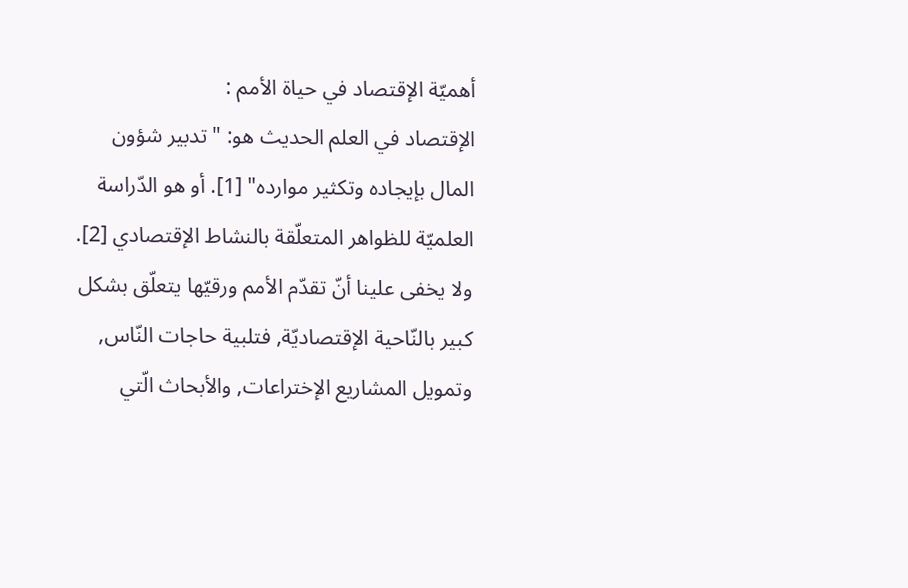أهميّة الإقتصاد في حياة الأمم :
الإقتصاد في العلم الحديث هو: " تدبير شؤون المال بإيجاده وتكثير موارده" [1]. أو هو الدّراسة العلميّة للظواهر المتعلّقة بالنشاط الإقتصادي [2].
ولا يخفى علينا أنّ تقدّم الأمم ورقيّها يتعلّق بشكل كبير بالنّاحية الإقتصاديّة, فتلبية حاجات النّاس, وتمويل المشاريع الإختراعات, والأبحاث الّتي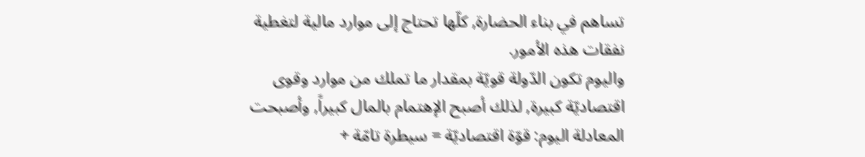تساهم في بناء الحضارة, كلّها تحتاج إلى موارد مالية لتغطية نفقات هذه الأمور.
واليوم تكون الدّولة قويّة بمقدار ما تملك من موارد وقوى اقتصاديّة كبيرة, لذلك أصبح الإهتمام بالمال كبيراً, وأصبحت المعادلة اليوم: قوّة اقتصاديّة = سيطرة تامّة +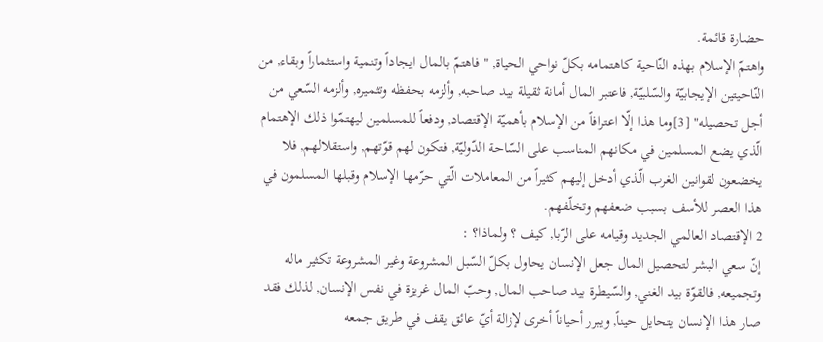حضارة قائمة.
واهتمّ الإسلام بهذه النّاحية كاهتمامه بكلّ نواحي الحياة, " فاهتمّ بالمال ايجاداً وتنمية واستثماراً وبقاء, من النّاحيتين الإيجابيّة والسّلبيّة, فاعتبر المال أمانة ثقيلة بيد صاحبه, وألزمه بحفظه وتثميره, وألزمه السّعي من أجل تحصيله" [3]وما هذا إلّا اعترافاً من الإسلام بأهميّة الإقتصاد, ودفعاً للمسلمين ليهتمّوا ذلك الإهتمام الّذي يضع المسلمين في مكانهم المناسب على السّاحة الدّوليّة, فتكون لهم قوّتهم, واستقلالهم, فلا يخضعون لقوانين الغرب الّذي أدخل إليهم كثيراً من المعاملات الّتي حرّمها الإسلام وقبلها المسلمون في هذا العصر للأسف بسبب ضعفهم وتخلّفهم.
2 الإقتصاد العالمي الجديد وقيامه على الرّبا, كيف ؟ ولماذا؟ :
إنّ سعي البشر لتحصيل المال جعل الإنسان يحاول بكلّ السّبل المشروعة وغير المشروعة تكثير ماله وتجميعه, فالقوّة بيد الغني, والسّيطرة بيد صاحب المال, وحبّ المال غريزة في نفس الإنسان, لذلك فقد صار هذا الإنسان يتحايل حيناً, ويبرر أحياناً أخرى لإزالة أيّ عائق يقف في طريق جمعه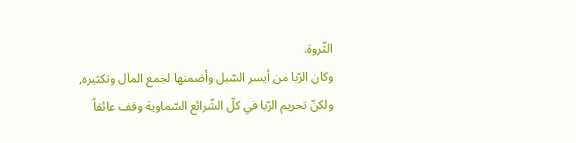الثّروة.
وكان الرّبا من أيسر السّبل وأضمنها لجمع المال وتكثيره, ولكنّ تحريم الرّبا في كلّ الشّرائع السّماوية وقف عائقاً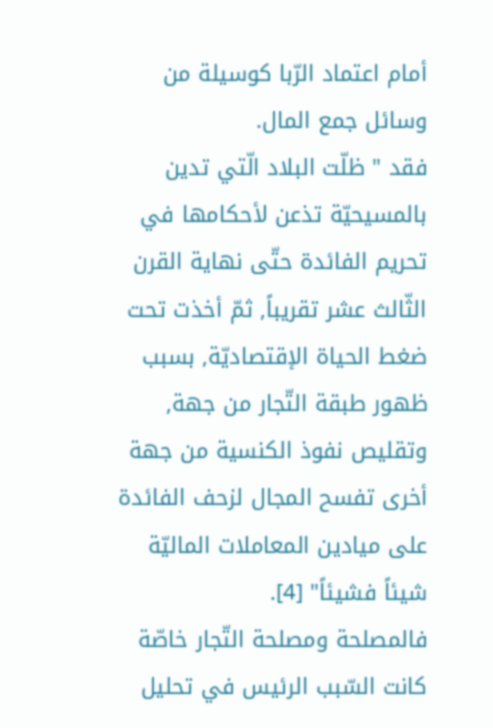أمام اعتماد الرّبا كوسيلة من وسائل جمع المال.
فقد " ظلّت البلاد الّتي تدين بالمسيحيّة تذعن لأحكامها في تحريم الفائدة حتّى نهاية القرن الثّالث عشر تقريباً, ثمّ أخذت تحت ضغط الحياة الإقتصاديّة, بسبب ظهور طبقة التّجار من جهة, وتقليص نفوذ الكنسية من جهة أخرى تفسح المجال لزحف الفائدة على ميادين المعاملات الماليّة شيئاً فشيئاً" [4].
فالمصلحة ومصلحة التّجار خاصّة كانت السّبب الرئيس في تحليل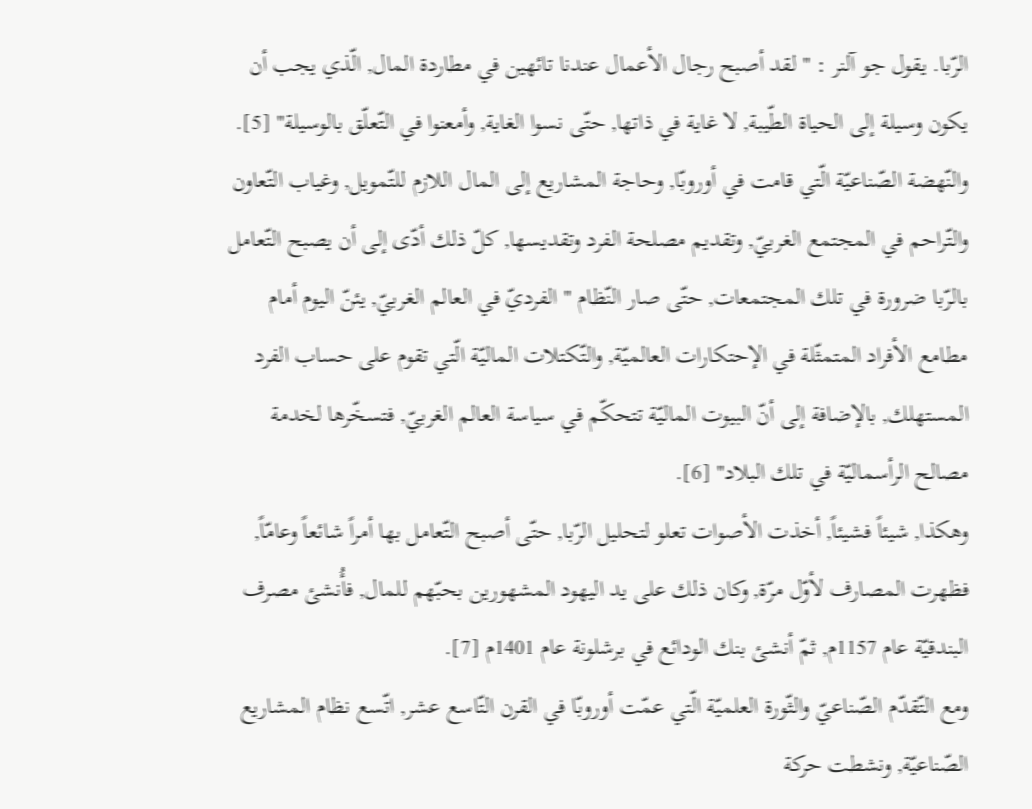الرّبا. يقول جو آلنر : " لقد أصبح رجال الأعمال عندنا تائهين في مطاردة المال, الّذي يجب أن يكون وسيلة إلى الحياة الطّيبة, لا غاية في ذاتها, حتّى نسوا الغاية, وأمعنوا في التّعلّق بالوسيلة" [5].
والنّهضة الصّناعيّة الّتي قامت في أوروبّا, وحاجة المشاريع إلى المال اللازم للتّمويل, وغياب التّعاون والتّراحم في المجتمع الغربيّ, وتقديم مصلحة الفرد وتقديسها, كلّ ذلك أدّى إلى أن يصبح التّعامل بالرّبا ضرورة في تلك المجتمعات, حتّى صار النّظام " الفرديّ في العالم الغربيّ, يئنّ اليوم أمام مطامع الأفراد المتمثّلة في الإحتكارات العالميّة, والتّكتلات الماليّة الّتي تقوم على حساب الفرد المستهلك, بالإضافة إلى أنّ البيوت الماليّة تتحكّم في سياسة العالم الغربيّ, فتسخّرها لخدمة مصالح الرأسماليّة في تلك البلاد" [6].
وهكذا, شيئاً فشيئاً, أخذت الأصوات تعلو لتحليل الرّبا, حتّى أصبح التّعامل بها أمراً شائعاً وعامّاً, فظهرت المصارف لأوّل مرّة, وكان ذلك على يد اليهود المشهورين بحبّهم للمال, فأُنشئ مصرف البندقيّة عام 1157م, ثمّ أنشئ بنك الودائع في برشلونة عام 1401م [7].
ومع التّقدّم الصّناعيّ والثّورة العلميّة الّتي عمّت أوروبّا في القرن التّاسع عشر, اتّسع نظام المشاريع الصّناعيّة, ونشطت حركة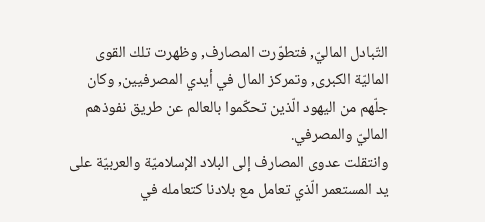التّبادل الماليّ, فتطوّرت المصارف, وظهرت تلك القوى الماليّة الكبرى, وتمركز المال في أيدي المصرفيين, وكان جلّهم من اليهود الّذين تحكّموا بالعالم عن طريق نفوذهم الماليّ والمصرفي.
وانتقلت عدوى المصارف إلى البلاد الإسلاميّة والعربيّة على يد المستعمر الّذي تعامل مع بلادنا كتعامله في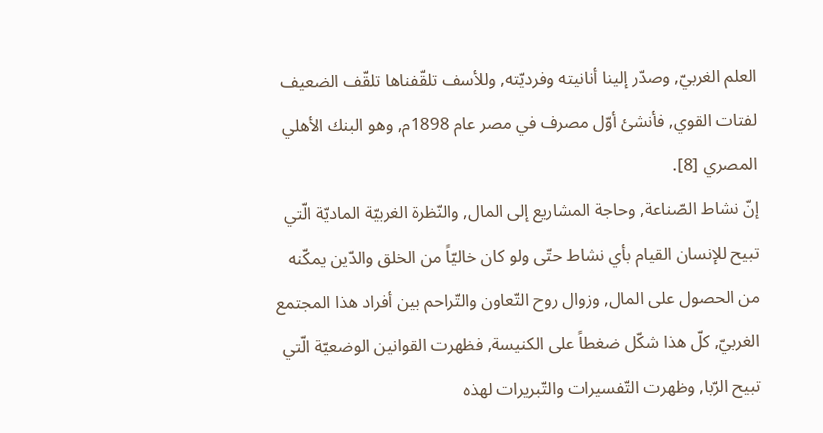العلم الغربيّ, وصدّر إلينا أنانيته وفرديّته, وللأسف تلقّفناها تلقّف الضعيف لفتات القوي, فأنشئ أوّل مصرف في مصر عام 1898م, وهو البنك الأهلي المصري [8].
إنّ نشاط الصّناعة, وحاجة المشاريع إلى المال, والنّظرة الغربيّة الماديّة الّتي تبيح للإنسان القيام بأي نشاط حتّى ولو كان خاليّاً من الخلق والدّين يمكّنه من الحصول على المال, وزوال روح التّعاون والتّراحم بين أفراد هذا المجتمع الغربيّ, كلّ هذا شكّل ضغطاً على الكنيسة, فظهرت القوانين الوضعيّة الّتي تبيح الرّبا, وظهرت التّفسيرات والتّبريرات لهذه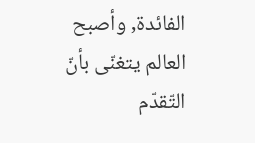الفائدة, وأصبح العالم يتغنّى بأنّ التّقدّم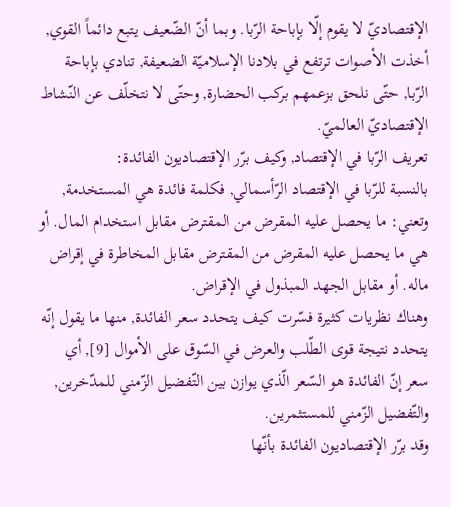الإقتصاديّ لا يقوم إلّا بإباحة الرّبا. وبما أنّ الضّعيف يتبع دائماً القوي, أخذت الأصوات ترتفع في بلادنا الإسلاميّة الضعيفة, تنادي بإباحة الرّبا, حتّى نلحق بزعمهم بركب الحضارة, وحتّى لا نتخلّف عن النّشاط الإقتصاديّ العالميّ.
تعريف الرّبا في الإقتصاد, وكيف برّر الإقتصاديون الفائدة:
بالنسبة للرّبا في الإقتصاد الرّأسمالي, فكلمة فائدة هي المستخدمة, وتعني: ما يحصل عليه المقرض من المقترض مقابل استخدام المال. أو هي ما يحصل عليه المقرض من المقترض مقابل المخاطرة في إقراض ماله. أو مقابل الجهد المبذول في الإقراض.
وهناك نظريات كثيرة فسّرت كيف يتحدد سعر الفائدة, منها ما يقول إنّه يتحدد نتيجة قوى الطّلب والعرض في السّوق على الأموال [9], أي سعر إنّ الفائدة هو السّعر الّذي يوازن بين التّفضيل الزّمني للمدّخرين, والتّفضيل الزّمني للمستثمرين.
وقد برّر الإقتصاديون الفائدة بأنّها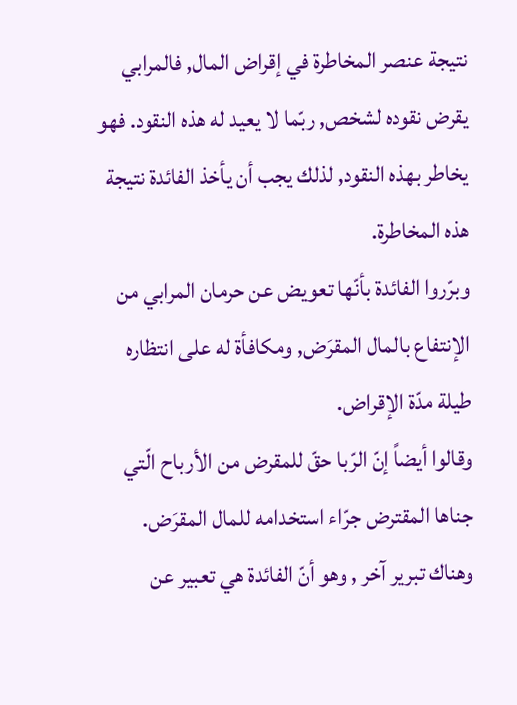نتيجة عنصر المخاطرة في إقراض المال, فالمرابي يقرض نقوده لشخص, ربّما لا يعيد له هذه النقود. فهو يخاطر بهذه النقود, لذلك يجب أن يأخذ الفائدة نتيجة هذه المخاطرة.
وبرّروا الفائدة بأنّها تعويض عن حرمان المرابي من الإنتفاع بالمال المقرَض, ومكافأة له على انتظاره طيلة مدّة الإقراض.
وقالوا أيضاً إنّ الرّبا حقّ للمقرض من الأرباح الّتي جناها المقترض جرّاء استخدامه للمال المقرَض.
وهناك تبرير آخر , وهو أنّ الفائدة هي تعبير عن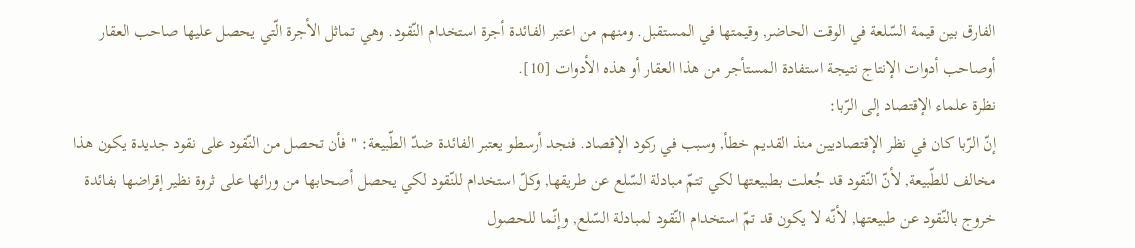الفارق بين قيمة السّلعة في الوقت الحاضر, وقيمتها في المستقبل. ومنهم من اعتبر الفائدة أجرة استخدام النّقود. وهي تماثل الأجرة الّتي يحصل عليها صاحب العقار أوصاحب أدوات الإنتاج نتيجة استفادة المستأجر من هذا العقار أو هذه الأدوات [10].
نظرة علماء الإقتصاد إلى الرّبا:
إنّ الرّبا كان في نظر الإقتصاديين منذ القديم خطأ, وسبب في ركود الإقصاد. فنجد أرسطو يعتبر الفائدة ضدّ الطّبيعة: " فأن تحصل من النّقود على نقود جديدة يكون هذا مخالف للطّبيعة, لأنّ النّقود قد جُعلت بطبيعتها لكي تتمّ مبادلة السّلع عن طريقها, وكلّ استخدام للنّقود لكي يحصل أصحابها من ورائها على ثروة نظير إقراضها بفائدة خروج بالنّقود عن طبيعتها, لأنّه لا يكون قد تمّ استخدام النّقود لمبادلة السّلع, وإنّما للحصول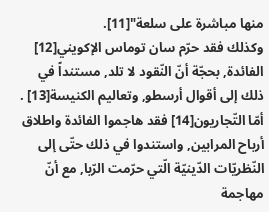منها مباشرة على سلعة"[11].
وكذلك فقد حرّم سان توماس الإكويني[12] الفائدة, بحجّة أنّ النّقود لا تلد, مستنداً في ذلك إلى أقوال أرسطو, وتعاليم الكنيسة[13] .
أمّا التّجاريون[14] فقد هاجموا الفائدة واطلاق أرباح المرابين, واستندوا في ذلك حتّى إلى النّظريّات الدّينيّة الّتي حرّمت الرّبا, مع أنّ مهاجمة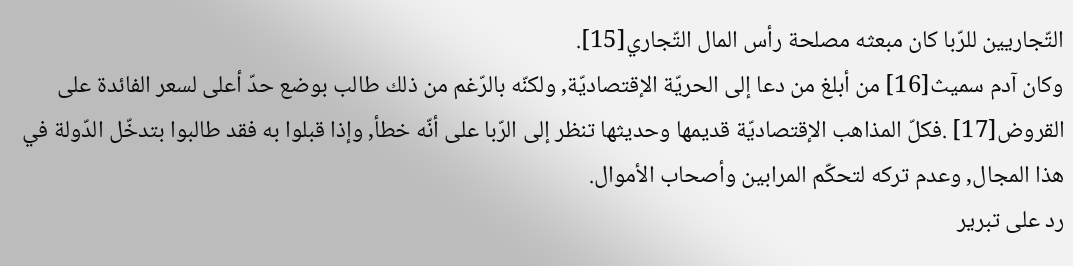التّجاريين للرّبا كان مبعثه مصلحة رأس المال التّجاري[15].
وكان آدم سميث[16] من أبلغ من دعا إلى الحريّة الإقتصاديّة, ولكنّه بالرّغم من ذلك طالب بوضع حدّ أعلى لسعر الفائدة على القروض[17] .فكلّ المذاهب الإقتصاديّة قديمها وحديثها تنظر إلى الرّبا على أنّه خطأ, وإذا قبلوا به فقد طالبوا بتدخّل الدّولة في هذا المجال, وعدم تركه لتحكّم المرابين وأصحاب الأموال.
رد على تبرير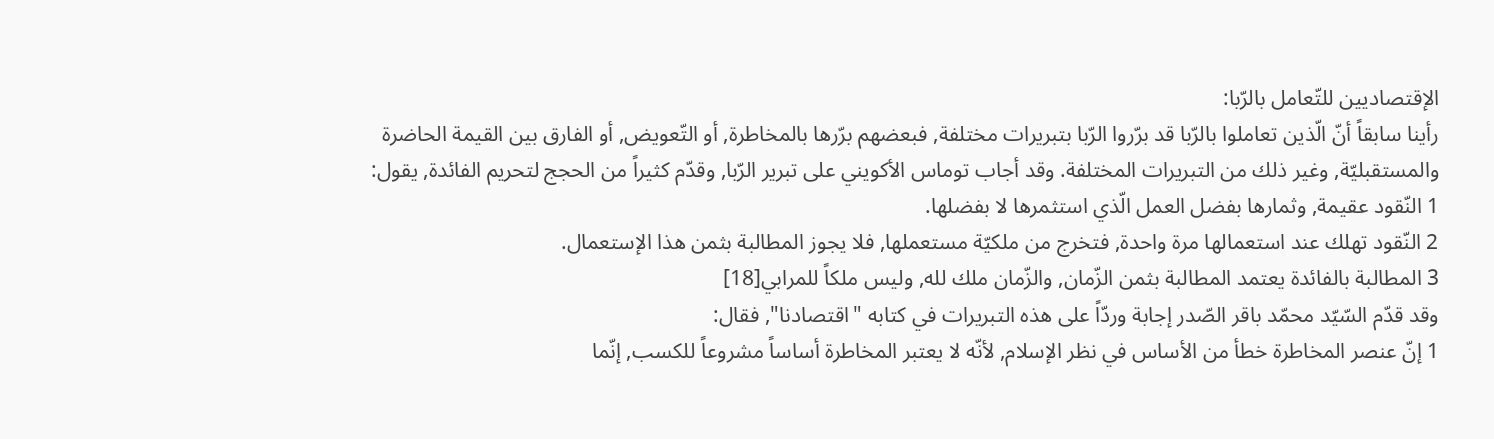الإقتصاديين للتّعامل بالرّبا:
رأينا سابقاً أنّ الّذين تعاملوا بالرّبا قد برّروا الرّبا بتبريرات مختلفة, فبعضهم برّرها بالمخاطرة, أو التّعويض, أو الفارق بين القيمة الحاضرة والمستقبليّة, وغير ذلك من التبريرات المختلفة. وقد أجاب توماس الأكويني على تبرير الرّبا, وقدّم كثيراً من الحجج لتحريم الفائدة, يقول:
1 النّقود عقيمة, وثمارها بفضل العمل الّذي استثمرها لا بفضلها.
2 النّقود تهلك عند استعمالها مرة واحدة, فتخرج من ملكيّة مستعملها, فلا يجوز المطالبة بثمن هذا الإستعمال.
3 المطالبة بالفائدة يعتمد المطالبة بثمن الزّمان, والزّمان ملك لله, وليس ملكاً للمرابي[18]
وقد قدّم السّيّد محمّد باقر الصّدر إجابة وردّاً على هذه التبريرات في كتابه "اقتصادنا", فقال:
1 إنّ عنصر المخاطرة خطأ من الأساس في نظر الإسلام, لأنّه لا يعتبر المخاطرة أساساً مشروعاً للكسب, إنّما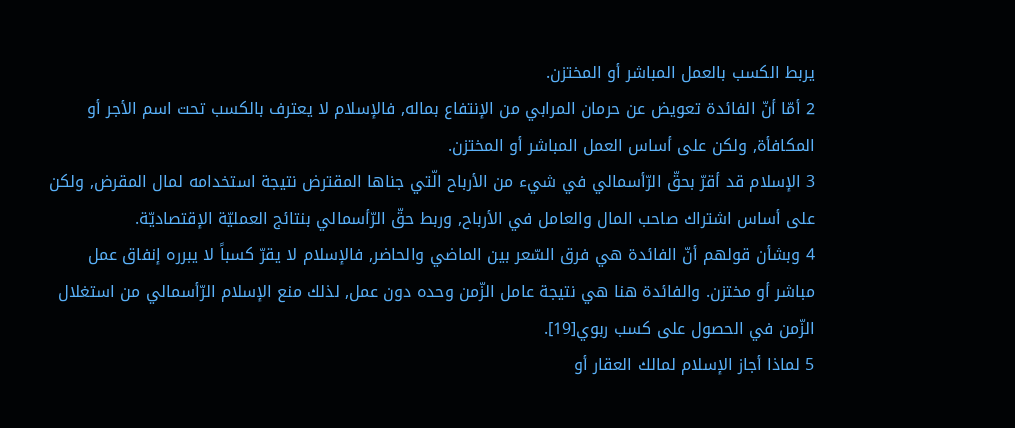يربط الكسب بالعمل المباشر أو المختزن.
2 أمّا أنّ الفائدة تعويض عن حرمان المرابي من الإنتفاع بماله, فالإسلام لا يعترف بالكسب تحت اسم الأجر أو المكافأة, ولكن على أساس العمل المباشر أو المختزن.
3 الإسلام قد أقرّ بحقّ الرّأسمالي في شيء من الأرباح الّتي جناها المقترض نتيجة استخدامه لمال المقرض, ولكن على أساس اشتراك صاحب المال والعامل في الأرباح, وربط حقّ الرّأسمالي بنتائج العمليّة الإقتصاديّة.
4 وبشأن قولهم أنّ الفائدة هي فرق السّعر بين الماضي والحاضر, فالإسلام لا يقرّ كسباً لا يبرره إنفاق عمل مباشر أو مختزن. والفائدة هنا هي نتيجة عامل الزّمن وحده دون عمل, لذلك منع الإسلام الرّأسمالي من استغلال الزّمن في الحصول على كسب ربوي[19].
5 لماذا أجاز الإسلام لمالك العقار أو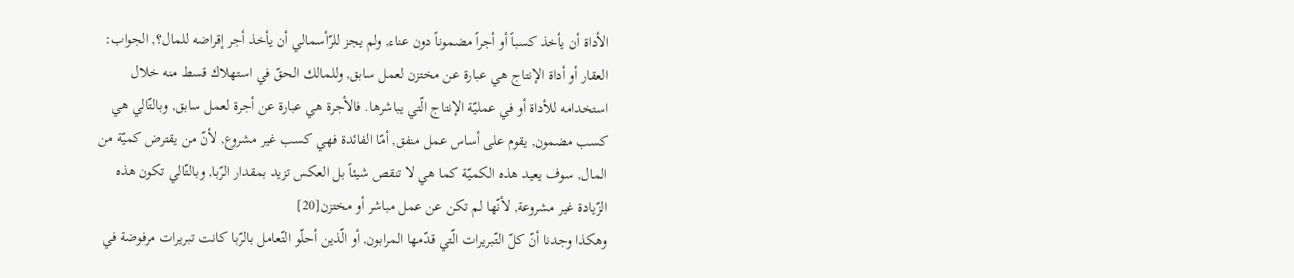الأداة أن يأخذ كسباً أو أجراً مضموناً دون عناء, ولم يجز للرّأسمالي أن يأخذ أجر إقراضه للمال؟, الجواب: العقار أو أداة الإنتاج هي عبارة عن مختزن لعمل سابق, وللمالك الحقّ في استهلاك قسط منه خلال استخدامه للأداة أو في عمليّة الإنتاج الّتي يباشرها. فالأجرة هي عبارة عن أجرة لعمل سابق, وبالتّالي هي كسب مضمون, يقوم على أساس عمل منفق, أمّا الفائدة فهي كسب غير مشروع, لأنّ من يقترض كميّة من المال, سوف يعيد هذه الكميّة كما هي لا تنقص شيئاً بل العكس تزيد بمقدار الرّبا, وبالتّالي تكون هذه الزّيادة غير مشروعة, لأنّها لم تكن عن عمل مباشر أو مختزن[20]
وهكذا وجدنا أنّ كلّ التّبريرات الّتي قدّمها المرابون, أو الّذين أحلّو التّعامل بالرّبا كانت تبريرات مرفوضة في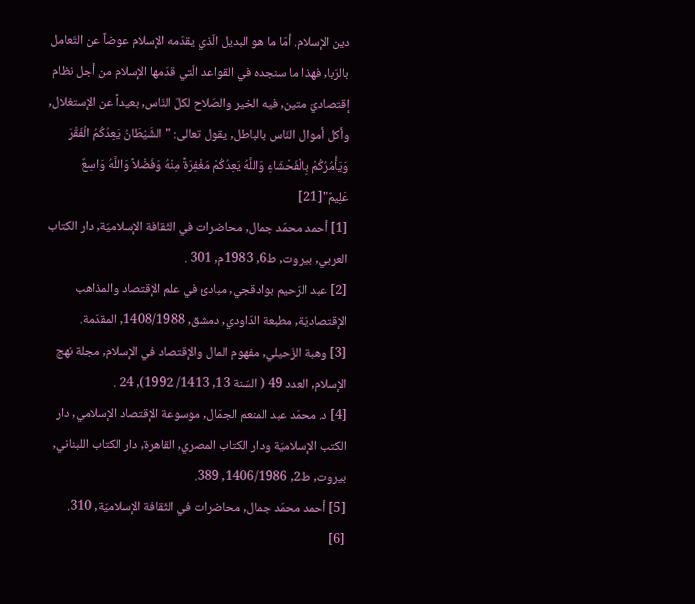دين الإسلام. أمّا ما هو البديل الّذي يقدّمه الإسلام عوضاً عن التّعامل بالرّبا, فهذا ما سنجده في القواعد الّتي قدّمها الإسلام من أجل نظام إقتصاديّ متين, فيه الخير والصّلاح لكلّ النّاس, بعيداً عن الإستغلال, وأكل أموال النّاس بالباطل, يقول تعالى: "الشَّيْطَانُ يَعِدُكُمُ الْفَقْرَ وَيَأْمُرُكُمْ بِالْفَحْشَاءِ وَاللَّهُ يَعِدُكُمْ مَغْفِرَةً مِنْهُ وَفَضْلاً وَاللَّهُ وَاسِعٌ عَلِيمٌ"[21]
[1] أحمد محمّد جمال, محاضرات في الثّقافة الإسلاميّة, دار الكتاب العربي, بيروت, ط6, 1983م, 301 .
[2] عبد الرّحيم بوادقجي, مبادئ في علم الإقتصاد والمذاهب الإقتصاديّة, مطبعة الدّاودي, دمشق, 1408/1988, المقدّمة.
[3] وهبة الزّحيلي, مفهوم المال والإقتصاد في الإسلام, مجلة نهج الإسلام, العدد 49 ( السّنة 13, 1413/ 1992), 24 .
[4] د. محمّد عبد المنعم الجمّال, موسوعة الإقتصاد الإسلامي, دار الكتب الإسلاميّة ودار الكتاب المصري, القاهرة, دار الكتاب اللبناني, بيروت, ط2, 1406/1986, 389.
[5] أحمد محمّد جمال, محاضرات في الثّقافة الإسلاميّة, 310.
[6]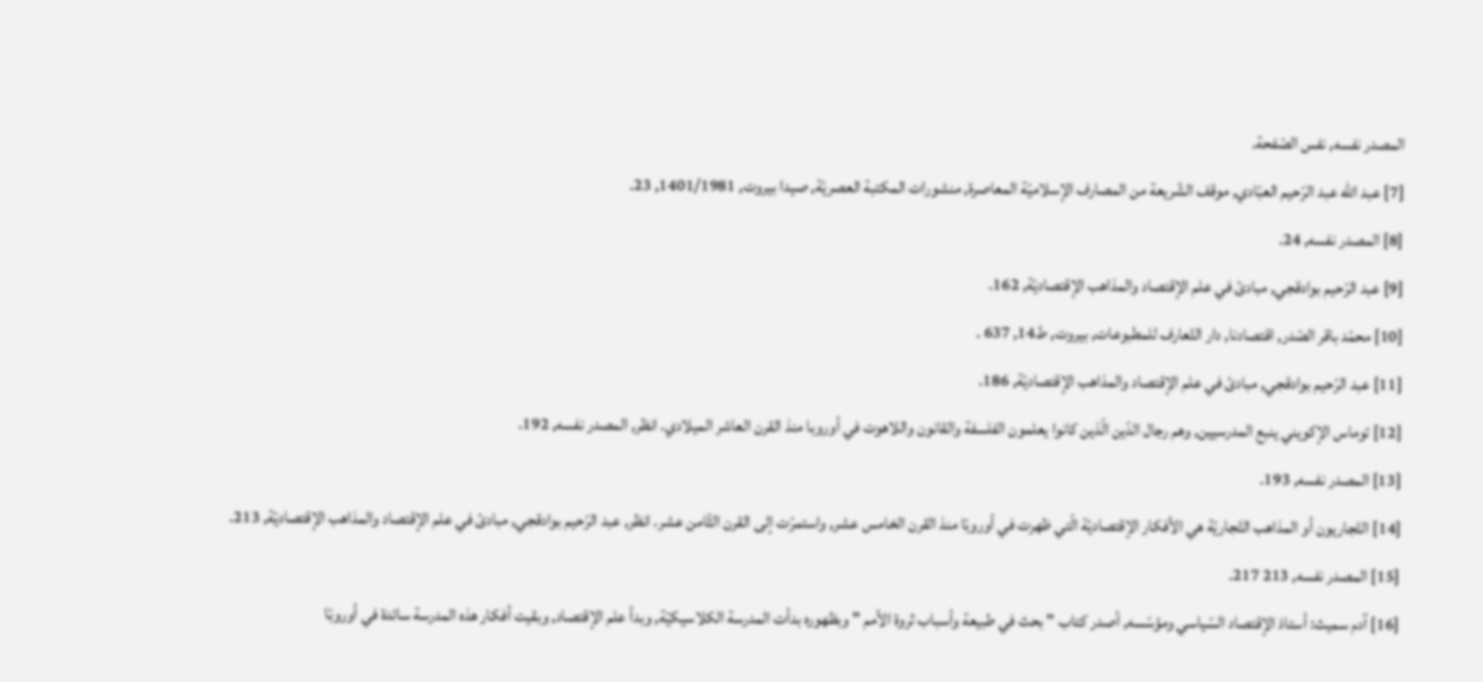المصدر نفسه, نفس الصّفحة.
[7] عبد الله عبد الرّحيم العبّادي, موقف الشّريعة من المصارف الإسلاميّة المعاصرة, منشورات المكتبة العصريّة, صيدا بيروت, 1401/1981, 23.
[8] المصدر نفسه, 24.
[9] عبد الرّحيم بوادقجي, مبادئ في علم الإقتصاد والمذاهب الإقتصاديّة, 162.
[10] محمّد باقر الصّدر, اقتصادنا, دار التّعارف للمطبوعات, بيروت, ط14, 637 .
[11] عبد الرّحيم بوادقجي, مبادئ في علم الإقتصاد والمذاهب الإقتصاديّة, 186.
[12] توماس الإكويني ينبع المدرسيين, وهم رجال الدّين الّذين كانوا يعلمون الفلسفة والقانون واللاهوت في أوروبا منذ القرن العاشر الميلادي. انظر, المصدر نفسه, 192.
[13] المصدر نفسه, 193.
[14] التّجاريون أو المذاهب التّجاريّة هي الأفكار الإقتصاديّة الّتي ظهرت في أوروبّا منذ القرن الخامس عشر, واستمرّت إلى القرن الثّامن عشر. انظر, عبد الرّحيم بوادقجي, مبادئ في علم الإقتصاد والمذاهب الإقتصاديّة, 213.
[15] المصدر نفسه, 213 217.
[16] آدم سميث: أستاذ الإقتصاد السّياسي ومؤسّسه, أصدر كتاب " بحث في طبيعة وأسباب ثروة الأمم " وبظهوره بدأت المدرسة الكلاسيكيّة, وبدأ علم الإقتصاد, وبقيت أفكار هذه المدرسة سائدة في أوروبّا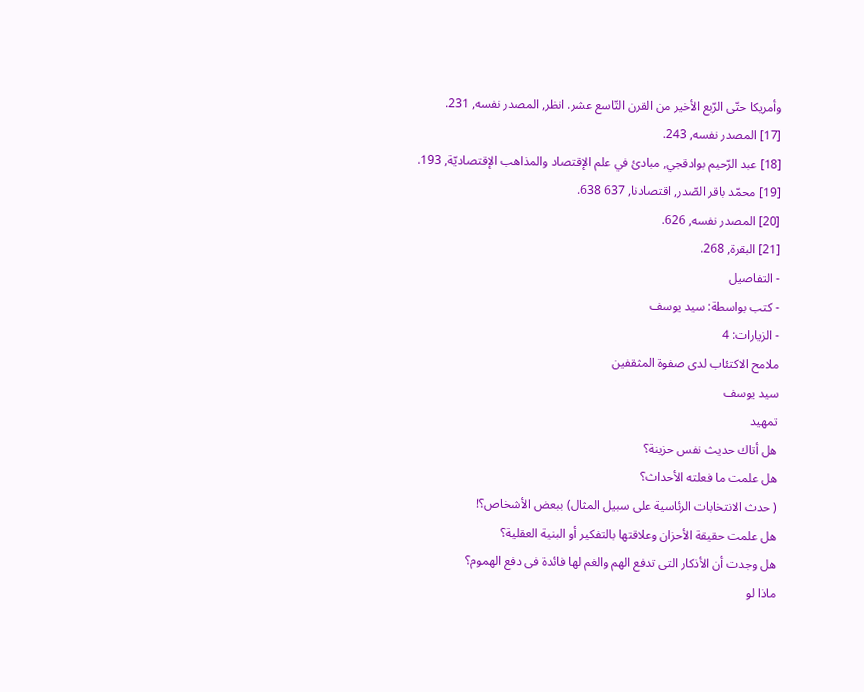وأمريكا حتّى الرّبع الأخير من القرن التّاسع عشر. انظر, المصدر نفسه, 231.
[17] المصدر نفسه, 243.
[18] عبد الرّحيم بوادقجي, مبادئ في علم الإقتصاد والمذاهب الإقتصاديّة, 193.
[19] محمّد باقر الصّدر, اقتصادنا, 637 638.
[20] المصدر نفسه, 626.
[21] البقرة, 268.
- التفاصيل
- كتب بواسطة: سيد يوسف
- الزيارات: 4
ملامح الاكتئاب لدى صفوة المثقفين
سيد يوسف
تمهيد
هل أتاك حديث نفس حزينة؟
هل علمت ما فعلته الأحداث؟
( حدث الانتخابات الرئاسية على سبيل المثال) ببعض الأشخاص؟!
هل علمت حقيقة الأحزان وعلاقتها بالتفكير أو البنية العقلية؟
هل وجدت أن الأذكار التى تدفع الهم والغم لها فائدة فى دفع الهموم؟
ماذا لو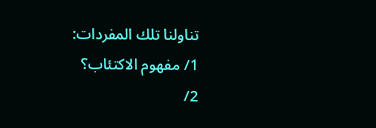تناولنا تلك المفردات:
1/ مفهوم الاكتئاب؟
2/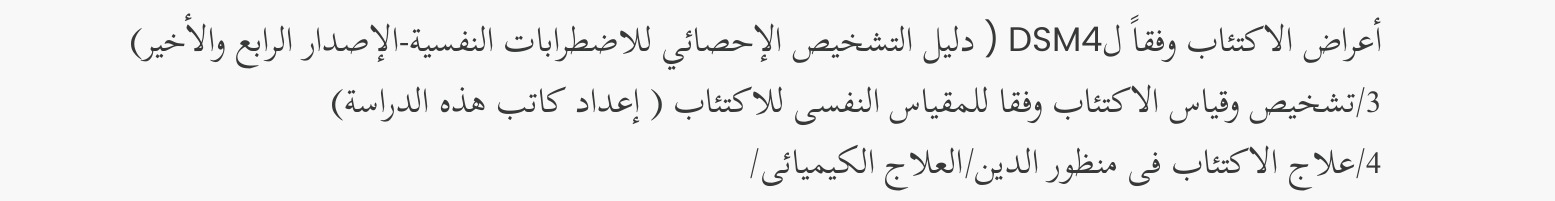أعراض الاكتئاب وفقاً لDSM4 ( دليل التشخيص الإحصائي للاضطرابات النفسية-الإصدار الرابع والأخير)
3/تشخيص وقياس الاكتئاب وفقا للمقياس النفسى للاكتئاب ( إعداد كاتب هذه الدراسة)
4/علاج الاكتئاب فى منظور الدين/العلاج الكيميائى/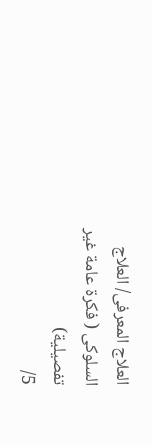العلاج المعرفى/ العلاج السلوكى ( فكرة عامة غير تفصيلية)
5/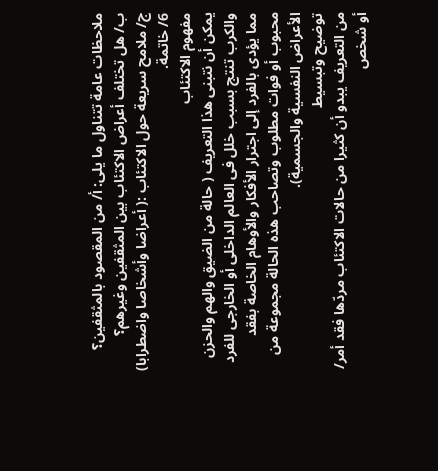ملاحظات عامة تتناول ما يلى: أ/ من المقصود بالمثقفين؟ ب/ هل تختلف أعراض الاكتئاب بين المثقفين وغيرهم؟
ج/ ملامح سريعة حول الاكتئاب :( أعراضا وأشخاصا واضطرابا)
6/ خاتمة.
مفهوم الاكتئاب
يمكن أن نتبنى هذا التعريف ( حالة من الضيق والهم والحزن والكرب تنتج بسبب خلل فى العالم الداخلى أو الخارجى للفرد مما يؤدى بالفرد إلى اجترار الأفكار والأوهام الخاصة بفقد محبوب أو فوات مطلوب وتصاحب هذه الحالة مجموعة من الأعراض النفسية والجسمية).
توضيح وتبسيط
من التعريف يبدو أن كثيرا من حالات الاكتئاب مردّها فقد أمر/ أو شخص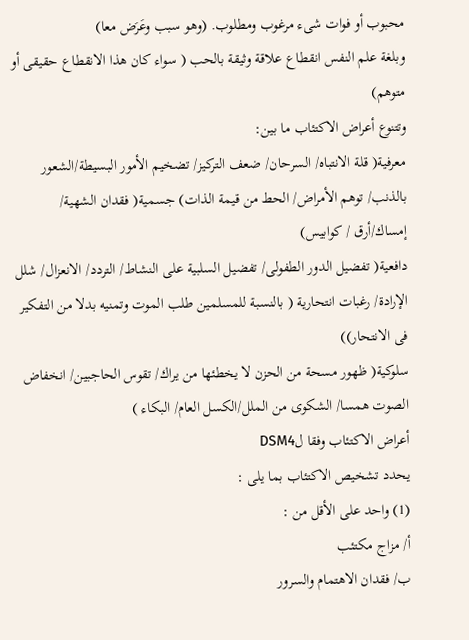محبوب أو فوات شىء مرغوب ومطلوب. (وهو سبب وعَرَض معا)
وبلغة علم النفس انقطاع علاقة وثيقة بالحب ( سواء كان هذا الانقطاع حقيقى أو متوهم)
وتتنوع أعراض الاكتئاب ما بين:
معرفية( قلة الانتباه/ السرحان/ ضعف التركيز/ تضخيم الأمور البسيطة/الشعور بالذنب/ توهم الأمراض/ الحط من قيمة الذات) جسمية( فقدان الشهية/ إمساك/أرق / كوابيس)
دافعية( تفضيل الدور الطفولى/ تفضيل السلبية على النشاط/ التردد/ الانعزال/ شلل الإرادة/ رغبات انتحارية ( بالنسبة للمسلمين طلب الموت وتمنيه بدلا من التفكير فى الانتحار))
سلوكية( ظهور مسحة من الحزن لا يخطئها من يراك/ تقوس الحاجبين/ انخفاض الصوت همسا/ الشكوى من الملل/الكسل العام/ البكاء )
أعراض الاكتئاب وفقا لDSM4
يحدد تشخيص الاكتئاب بما يلى :
(1) واحد على الأقل من :
أ/ مزاج مكتئب
ب/ فقدان الاهتمام والسرور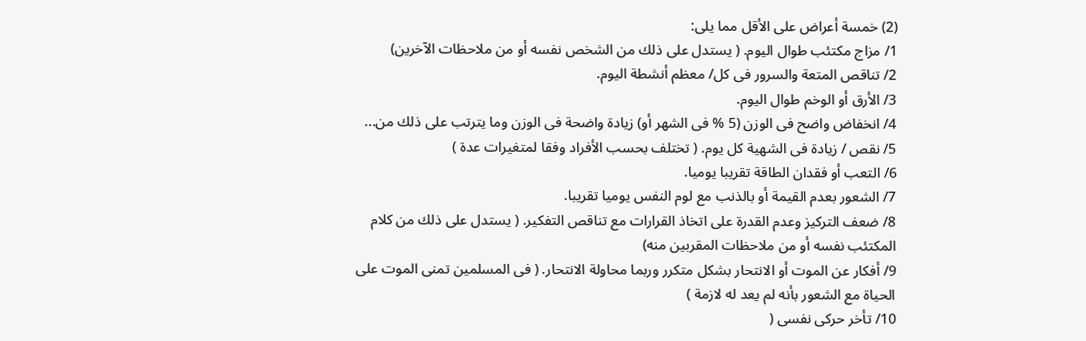(2) خمسة أعراض على الأقل مما يلى:
1/ مزاج مكتئب طوال اليوم. ( يستدل على ذلك من الشخص نفسه أو من ملاحظات الآخرين)
2/ تناقص المتعة والسرور فى كل/ معظم أنشطة اليوم.
3/ الأرق أو الوخم طوال اليوم.
4/ انخفاض واضح فى الوزن (5 % فى الشهر أو) زيادة واضحة فى الوزن وما يترتب على ذلك من...
5/ نقص / زيادة فى الشهية كل يوم. ( تختلف بحسب الأفراد وفقا لمتغيرات عدة )
6/ التعب أو فقدان الطاقة تقريبا يوميا.
7/ الشعور بعدم القيمة أو بالذنب مع لوم النفس يوميا تقريبا.
8/ ضعف التركيز وعدم القدرة على اتخاذ القرارات مع تناقص التفكير. ( يستدل على ذلك من كلام المكتئب نفسه أو من ملاحظات المقربين منه)
9/ أفكار عن الموت أو الانتحار بشكل متكرر وربما محاولة الانتحار. ( فى المسلمين تمنى الموت على الحياة مع الشعور بأنه لم يعد له لازمة )
10/ تأخر حركى نفسى (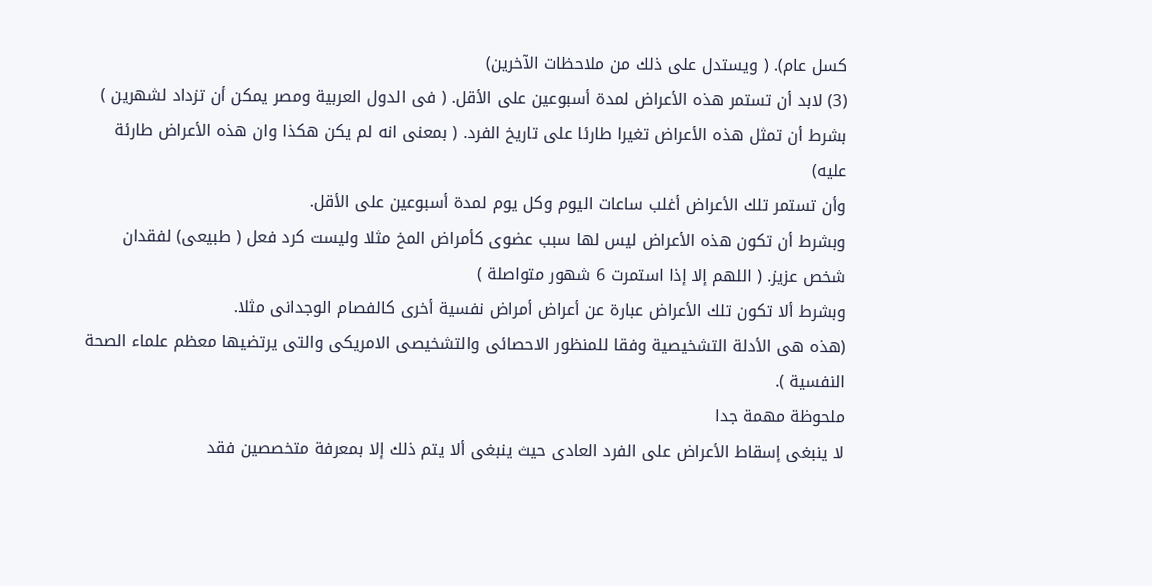كسل عام). ( ويستدل على ذلك من ملاحظات الآخرين)
(3) لابد أن تستمر هذه الأعراض لمدة أسبوعين على الأقل. ( فى الدول العربية ومصر يمكن أن تزداد لشهرين )
بشرط أن تمثل هذه الأعراض تغيرا طارئا على تاريخ الفرد. ( بمعنى انه لم يكن هكذا وان هذه الأعراض طارئة عليه)
وأن تستمر تلك الأعراض أغلب ساعات اليوم وكل يوم لمدة أسبوعين على الأقل.
وبشرط أن تكون هذه الأعراض ليس لها سبب عضوى كأمراض المخ مثلا وليست كرد فعل ( طبيعى) لفقدان شخص عزيز. ( اللهم إلا إذا استمرت 6 شهور متواصلة )
وبشرط ألا تكون تلك الأعراض عبارة عن أعراض أمراض نفسية أخرى كالفصام الوجدانى مثلا.
(هذه هى الأدلة التشخيصية وفقا للمنظور الاحصائى والتشخيصى الامريكى والتى يرتضيها معظم علماء الصحة النفسية ).
ملحوظة مهمة جدا
لا ينبغى إسقاط الأعراض على الفرد العادى حيث ينبغى ألا يتم ذلك إلا بمعرفة متخصصين فقد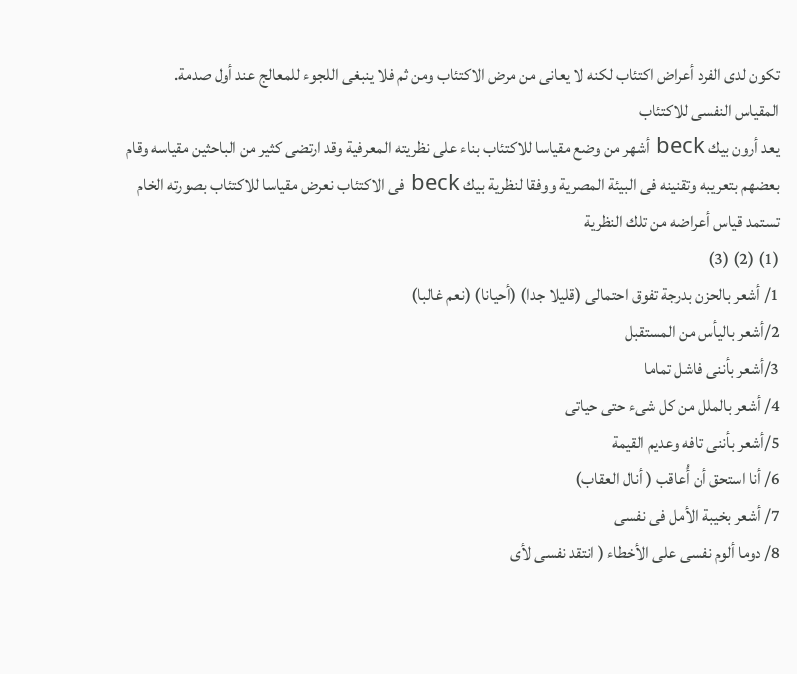تكون لدى الفرد أعراض اكتئاب لكنه لا يعانى من مرض الاكتئاب ومن ثم فلا ينبغى اللجوء للمعالج عند أول صدمة.
المقياس النفسى للاكتئاب
يعد أرون بيك beck أشهر من وضع مقياسا للاكتئاب بناء على نظريته المعرفية وقد ارتضى كثير من الباحثين مقياسه وقام بعضهم بتعريبه وتقنينه فى البيئة المصرية ووفقا لنظرية بيك beck فى الاكتئاب نعرض مقياسا للاكتئاب بصورته الخام تستمد قياس أعراضه من تلك النظرية
(1) (2) (3)
1/ أشعر بالحزن بدرجة تفوق احتمالى (قليلا جدا) (أحيانا) (نعم غالبا)
2/أشعر باليأس من المستقبل
3/أشعر بأننى فاشل تماما
4/ أشعر بالملل من كل شىء حتى حياتى
5/أشعر بأننى تافه وعديم القيمة
6/ أنا استحق أن أُعاقب ( أنال العقاب)
7/ أشعر بخيبة الأمل فى نفسى
8/ دوما ألوم نفسى على الأخطاء ( انتقد نفسى لأى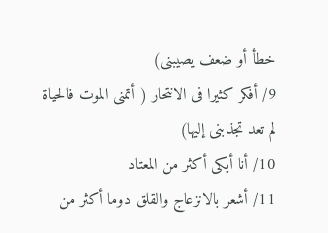خطأ أو ضعف يصيبنى)
9/ أفكر كثيرا فى الانتحار ( أتمنى الموت فالحياة لم تعد تجذبنى إليها)
10/ أنا أبكى أكثر من المعتاد
11/ أشعر بالانزعاج والقلق دوما أكثر من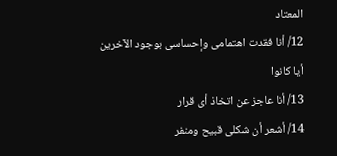المعتاد
12/ أنا فقدت اهتمامى وإحساسى بوجود الآخرين أيا كانوا
13/ أنا عاجز عن اتخاذ أى قرار
14/ أشعر أن شكلى قبيح ومنفر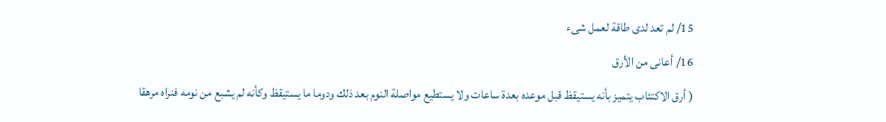15/ لم تعد لدى طاقة لعمل شىء
16/ أعانى من الأرق
( أرق الاكتئاب يتميز بأنه يستيقظ قبل موعده بعدة ساعات ولا يستطيع مواصلة النوم بعد ذلك ودوما ما يستيقظ وكأنه لم يشبع من نومه فنراه مرهقا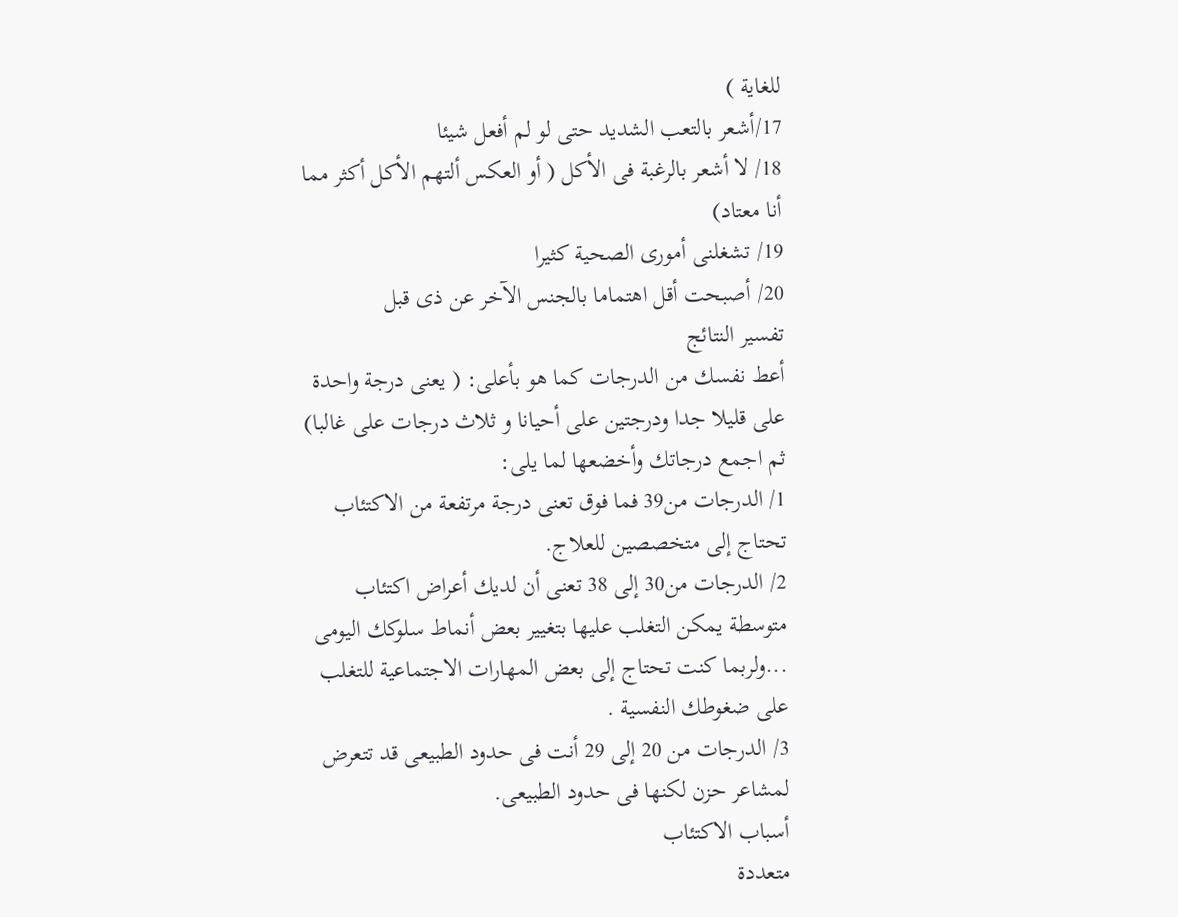للغاية )
17/أشعر بالتعب الشديد حتى لو لم أفعل شيئا
18/ لا أشعر بالرغبة فى الأكل ( أو العكس ألتهم الأكل أكثر مما أنا معتاد)
19/ تشغلنى أمورى الصحية كثيرا
20/ أصبحت أقل اهتماما بالجنس الآخر عن ذى قبل
تفسير النتائج
أعط نفسك من الدرجات كما هو بأعلى: ( يعنى درجة واحدة على قليلا جدا ودرجتين على أحيانا و ثلاث درجات على غالبا) ثم اجمع درجاتك وأخضعها لما يلى:
1/ الدرجات من39 فما فوق تعنى درجة مرتفعة من الاكتئاب تحتاج إلى متخصصين للعلاج.
2/ الدرجات من30 إلى 38 تعنى أن لديك أعراض اكتئاب متوسطة يمكن التغلب عليها بتغيير بعض أنماط سلوكك اليومى ...ولربما كنت تحتاج إلى بعض المهارات الاجتماعية للتغلب على ضغوطك النفسية .
3/ الدرجات من 20 إلى 29 أنت فى حدود الطبيعى قد تتعرض لمشاعر حزن لكنها فى حدود الطبيعى.
أسباب الاكتئاب
متعددة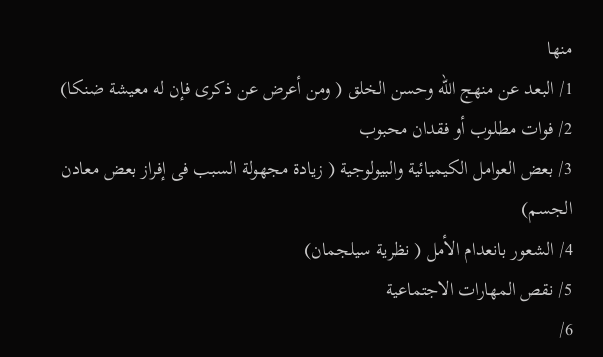منها
1/ البعد عن منهج الله وحسن الخلق ( ومن أعرض عن ذكرى فإن له معيشة ضنكا)
2/ فوات مطلوب أو فقدان محبوب
3/ بعض العوامل الكيميائية والبيولوجية ( زيادة مجهولة السبب فى إفراز بعض معادن الجسم)
4/ الشعور بانعدام الأمل ( نظرية سيلجمان)
5/ نقص المهارات الاجتماعية
6/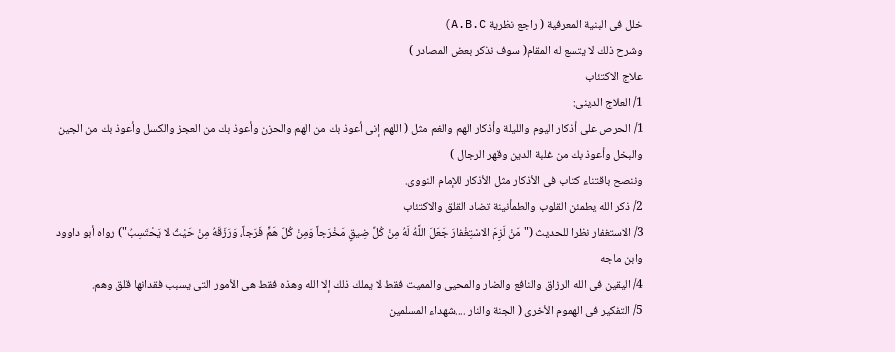خلل فى البنية المعرفية ( راجع نظرية A.B.C)
وشرح ذلك لا يتسع له المقام( سوف نذكر بعض المصادر )
علاج الاكتئاب
1/ العلاج الدينى:
1/ الحرص على أذكار اليوم والليلة وأذكار الهم والغم مثل ( اللهم إنى أعوذ بك من الهم والحزن وأعوذ بك من العجز والكسل وأعوذ بك من الجين والبخل وأعوذ بك من غلبة الدين وقهر الرجال )
وننصح باقتناء كتاب فى الأذكار مثل الأذكار للإمام النووى.
2/ ذكر الله يطمئن القلوب والطمأنينة تضاد القلق والاكتئاب
3/ الاستغفار نظرا للحديث ("مَنْ لَزِمَ الاسْتِغْفارَ جَعَلَ اللَّهُ لَهُ مِنْ كُلِّ ضِيقٍ مَخْرَجاً وَمِنْ كُلّ هَمٍّ فَرَجاً، وَرَزَقَهُ مِنْ حَيْثُ لا يَحْتَسِبُ") رواه أبو داوود وابن ماجه
4/ اليقين فى الله الرزاق والنافع والضار والمحيى والمميت فقط لا يملك ذلك إلا الله وهذه فقط هى الأمور التى يسبب فقدانها قلق وهم.
5/ التفكير فى الهموم الأخرى ( الجنة والنار ....شهداء المسلمين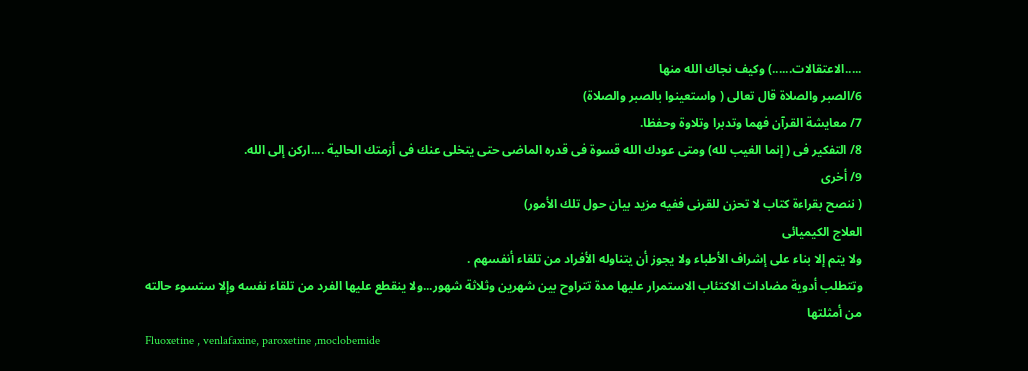.....الاعتقالات......) وكيف نجاك الله منها
6/الصبر والصلاة قال تعالى ( واستعينوا بالصبر والصلاة)
7/ معايشة القرآن فهما وتدبرا وتلاوة وحفظا.
8/ التفكير فى ( إنما الغيب لله) ومتى عودك الله قسوة فى قدره الماضى حتى يتخلى عنك فى أزمتك الحالية ....اركن إلى الله.
9/ أخرى
( ننصح بقراءة كتاب لا تحزن للقرنى ففيه مزيد بيان حول تلك الأمور)
العلاج الكيميائى
ولا يتم إلا بناء على إشراف الأطباء ولا يجوز أن يتناوله الأفراد من تلقاء أنفسهم .
وتتطلب أدوية مضادات الاكتئاب الاستمرار عليها مدة تتراوح بين شهرين وثلاثة شهور...ولا ينقطع عليها الفرد من تلقاء نفسه وإلا ستسوء حالته
من أمثلتها
Fluoxetine , venlafaxine, paroxetine ,moclobemide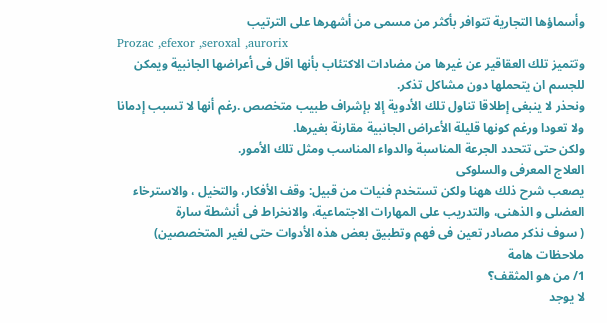وأسماؤها التجارية تتوافر بأكثر من مسمى من أشهرها على الترتيب
Prozac ,efexor ,seroxal ,aurorix
وتتميز تلك العقاقير عن غيرها من مضادات الاكتئاب بأنها اقل فى أعراضها الجانبية ويمكن للجسم ان يتحملها دون مشاكل تذكر.
ونحذر لا ينبغى إطلاقا تناول تلك الأدوية إلا بإشراف طبيب متخصص .رغم أنها لا تسبب إدمانا ولا تعودا ورغم كونها قليلة الأعراض الجانبية مقارنة بغيرها.
ولكن حتى تتحدد الجرعة المناسبة والدواء المناسب ومثل تلك الأمور.
العلاج المعرفى والسلوكى
يصعب شرح ذلك ههنا ولكن تستخدم فنيات من قبيل: وقف الأفكار، والتخيل ، والاسترخاء العضلى و الذهنى، والتدريب على المهارات الاجتماعية، والانخراط فى أنشطة سارة
( سوف نذكر مصادر تعين فى فهم وتطبيق بعض هذه الأدوات حتى لغير المتخصصين)
ملاحظات هامة
1/ من هو المثقف؟
لا يوجد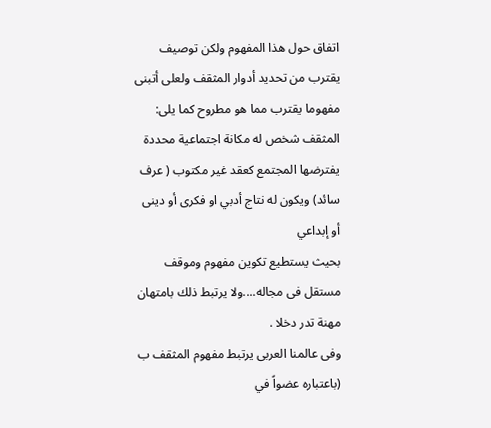اتفاق حول هذا المفهوم ولكن توصيف يقترب من تحديد أدوار المثقف ولعلى أتبنى مفهوما يقترب مما هو مطروح كما يلى: المثقف شخص له مكانة اجتماعية محددة يفترضها المجتمع كعقد غير مكتوب ( عرف سائد) ويكون له نتاج أدبي او فكرى أو دينى أو إبداعي
بحيث يستطيع تكوين مفهوم وموقف مستقل فى مجاله....ولا يرتبط ذلك بامتهان مهنة تدر دخلا .
وفى عالمنا العربى يرتبط مفهوم المثقف ب (باعتباره عضواً في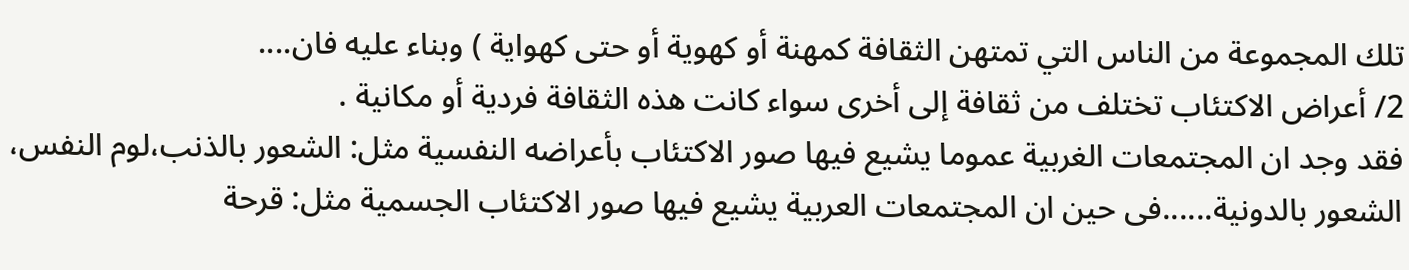تلك المجموعة من الناس التي تمتهن الثقافة كمهنة أو كهوية أو حتى كهواية ) وبناء عليه فان....
2/ أعراض الاكتئاب تختلف من ثقافة إلى أخرى سواء كانت هذه الثقافة فردية أو مكانية .
فقد وجد ان المجتمعات الغربية عموما يشيع فيها صور الاكتئاب بأعراضه النفسية مثل: الشعور بالذنب،لوم النفس، الشعور بالدونية......فى حين ان المجتمعات العربية يشيع فيها صور الاكتئاب الجسمية مثل: قرحة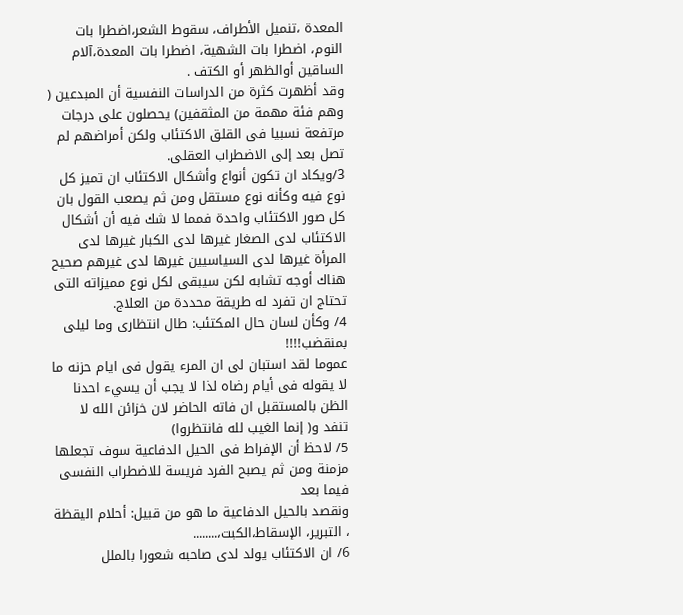المعدة ،تنميل الأطراف، سقوط الشعر،اضطرا بات النوم، اضطرا بات الشهية، اضطرا بات المعدة،آلام الساقين أوالظهر أو الكتف .
وقد أظهرت كثرة من الدراسات النفسية أن المبدعين ( وهم فئة مهمة من المثقفين) يحصلون على درجات مرتفعة نسبيا فى القلق الاكتئاب ولكن أمراضهم لم تصل بعد إلى الاضطراب العقلى.
3/ويكاد ان تكون أنواع وأشكال الاكتئاب ان تميز كل نوع فيه وكأنه نوع مستقل ومن ثم يصعب القول بان كل صور الاكتئاب واحدة فمما لا شك فيه أن أشكال الاكتئاب لدى الصغار غيرها لدى الكبار غيرها لدى المرأة غيرها لدى السياسيين غيرها لدى غيرهم صحيح هناك أوجه تشابه لكن سيبقى لكل نوع مميزاته التى تحتاج ان تفرد له طريقة محددة من العلاج.
4/ وكأن لسان حال المكتئب: طال انتظارى وما ليلى بمنقضب!!!!
عموما لقد استبان لى ان المرء يقول فى ايام حزنه ما لا يقوله فى أيام رضاه لذا لا يجب أن يسيء احدنا الظن بالمستقبل ان فاته الحاضر لان خزائن الله لا تنفد و( إنما الغيب لله فانتظروا)
5/ لاحظ أن الإفراط فى الحيل الدفاعية سوف تجعلها مزمنة ومن ثم يصبح الفرد فريسة للاضطراب النفسى فيما بعد
ونقصد بالحيل الدفاعية ما هو من قبيل: أحلام اليقظة ، التبرير، الإسقاط،الكبت،........
6/ ان الاكتئاب يولد لدى صاحبه شعورا بالملل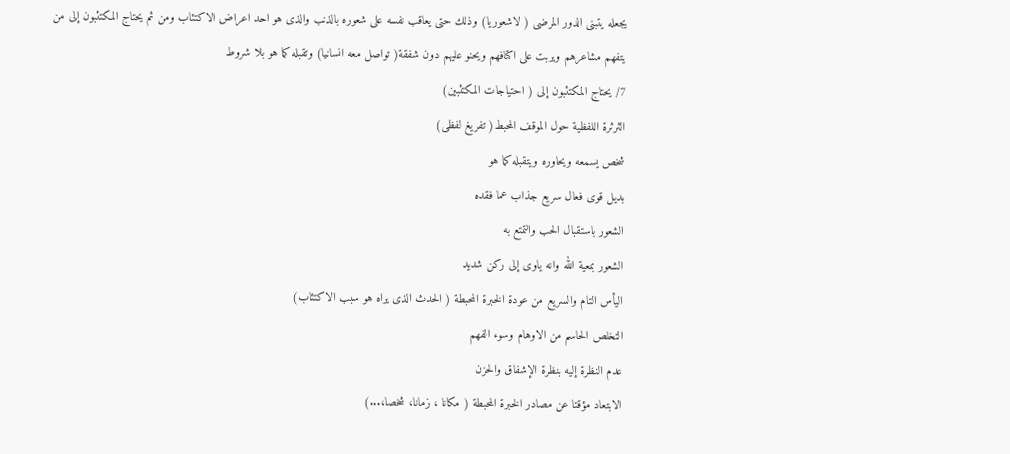يجعله يتبنى الدور المرضى ( لاشعوريا) وذلك حتى يعاقب نفسه على شعوره بالذنب والذى هو احد اعراض الاكتئاب ومن ثم يحتاج المكتئبون إلى من يتفهم مشاعرهم ويربت على اكتافهم ويحنو عليهم دون شفقة( تواصل معه انسانيا) وتقبله كما هو بلا شروط
7/ يحتاج المكتئبون إلى ( احتياجات المكتئبين)
الثرثرة اللفظية حول الموقف المحبط( تفريغ لفظى)
شخص يسمعه ويحاوره ويتقبله كما هو
بديل قوى فعال سريع جذاب عما فقده
الشعور باستقبال الحب والتمتع به
الشعور بمعية الله وانه ياوى إلى ركن شديد
اليأس التام والسريع من عودة الخبرة المحبطة ( الحدث الذى يراه هو سبب الاكتئاب)
التخلص الحاسم من الاوهام وسوء الفهم
عدم النظرة إليه بنظرة الإشفاق والحزن
الابتعاد مؤقتا عن مصادر الخبرة المحبطة ( مكانا ، زمانا، شخصا،...)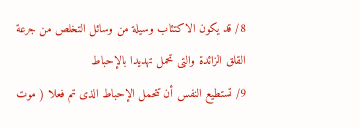8/ قد يكون الاكتئاب وسيلة من وسائل التخلص من جرعة القلق الزائدة والتى تحمل تهديدا بالإحباط
9/ تستطيع النفس أن تتحمل الإحباط الذى تم فعلا ( موت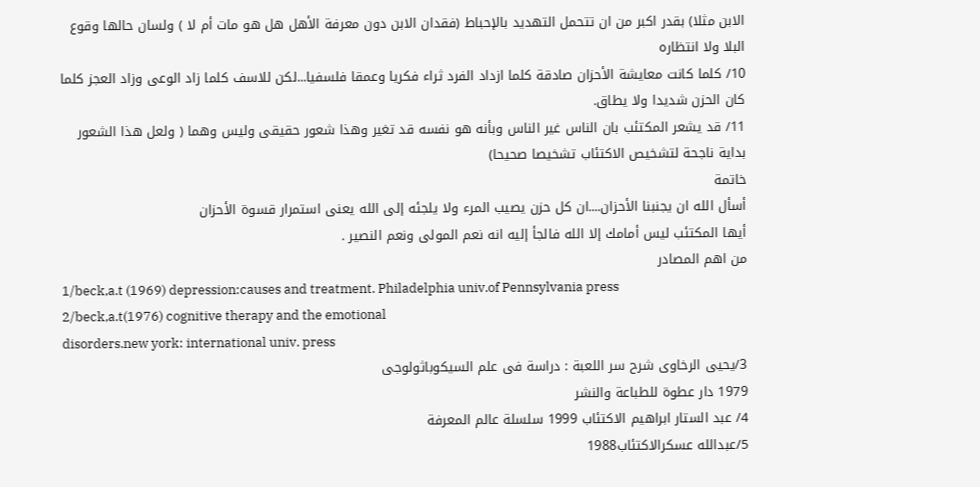الابن مثلا) بقدر اكبر من ان تتحمل التهديد بالإحباط (فقدان الابن دون معرفة الأهل هل هو مات أم لا ) ولسان حالها وقوع البلا ولا انتظاره
10/ كلما كانت معايشة الأحزان صادقة كلما ازداد الفرد ثراء فكريا وعمقا فلسفيا...لكن للاسف كلما زاد الوعى وزاد العجز كلما كان الحزن شديدا ولا يطاق.
11/ قد يشعر المكتئب بان الناس غير الناس وبأنه هو نفسه قد تغير وهذا شعور حقيقى وليس وهما ( ولعل هذا الشعور بداية ناجحة لتشخيص الاكتئاب تشخيصا صحيحا)
خاتمة
أسأل الله ان يجنبنا الأحزان....ان كل حزن يصيب المرء ولا يلجئه إلى الله يعنى استمرار قسوة الأحزان
أيها المكتئب ليس أمامك إلا الله فالجأ إليه انه نعم المولى ونعم النصير .
من اهم المصادر
1/beck,a.t (1969) depression:causes and treatment. Philadelphia univ.of Pennsylvania press
2/beck,a.t(1976) cognitive therapy and the emotional
disorders.new york: international univ. press
3/يحيى الرخاوى شرح سر اللعبة : دراسة فى علم السيكوباثولوجى
1979 دار عطوة للطباعة والنشر
4/ عبد الستار ابراهيم الاكتئاب 1999 سلسلة عالم المعرفة
5/عبدالله عسكرالاكتئاب1988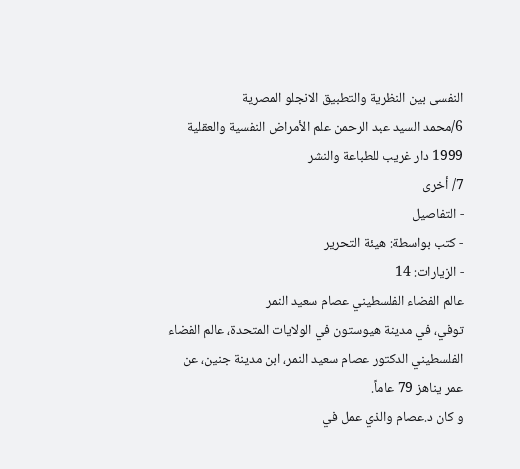النفسى بين النظرية والتطبيق الانجلو المصرية
6/محمد السيد عبد الرحمن علم الأمراض النفسية والعقلية 1999 دار غريب للطباعة والنشر
7/ أخرى
- التفاصيل
- كتب بواسطة: هيئة التحرير
- الزيارات: 14
عالم الفضاء الفلسطيني عصام سعيد النمر
توفي، في مدينة هيوستون في الولايات المتحدة، عالم الفضاء الفلسطيني الدكتور عصام سعيد النمر، ابن مدينة جنين، عن عمر يناهز 79 عاماً.
و كان د.عصام والذي عمل في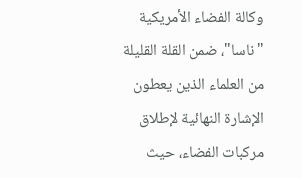وكالة الفضاء الأمريكية "ناسا"، ضمن القلة القليلة من العلماء الذين يعطون الإشارة النهائية لإطلاق مركبات الفضاء، حيث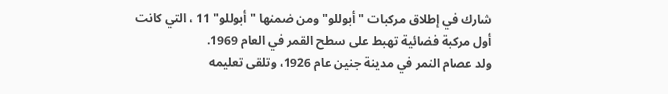شارك في إطلاق مركبات "أبوللو" ومن ضمنها " أبوللو" 11 ، التي كانت أول مركبة فضائية تهبط على سطح القمر في العام 1969.
ولد عصام النمر في مدينة جنين عام 1926، وتلقى تعليمه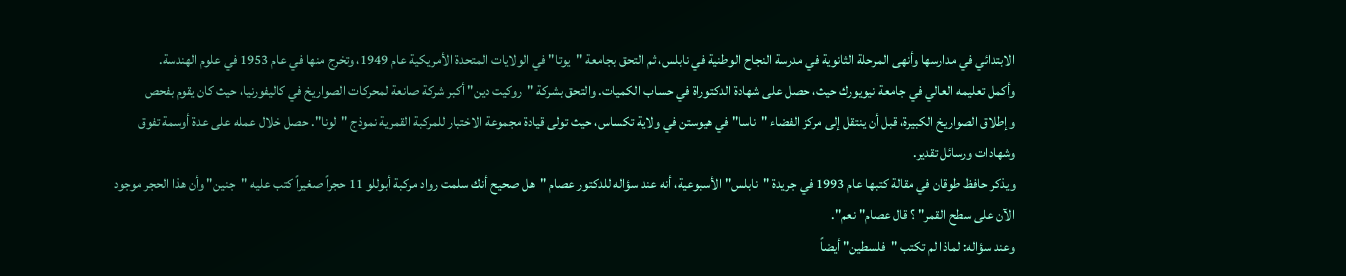الابتدائي في مدارسها وأنهى المرحلة الثانوية في مدرسة النجاح الوطنية في نابلس، ثم التحق بجامعة "يوتا" في الولايات المتحدة الأمريكية عام 1949، وتخرج منها في عام 1953 في علوم الهندسة.
وأكمل تعليمه العالي في جامعة نيويورك حيث، حصل على شهادة الدكتوراة في حساب الكميات. والتحق بشركة "روكيت دين" أكبر شركة صانعة لمحركات الصواريخ في كاليفورنيا، حيث كان يقوم بفحص وإطلاق الصواريخ الكبيرة، قبل أن ينتقل إلى مركز الفضاء "ناسا" في هيوستن في ولاية تكساس، حيث تولى قيادة مجموعة الاختبار للمركبة القمرية نموذج "لونا". حصل خلال عمله على عدة أوسمة تفوق وشهادات ورسائل تقدير.
ويذكر حافظ طوقان في مقالة كتبها عام 1993 في جريدة "نابلس" الأسبوعية، أنه عند سؤاله للدكتور عصام "هل صحيح أنك سلمت رواد مركبة أبوللو 11 حجراً صغيراً كتب عليه "جنين" وأن هذا الحجر موجود الآن على سطح القمر" ؟ قال عصام" نعم".
وعند سؤاله: لماذا لم تكتب "فلسطين" أيضاً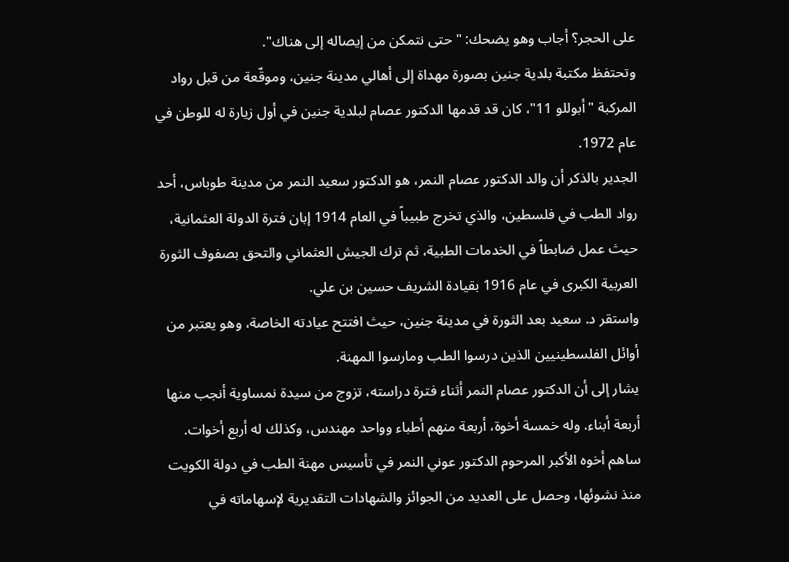على الحجر؟ أجاب وهو يضحك: " حتى نتمكن من إيصاله إلى هناك".
وتحتفظ مكتبة بلدية جنين بصورة مهداة إلى أهالي مدينة جنين، وموقّعة من قبل رواد المركبة "أبوللو 11"، كان قد قدمها الدكتور عصام لبلدية جنين في أول زيارة له للوطن في عام 1972.
الجدير بالذكر أن والد الدكتور عصام النمر، هو الدكتور سعيد النمر من مدينة طوباس، أحد رواد الطب في فلسطين، والذي تخرج طبيباً في العام 1914 إبان فترة الدولة العثمانية، حيث عمل ضابطاً في الخدمات الطبية، ثم ترك الجيش العثماني والتحق بصفوف الثورة العربية الكبرى في عام 1916 بقيادة الشريف حسين بن علي.
واستقر د. سعيد بعد الثورة في مدينة جنين، حيث افتتح عيادته الخاصة، وهو يعتبر من أوائل الفلسطينيين الذين درسوا الطب ومارسوا المهنة.
يشار إلى أن الدكتور عصام النمر أثناء فترة دراسته، تزوج من سيدة نمساوية أنجب منها أربعة أبناء. وله خمسة أخوة، أربعة منهم أطباء وواحد مهندس، وكذلك له أربع أخوات.
ساهم أخوه الأكبر المرحوم الدكتور عوني النمر في تأسيس مهنة الطب في دولة الكويت منذ نشوئها، وحصل على العديد من الجوائز والشهادات التقديرية لإسهاماته في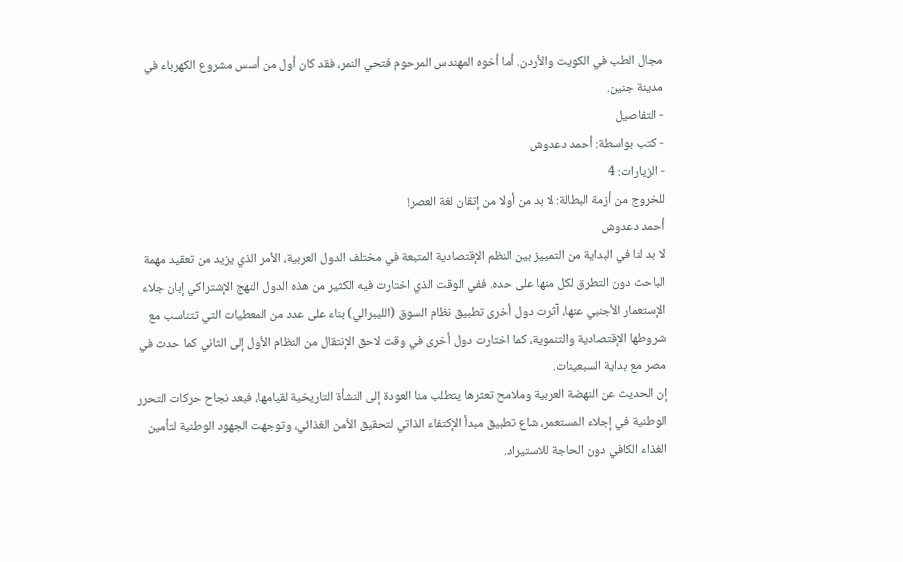مجال الطب في الكويت والأردن. أما أخوه المهندس المرحوم فتحي النمر، فقد كان أول من أسس مشروع الكهرباء في مدينة جنين.
- التفاصيل
- كتب بواسطة: أحمد دعدوش
- الزيارات: 4
للخروج من أزمة البطالة: لا بد من أولا من إتقان لغة العصر!
أحمد دعدوش
لا بد لنا في البداية من التمييز بين النظم الإقتصادية المتبعة في مختلف الدول العربية، الأمر الذي يزيد من تعقيد مهمة الباحث دون التطرق لكل منها على حده. ففي الوقت الذي اختارت فيه الكثير من هذه الدول النهج الإشتراكي إبان جلاء الإستعمار الأجنبي عنها، آثرت دول أخرى تطبيق نظام السوق (الليبرالي) بناء على عدد من المعطيات التي تتناسب مع شروطها الإقتصادية والتنموية، كما اختارت دول أخرى في وقت لاحق الإنتقال من النظام الأول إلى الثاني كما حدث في مصر مع بداية السبعينات.
إن الحديث عن النهضة العربية وملامح تعثرها يتطلب منا العودة إلى النشأة التاريخية لقيامها، فبعد نجاح حركات التحرر الوطنية في إجلاء المستعمر، شاع تطبيق مبدأ الإكتفاء الذاتي لتحقيق الأمن الغذائي، وتوجهت الجهود الوطنية لتأمين الغذاء الكافي دون الحاجة للاستيراد.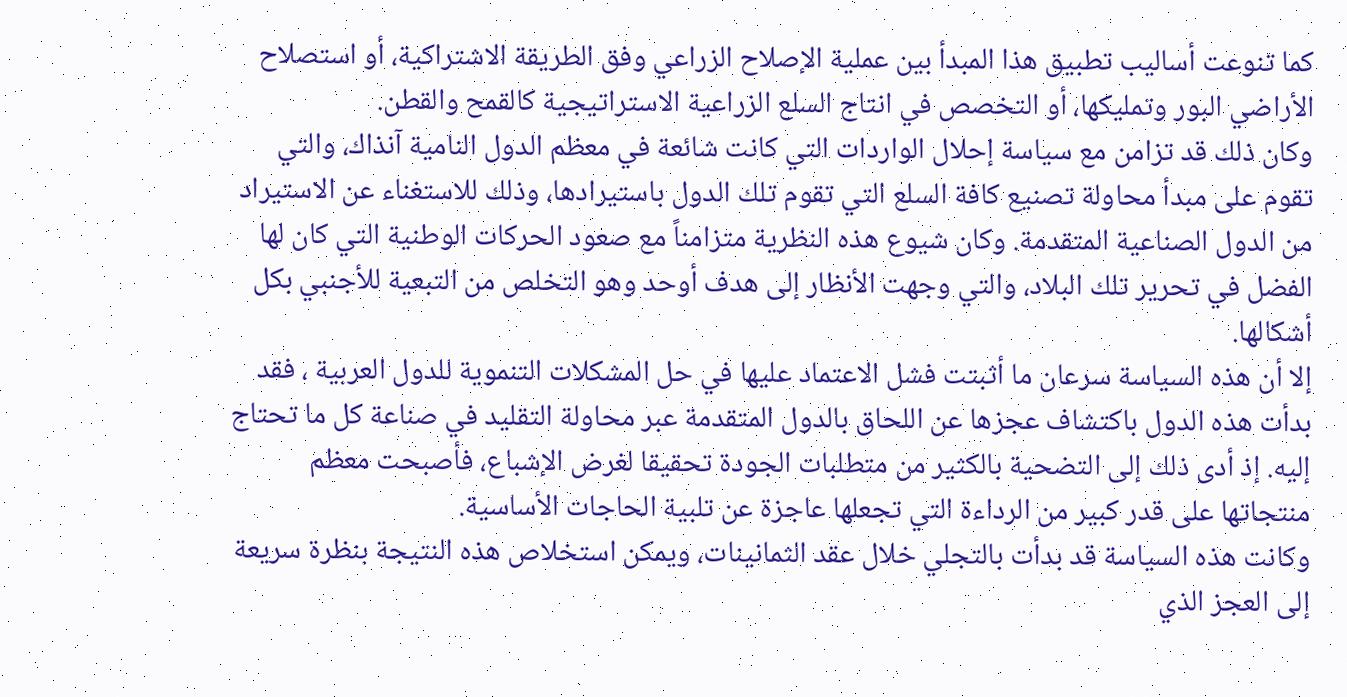كما تنوعت أساليب تطبيق هذا المبدأ بين عملية الإصلاح الزراعي وفق الطريقة الاشتراكية، أو استصلاح الأراضي البور وتمليكها، أو التخصص في انتاج السلع الزراعية الاستراتيجية كالقمح والقطن.
وكان ذلك قد تزامن مع سياسة إحلال الواردات التي كانت شائعة في معظم الدول النامية آنذاك، والتي تقوم على مبدأ محاولة تصنيع كافة السلع التي تقوم تلك الدول باستيرادها، وذلك للاستغناء عن الاستيراد من الدول الصناعية المتقدمة. وكان شيوع هذه النظرية متزامناً مع صعود الحركات الوطنية التي كان لها الفضل في تحرير تلك البلاد، والتي وجهت الأنظار إلى هدف أوحد وهو التخلص من التبعية للأجنبي بكل أشكالها.
إلا أن هذه السياسة سرعان ما أثبتت فشل الاعتماد عليها في حل المشكلات التنموية للدول العربية ، فقد بدأت هذه الدول باكتشاف عجزها عن اللحاق بالدول المتقدمة عبر محاولة التقليد في صناعة كل ما تحتاج إليه. إذ أدى ذلك إلى التضحية بالكثير من متطلبات الجودة تحقيقا لغرض الإشباع، فأصبحت معظم منتجاتها على قدر كبير من الرداءة التي تجعلها عاجزة عن تلبية الحاجات الأساسية.
وكانت هذه السياسة قد بدأت بالتجلي خلال عقد الثمانينات، ويمكن استخلاص هذه النتيجة بنظرة سريعة إلى العجز الذي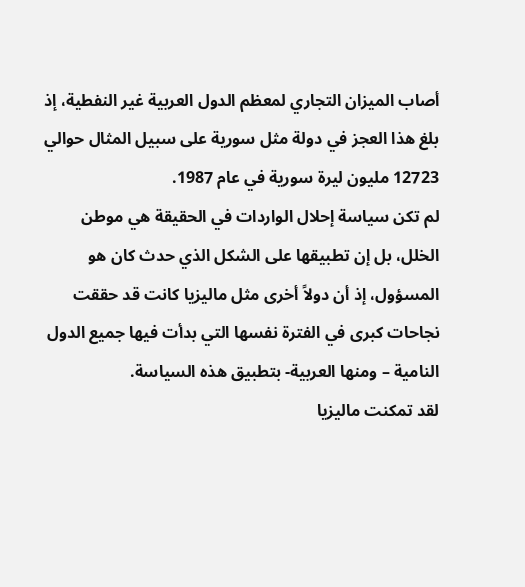أصاب الميزان التجاري لمعظم الدول العربية غير النفطية، إذ بلغ هذا العجز في دولة مثل سورية على سبيل المثال حوالي 12723 مليون ليرة سورية في عام 1987.
لم تكن سياسة إحلال الواردات في الحقيقة هي موطن الخلل، بل إن تطبيقها على الشكل الذي حدث كان هو المسؤول، إذ أن دولاً أخرى مثل ماليزيا كانت قد حققت نجاحات كبرى في الفترة نفسها التي بدأت فيها جميع الدول النامية – ومنها العربية- بتطبيق هذه السياسة.
لقد تمكنت ماليزيا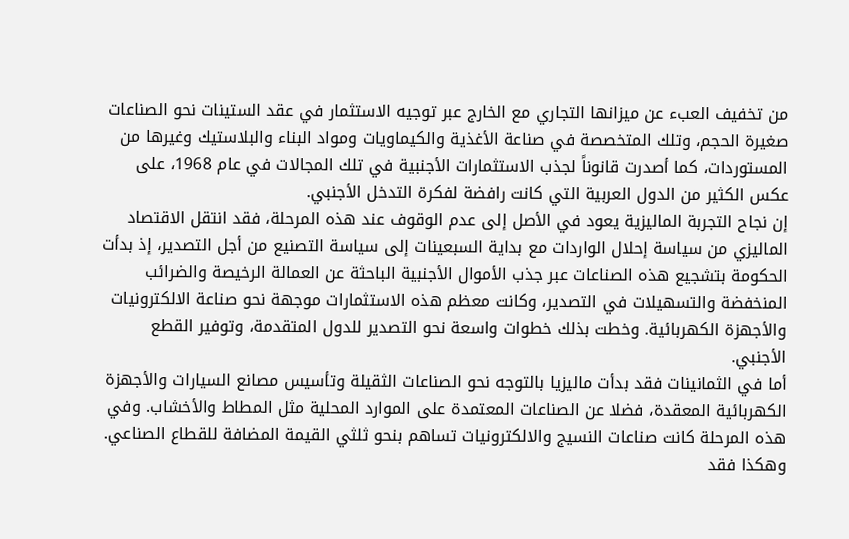من تخفيف العبء عن ميزانها التجاري مع الخارج عبر توجيه الاستثمار في عقد الستينات نحو الصناعات صغيرة الحجم، وتلك المتخصصة في صناعة الأغذية والكيماويات ومواد البناء والبلاستيك وغيرها من المستوردات، كما أصدرت قانوناً لجذب الاستثمارات الأجنبية في تلك المجالات في عام 1968، على عكس الكثير من الدول العربية التي كانت رافضة لفكرة التدخل الأجنبي.
إن نجاح التجربة الماليزية يعود في الأصل إلى عدم الوقوف عند هذه المرحلة، فقد انتقل الاقتصاد الماليزي من سياسة إحلال الواردات مع بداية السبعينات إلى سياسة التصنيع من أجل التصدير، إذ بدأت الحكومة بتشجيع هذه الصناعات عبر جذب الأموال الأجنبية الباحثة عن العمالة الرخيصة والضرائب المنخفضة والتسهيلات في التصدير، وكانت معظم هذه الاستثمارات موجهة نحو صناعة الالكترونيات والأجهزة الكهربائية. وخطت بذلك خطوات واسعة نحو التصدير للدول المتقدمة، وتوفير القطع الأجنبي.
أما في الثمانينات فقد بدأت ماليزيا بالتوجه نحو الصناعات الثقيلة وتأسيس مصانع السيارات والأجهزة الكهربائية المعقدة، فضلا عن الصناعات المعتمدة على الموارد المحلية مثل المطاط والأخشاب. وفي هذه المرحلة كانت صناعات النسيج والالكترونيات تساهم بنحو ثلثي القيمة المضافة للقطاع الصناعي.
وهكذا فقد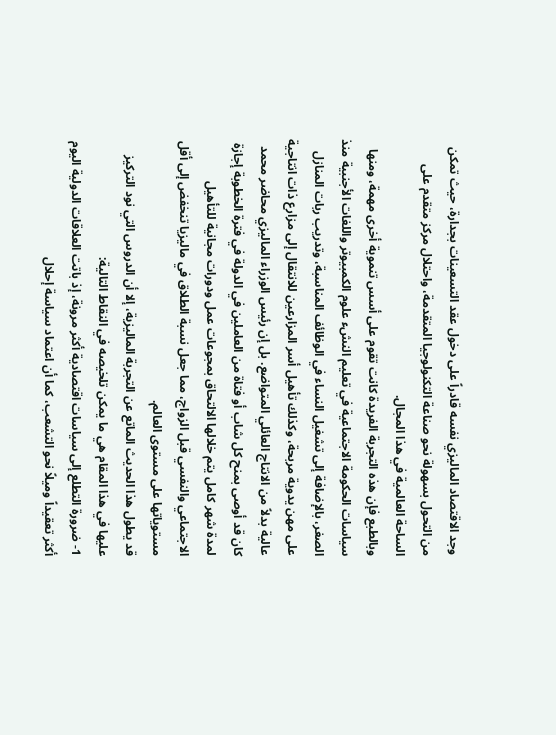وجد الاقتصاد الماليزي نفسه قادراً على دخول عقد التسعينات بجدارة، حيث تمكن من التحول بسهولة نحو صناعة التكنولوجيا المتقدمة، واحتلال مركز متقدم على الساحة العالمية في هذا المجال.
وبالطبع فإن هذه التجربة الفريدة كانت تقوم على أسس تنموية أخرى مهمة، ومنها سياسات الحكومة الاجتماعية في تعليم النشء علوم الكمبيوتر واللغات الأجنبية منذ الصغر، بالإضافة إلى تشغيل النساء في الوظائف المناسبة، وتدريب ربات المنازل على مهن يدوية مربحة، وكذلك تأهيل أسر المزارعين للانتقال إلى مزارع ذات انتاجية عالية بدلاً من الانتاج العائلي المتواضع. بل إن رئيس الوزراء الماليزي محاضر محمد كان قد أوصى بمنح كل شاب أو فتاة من العاملين في الدولة في فترة الخطوبة إجازة لمدة شهر كامل يتم خلالها الالتحاق بمجوعات عمل ودورات مجانية للتأهيل الاجتماعي والنفسي قبل الزواج، مما جعل نسبة الطلاق في ماليزيا تنخفض إلى أقل مستوياتها على مستوى العالم.
قد يطول هذا الحديث الماتع عن التجربة الماليزية، إلا أن الدروس التي نود التركيز عليها في هذا المقام هي ما يمكن تلخيصه في النقاط التالية:
1- ضرورة التطلع إلى سياسات اقتصادية أكثر مرونة، إذ باتت العلاقات الدولية اليوم أكثر تعقيداً وميلاً نحو التشعب، كما أن اعتماد سياسة إحلال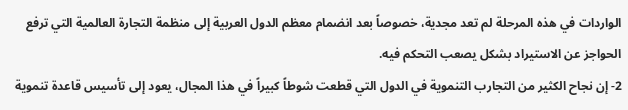الواردات في هذه المرحلة لم تعد مجدية، خصوصاً بعد انضمام معظم الدول العربية إلى منظمة التجارة العالمية التي ترفع الحواجز عن الاستيراد بشكل يصعب التحكم فيه.
2- إن نجاح الكثير من التجارب التنموية في الدول التي قطعت شوطاً كبيراً في هذا المجال، يعود إلى تأسيس قاعدة تنموية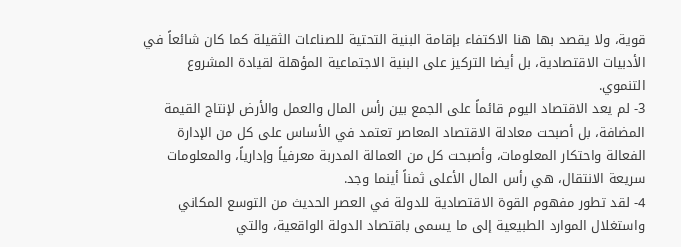قوية، ولا يقصد بها هنا الاكتفاء بإقامة البنية التحتية للصناعات الثقيلة كما كان شائعاً في الأدبيات الاقتصادية، بل أيضا التركيز على البنية الاجتماعية المؤهلة لقيادة المشروع التنموي.
3- لم يعد الاقتصاد اليوم قائماً على الجمع بين رأس المال والعمل والأرض لإنتاج القيمة المضافة، بل أصبحت معادلة الاقتصاد المعاصر تعتمد في الأساس على كل من الإدارة الفعالة واحتكار المعلومات، وأصبحت كل من العمالة المدربة معرفياً وإدارياً، والمعلومات سريعة الانتقال، هي رأس المال الأعلى ثمناً أينما وجد.
4- لقد تطور مفهوم القوة الاقتصادية للدولة في العصر الحديث من التوسع المكاني واستغلال الموارد الطبيعية إلى ما يسمى باقتصاد الدولة الواقعية، والتي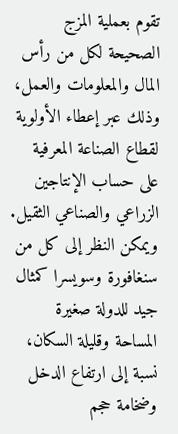تقوم بعملية المزج الصحيحة لكل من رأس المال والمعلومات والعمل، وذلك عبر إعطاء الأولوية لقطاع الصناعة المعرفية على حساب الإنتاجين الزراعي والصناعي الثقيل. ويمكن النظر إلى كل من سنغافورة وسويسرا كمثال جيد للدولة صغيرة المساحة وقليلة السكان، نسبة إلى ارتفاع الدخل وضخامة حجم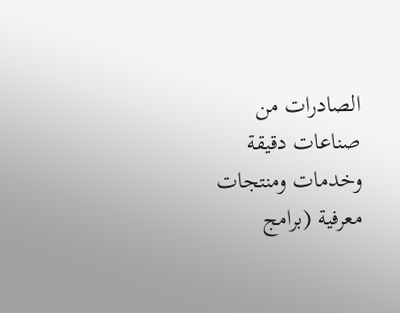الصادرات من صناعات دقيقة وخدمات ومنتجات معرفية (برامج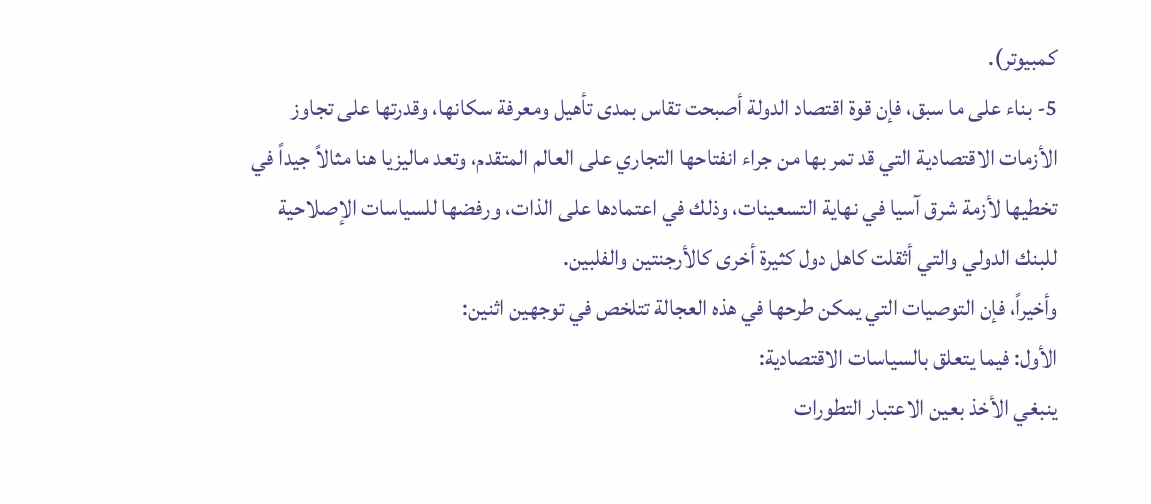كمبيوتر).
5- بناء على ما سبق، فإن قوة اقتصاد الدولة أصبحت تقاس بمدى تأهيل ومعرفة سكانها، وقدرتها على تجاوز الأزمات الاقتصادية التي قد تمر بها من جراء انفتاحها التجاري على العالم المتقدم، وتعد ماليزيا هنا مثالاً جيداً في تخطيها لأزمة شرق آسيا في نهاية التسعينات، وذلك في اعتمادها على الذات، ورفضها للسياسات الإصلاحية للبنك الدولي والتي أثقلت كاهل دول كثيرة أخرى كالأرجنتين والفلبين.
وأخيراً، فإن التوصيات التي يمكن طرحها في هذه العجالة تتلخص في توجهين اثنين:
الأول: فيما يتعلق بالسياسات الاقتصادية:
ينبغي الأخذ بعين الاعتبار التطورات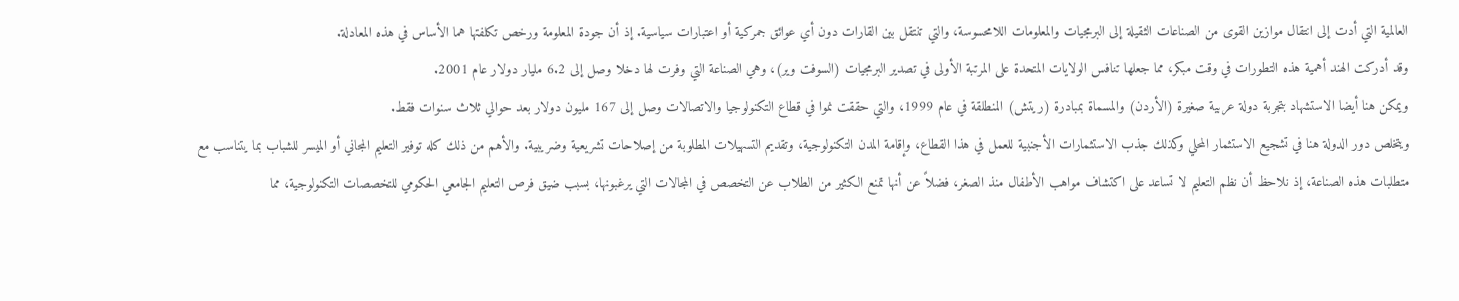العالمية التي أدت إلى انتقال موازين القوى من الصناعات الثقيلة إلى البرمجيات والمعلومات اللامحسوسة، والتي تنتقل بين القارات دون أي عوائق جمركية أو اعتبارات سياسية. إذ أن جودة المعلومة ورخص تكلفتها هما الأساس في هذه المعادلة.
وقد أدركت الهند أهمية هذه التطورات في وقت مبكر، مما جعلها تنافس الولايات المتحدة على المرتبة الأولى في تصدير البرمجيات (السوفت وير)، وهي الصناعة التي وفرت لها دخلا وصل إلى 6.2 مليار دولار عام 2001.
ويمكن هنا أيضا الاستشهاد بتجربة دولة عربية صغيرة (الأردن) والمسماة بمبادرة (ريتش) المنطلقة في عام 1999، والتي حققت نموا في قطاع التكنولوجيا والاتصالات وصل إلى 167 مليون دولار بعد حوالي ثلاث سنوات فقط.
ويتخلص دور الدولة هنا في تشجيع الاستثمار المحلي وكذلك جذب الاستثمارات الأجنبية للعمل في هذا القطاع، وإقامة المدن التكنولوجية، وتقديم التسهيلات المطلوبة من إصلاحات تشريعية وضريبية. والأهم من ذلك كله توفير التعليم المجاني أو الميسر للشباب بما يتناسب مع متطلبات هذه الصناعة، إذ نلاحظ أن نظم التعليم لا تساعد على اكتشاف مواهب الأطفال منذ الصغر، فضلاً عن أنها تمنع الكثير من الطلاب عن التخصص في المجالات التي يرغبونها، بسبب ضيق فرص التعليم الجامعي الحكومي للتخصصات التكنولوجية، مما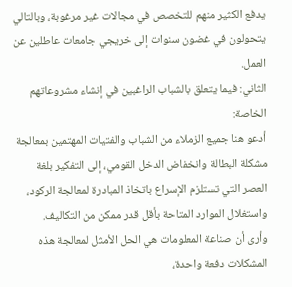يدفع الكثير منهم للتخصص في مجالات غير مرغوبة، وبالتالي يتحولون في غضون سنوات إلى خريجي جامعات عاطلين عن العمل.
الثاني: فيما يتعلق بالشباب الراغبين في إنشاء مشروعاتهم الخاصة:
أدعو هنا جميع الزملاء من الشباب والفتيات المهتمين بمعالجة مشكلة البطالة وانخفاض الدخل القومي، إلى التفكير بلغة العصر التي تستلزم الإسراع باتخاذ المبادرة لمعالجة الركود، واستغلال الموارد المتاحة بأقل قدر ممكن من التكاليف.
وأرى أن صناعة المعلومات هي الحل الأمثل لمعالجة هذه المشكلات دفعة واحدة،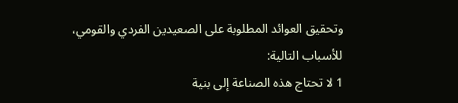وتحقيق العوائد المطلوبة على الصعيدين الفردي والقومي، للأسباب التالية:
1 لا تحتاج هذه الصناعة إلى بنية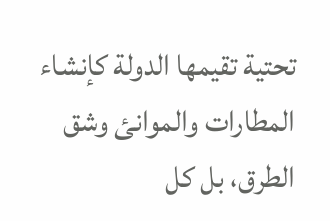تحتية تقيمها الدولة كإنشاء المطارات والموانئ وشق الطرق، بل كل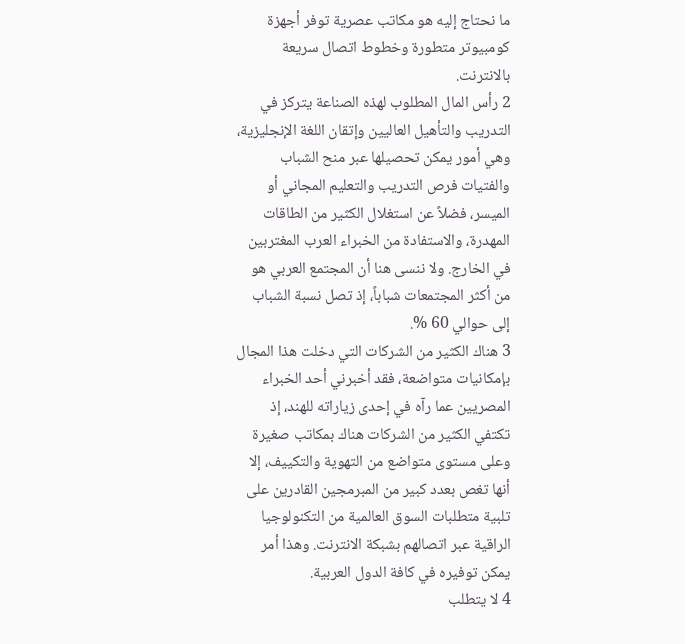ما نحتاج إليه هو مكاتب عصرية توفر أجهزة كومبيوتر متطورة وخطوط اتصال سريعة بالانترنت.
2 رأس المال المطلوب لهذه الصناعة يتركز في التدريب والتأهيل العاليين وإتقان اللغة الإنجليزية، وهي أمور يمكن تحصيلها عبر منح الشباب والفتيات فرص التدريب والتعليم المجاني أو الميسر، فضلاً عن استغلال الكثير من الطاقات المهدرة، والاستفادة من الخبراء العرب المغتربين في الخارج. ولا ننسى هنا أن المجتمع العربي هو من أكثر المجتمعات شباباً، إذ تصل نسبة الشباب إلى حوالي 60 %.
3 هناك الكثير من الشركات التي دخلت هذا المجال بإمكانيات متواضعة، فقد أخبرني أحد الخبراء المصريين عما رآه في إحدى زياراته للهند، إذ تكتفي الكثير من الشركات هناك بمكاتب صغيرة وعلى مستوى متواضع من التهوية والتكييف، إلا أنها تغص بعدد كبير من المبرمجين القادرين على تلبية متطلبات السوق العالمية من التكنولوجيا الراقية عبر اتصالهم بشبكة الانترنت. وهذا أمر يمكن توفيره في كافة الدول العربية.
4 لا يتطلب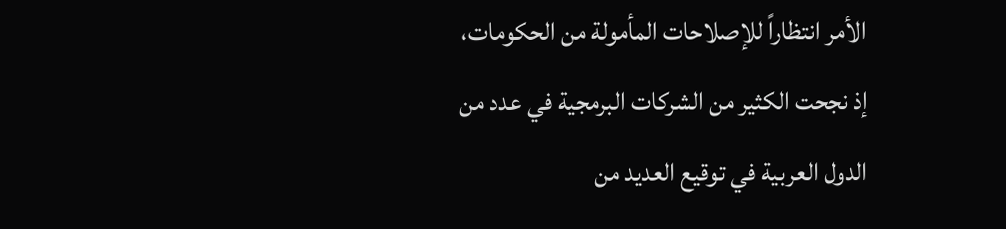الأمر انتظاراً للإصلاحات المأمولة من الحكومات، إذ نجحت الكثير من الشركات البرمجية في عدد من الدول العربية في توقيع العديد من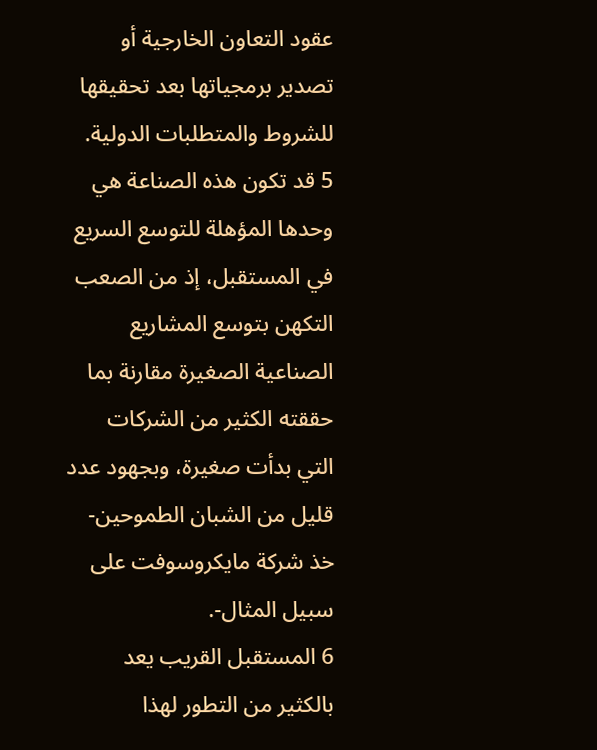عقود التعاون الخارجية أو تصدير برمجياتها بعد تحقيقها للشروط والمتطلبات الدولية.
5 قد تكون هذه الصناعة هي وحدها المؤهلة للتوسع السريع في المستقبل، إذ من الصعب التكهن بتوسع المشاريع الصناعية الصغيرة مقارنة بما حققته الكثير من الشركات التي بدأت صغيرة، وبجهود عدد قليل من الشبان الطموحين- خذ شركة مايكروسوفت على سبيل المثال-.
6 المستقبل القريب يعد بالكثير من التطور لهذا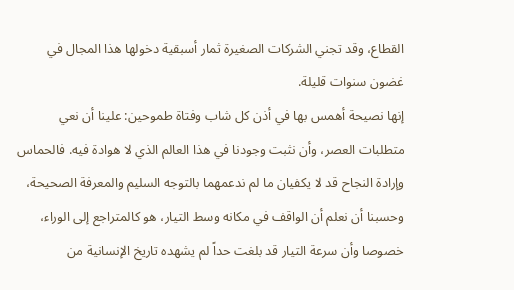القطاع، وقد تجني الشركات الصغيرة ثمار أسبقية دخولها هذا المجال في غضون سنوات قليلة.
إنها نصيحة أهمس بها في أذن كل شاب وفتاة طموحين: علينا أن نعي متطلبات العصر، وأن نثبت وجودنا في هذا العالم الذي لا هوادة فيه. فالحماس وإرادة النجاح قد لا يكفيان ما لم ندعمهما بالتوجه السليم والمعرفة الصحيحة، وحسبنا أن نعلم أن الواقف في مكانه وسط التيار، هو كالمتراجع إلى الوراء، خصوصا وأن سرعة التيار قد بلغت حداً لم يشهده تاريخ الإنسانية من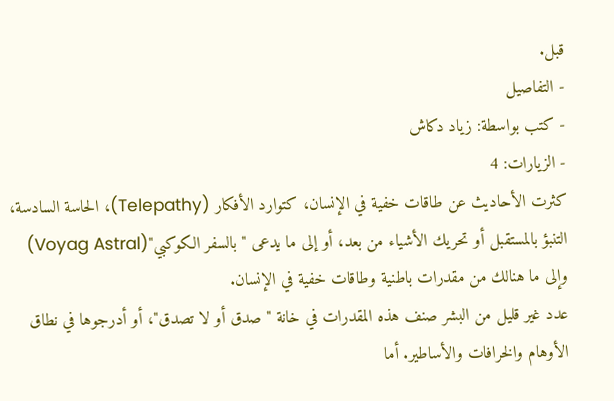قبل.
- التفاصيل
- كتب بواسطة: زياد دكاش
- الزيارات: 4
كثرت الأحاديث عن طاقات خفية في الإنسان، كتوارد الأفكار (Telepathy)، الحاسة السادسة، التنبؤ بالمستقبل أو تحريك الأشياء من بعد، أو إلى ما يدعى "بالسفر الكوكبي"(Voyag Astral) وإلى ما هنالك من مقدرات باطنية وطاقات خفية في الإنسان.
عدد غير قليل من البشر صنف هذه المقدرات في خانة " صدق أو لا تصدق"، أو أدرجوها في نطاق الأوهام والخرافات والأساطير. أما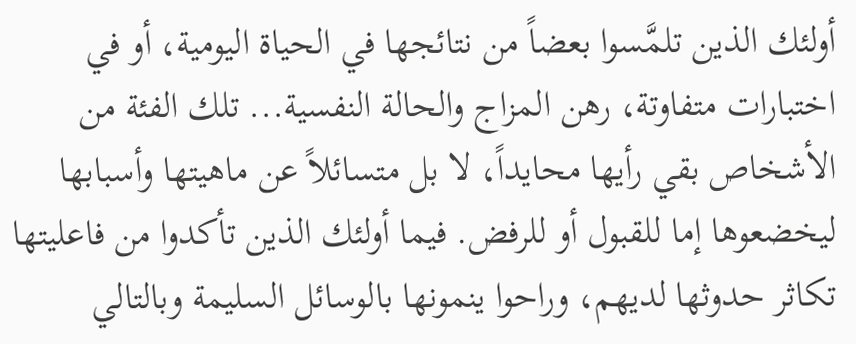أولئك الذين تلمَّسوا بعضاً من نتائجها في الحياة اليومية، أو في اختبارات متفاوتة، رهن المزاج والحالة النفسية... تلك الفئة من الأشخاص بقي رأيها محايداً، لا بل متسائلاً عن ماهيتها وأسبابها ليخضعوها إما للقبول أو للرفض. فيما أولئك الذين تأكدوا من فاعليتها تكاثر حدوثها لديهم، وراحوا ينمونها بالوسائل السليمة وبالتالي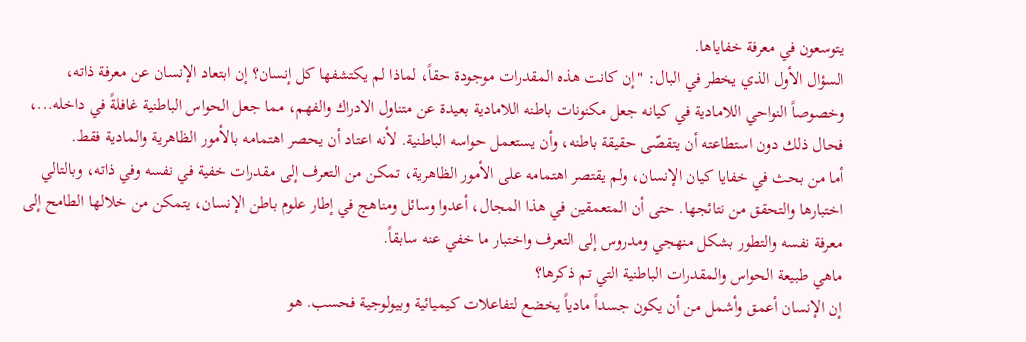يتوسعون في معرفة خفاياها.
السؤال الأول الذي يخطر في البال: "إن كانت هذه المقدرات موجودة حقاً، لماذا لم يكتشفها كل إنسان؟ إن ابتعاد الإنسان عن معرفة ذاته، وخصوصاً النواحي اللامادية في كيانه جعل مكنونات باطنه اللامادية بعيدة عن متناول الادراك والفهم، مما جعل الحواس الباطنية غافلةً في داخله...، فحال ذلك دون استطاعته أن يتقصّى حقيقة باطنه، وأن يستعمل حواسه الباطنية. لأنه اعتاد أن يحصر اهتمامه بالأمور الظاهرية والمادية فقط.
أما من بحث في خفايا كيان الإنسان، ولم يقتصر اهتمامه على الأمور الظاهرية، تمكن من التعرف إلى مقدرات خفية في نفسه وفي ذاته، وبالتالي اختبارها والتحقق من نتائجها. حتى أن المتعمقين في هذا المجال، أعدوا وسائل ومناهج في إطار علوم باطن الإنسان، يتمكن من خلالها الطامح إلى معرفة نفسه والتطور بشكل منهجي ومدروس إلى التعرف واختبار ما خفي عنه سابقاً.
ماهي طبيعة الحواس والمقدرات الباطنية التي تم ذكرها؟
إن الإنسان أعمق وأشمل من أن يكون جسداً مادياً يخضع لتفاعلات كيميائية وبيولوجية فحسب. هو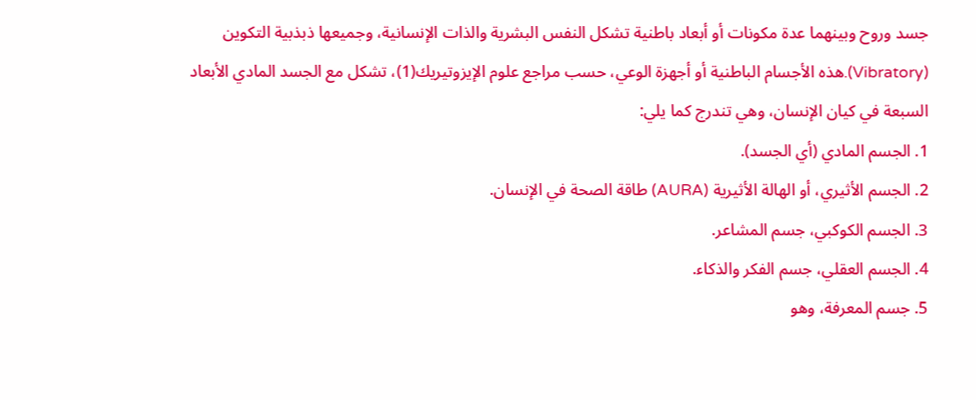جسد وروح وبينهما عدة مكونات أو أبعاد باطنية تشكل النفس البشرية والذات الإنسانية، وجميعها ذبذبية التكوين (Vibratory).هذه الأجسام الباطنية أو أجهزة الوعي، حسب مراجع علوم الإيزوتيريك(1)، تشكل مع الجسد المادي الأبعاد السبعة في كيان الإنسان، وهي تندرج كما يلي:
1. الجسم المادي (أي الجسد).
2. الجسم الأثيري، أو الهالة الأثيرية (AURA) طاقة الصحة في الإنسان.
3. الجسم الكوكبي، جسم المشاعر.
4. الجسم العقلي، جسم الفكر والذكاء.
5. جسم المعرفة، وهو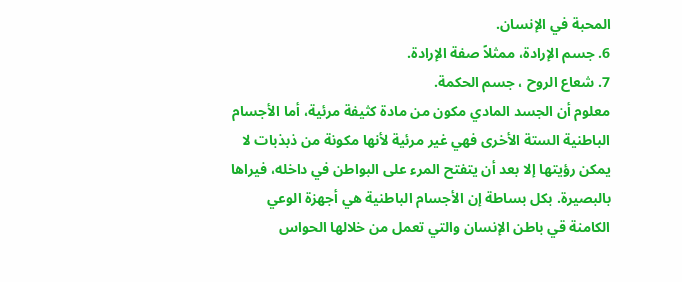المحبة في الإنسان.
6. جسم الإرادة، ممثلاً صفة الإرادة.
7. شعاع الروح ، جسم الحكمة.
معلوم أن الجسد المادي مكون من مادة كثيفة مرئية، أما الأجسام الباطنية الستة الأخرى فهي غير مرئية لأنها مكونة من ذبذبات لا يمكن رؤيتها إلا بعد أن يتفتح المرء على البواطن في داخله، فيراها بالبصيرة. بكل بساطة إن الأجسام الباطنية هي أجهزة الوعي الكامنة قي باطن الإنسان والتي تعمل من خلالها الحواس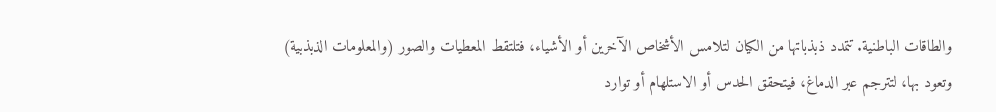والطاقات الباطنية. تتمدد ذبذباتها من الكيان لتلامس الأشخاص الآخرين أو الأشياء، فتلتقط المعطيات والصور (والمعلومات الذبذبية) وتعود بها، لتترجم عبر الدماغ، فيتحقق الحدس أو الاستلهام أو توارد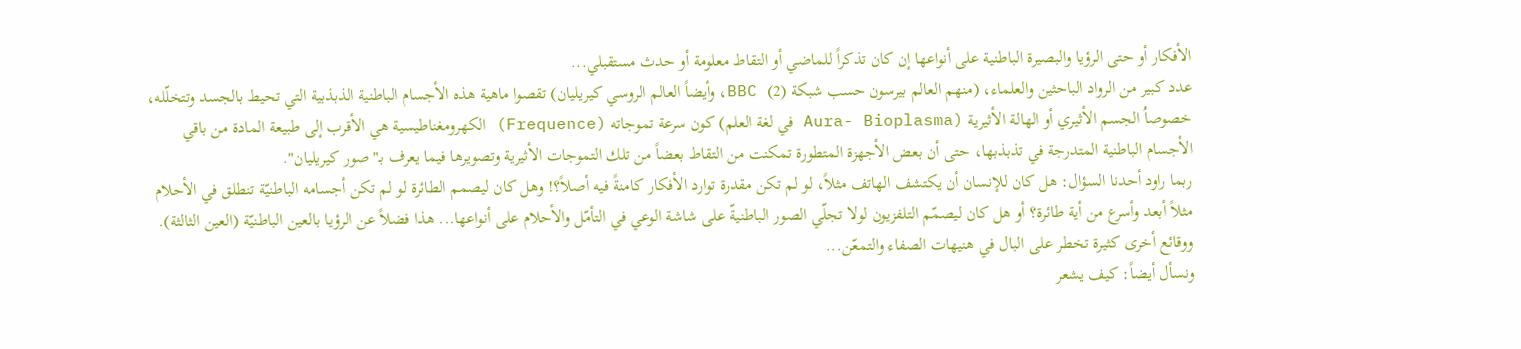الأفكار أو حتى الرؤيا والبصيرة الباطنية على أنواعها إن كان تذكراً للماضي أو التقاط معلومة أو حدث مستقبلي...
عدد كبير من الرواد الباحثين والعلماء، (منهم العالم بيرسون حسب شبكة BBC (2)، وأيضاً العالم الروسي كيريليان) تقصوا ماهية هذه الأجسام الباطنية الذبذبية التي تحيط بالجسد وتتخلّله، خصوصاُ الجسم الأثيري أو الهالة الأثيرية (Aura- Bioplasma في لغة العلم) كون سرعة تموجاته (Frequence) الكهرومغناطيسية هي الأقرب إلى طبيعة المادة من باقي الأجسام الباطنية المتدرجة في تذبذبها، حتى أن بعض الأجهزة المتطورة تمكنت من التقاط بعضاً من تلك التموجات الأثيرية وتصويرها فيما يعرف بـ"صور كيريليان".
ربما راود أحدنا السؤال: هل كان للإنسان أن يكتشف الهاتف مثلاً، لو لم تكن مقدرة توارد الأفكار كامنةً فيه أصلاً؟! وهل كان ليصمم الطائرة لو لم تكن أجسامه الباطنيّة تنطلق في الأحلام مثلاً أبعد وأسرع من أية طائرة؟ أو هل كان ليصمّم التلفزيون لولا تجلّي الصور الباطنيةّ على شاشة الوعي في التأمّل والأحلام على أنواعها... هذا فضلاً عن الرؤيا بالعين الباطنيّة (العين الثالثة). ووقائع أخرى كثيرة تخطر على البال في هنيهات الصفاء والتمعّن...
ونسأل أيضاً: كيف يشعر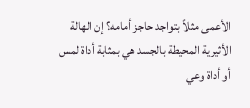الأعمى مثلاً بتواجد حاجز أمامه؟ إن الهالة الأثيرية المحيطة بالجسد هي بمثابة أداة لمس أو أداة وعي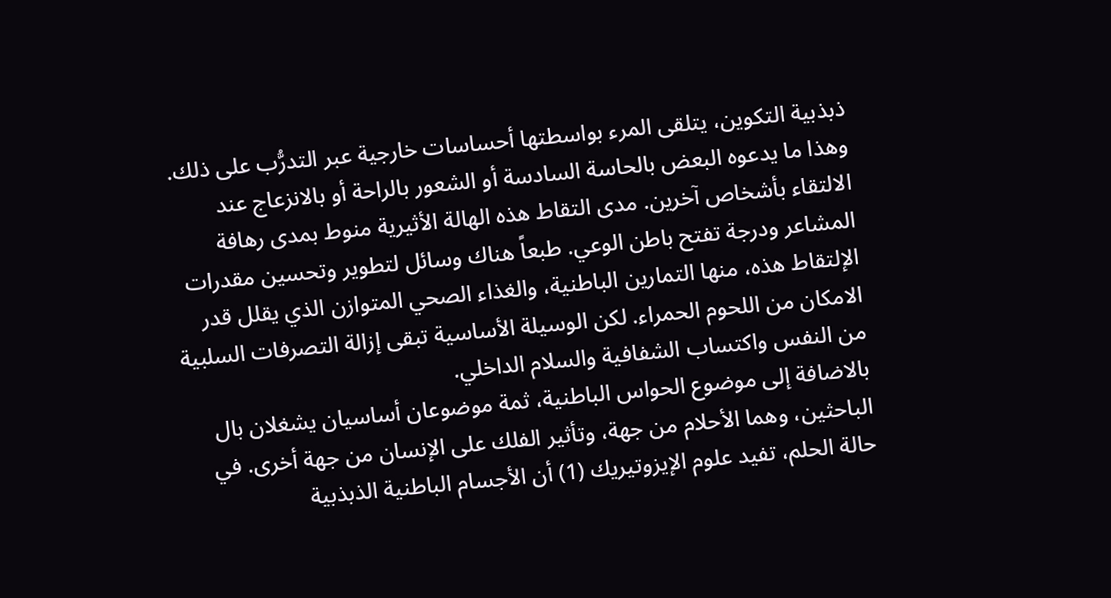ذبذبية التكوين، يتلقى المرء بواسطتها أحساسات خارجية عبر التدرُّب على ذلك. وهذا ما يدعوه البعض بالحاسة السادسة أو الشعور بالراحة أو بالانزعاج عند الالتقاء بأشخاص آخرين. مدى التقاط هذه الهالة الأثيرية منوط بمدى رهافة المشاعر ودرجة تفتح باطن الوعي. طبعاً هناك وسائل لتطوير وتحسين مقدرات الإلتقاط هذه، منها التمارين الباطنية، والغذاء الصحي المتوازن الذي يقلل قدر الامكان من اللحوم الحمراء. لكن الوسيلة الأساسية تبقى إزالة التصرفات السلبية من النفس واكتساب الشفافية والسلام الداخلي.
بالاضافة إلى موضوع الحواس الباطنية، ثمة موضوعان أساسيان يشغلان بال الباحثين، وهما الأحلام من جهة، وتأثير الفلك على الإنسان من جهة أخرى. في حالة الحلم، تفيد علوم الإيزوتيريك (1) أن الأجسام الباطنية الذبذبية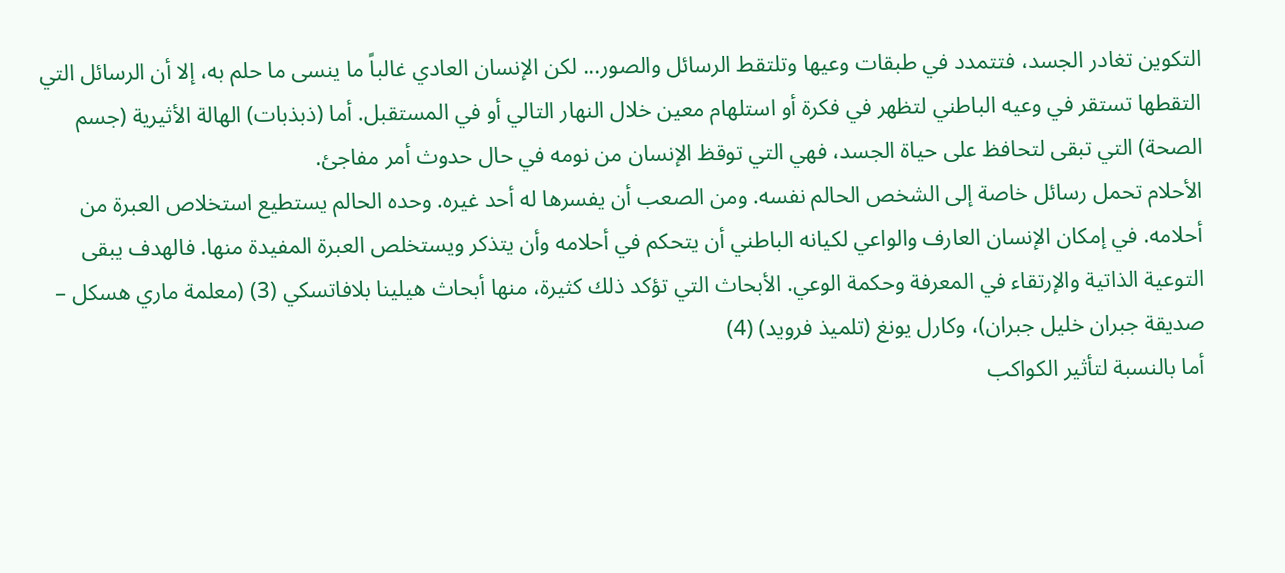التكوين تغادر الجسد، فتتمدد في طبقات وعيها وتلتقط الرسائل والصور... لكن الإنسان العادي غالباً ما ينسى ما حلم به، إلا أن الرسائل التي التقطها تستقر في وعيه الباطني لتظهر في فكرة أو استلهام معين خلال النهار التالي أو في المستقبل. أما (ذبذبات) الهالة الأثيرية (جسم الصحة) التي تبقى لتحافظ على حياة الجسد، فهي التي توقظ الإنسان من نومه في حال حدوث أمر مفاجئ.
الأحلام تحمل رسائل خاصة إلى الشخص الحالم نفسه. ومن الصعب أن يفسرها له أحد غيره. وحده الحالم يستطيع استخلاص العبرة من أحلامه. في إمكان الإنسان العارف والواعي لكيانه الباطني أن يتحكم في أحلامه وأن يتذكر ويستخلص العبرة المفيدة منها. فالهدف يبقى التوعية الذاتية والإرتقاء في المعرفة وحكمة الوعي. الأبحاث التي تؤكد ذلك كثيرة، منها أبحاث هيلينا بلافاتسكي (3) (معلمة ماري هسكل – صديقة جبران خليل جبران)، وكارل يونغ (تلميذ فرويد) (4)
أما بالنسبة لتأثير الكواكب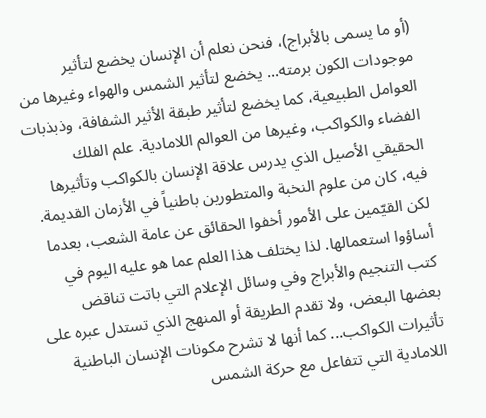(أو ما يسمى بالأبراج)، فنحن نعلم أن الإنسان يخضع لتأثير موجودات الكون برمته... يخضع لتأثير الشمس والهواء وغيرها من العوامل الطبيعية، كما يخضع لتأثير طبقة الأثير الشفافة، وذبذبات الفضاء والكواكب، وغيرها من العوالم اللامادية. علم الفلك الحقيقي الأصيل الذي يدرس علاقة الإنسان بالكواكب وتأثيرها فيه، كان من علوم النخبة والمتطورين باطنياً في الأزمان القديمة. لكن القيّمين على الأمور أخفوا الحقائق عن عامة الشعب، بعدما أساؤوا استعمالها. لذا يختلف هذا العلم عما هو عليه اليوم في كتب التنجيم والأبراج وفي وسائل الإعلام التي باتت تناقض بعضها البعض، ولا تقدم الطريقة أو المنهج الذي تستدل عبره على تأثيرات الكواكب... كما أنها لا تشرح مكونات الإنسان الباطنية اللامادية التي تتفاعل مع حركة الشمس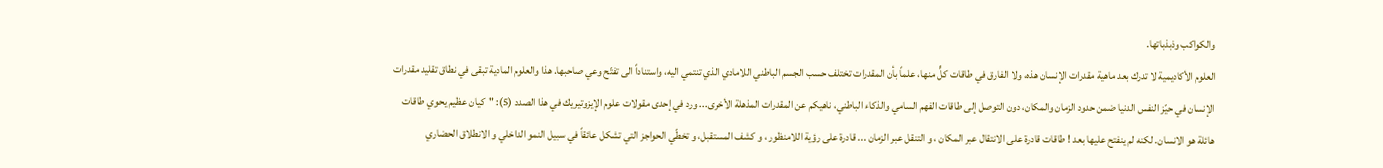والكواكب وذبذباتها.
العلوم الأكاديمية لا تدرك بعد ماهية مقدرات الإنسان هذه، ولا الفارق في طاقات كلٍّ منها، علماً بأن المقدرات تختلف حسب الجسم الباطني اللامادي الذي تنتمي اليه، واستناداً الى تفتّح وعي صاحبها. هذا والعلوم المادية تبقى في نطاق تقليد مقدرات الإنسان في حيّز النفس الدنيا ضمن حدود الزمان والمكان، دون التوصل إلى طاقات الفهم السامي والذكاء الباطني، ناهيكم عن المقدرات المذهلة الأخرى... ورد في إحدى مقولات علوم الإيزوتيريك في هذا الصدد (5): "كيان عظيم يحوي طاقات هائلة هو الانسان. لكنه لم ينفتح عليها بعد ! طاقات قادرة على الانتقال عبر المكان ، و التنقل عبر الزمان ... قادرة على رؤية اللامنظور ، و كشف المستقبل، و تخطّي الحواجز التي تشكل عائقاً في سبيل النمو الداخلي و الانطلاق الحضاري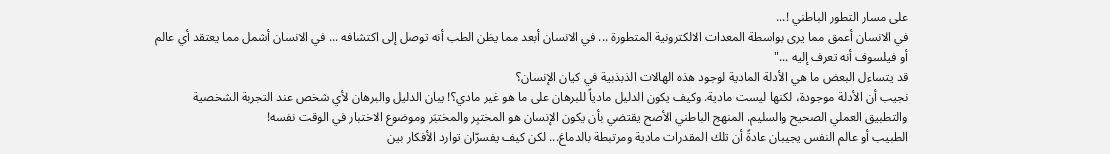على مسار التطور الباطني !...
في الانسان أعمق مما يرى بواسطة المعدات الالكترونية المتطورة ... في الانسان أبعد مما يظن الطب أنه توصل إلى اكتشافه ... في الانسان أشمل مما يعتقد أي عالم أو فيلسوف أنه تعرف إليه ..."
قد يتساءل البعض ما هي الأدلة المادية لوجود هذه الهالات الذبذبية في كيان الإنسان؟
نجيب أن الأدلة موجودة، لكنها ليست مادية. وكيف يكون الدليل مادياً للبرهان على ما هو غير مادي؟! يبان الدليل والبرهان لأي شخص عند التجربة الشخصية والتطبيق العملي الصحيح والسليم. المنهج الباطني الأصح يقتضي بأن يكون الإنسان هو المختبِر والمختبَر وموضوع الاختبار في الوقت نفسه!
الطبيب أو عالم النفس يجيبان عادةً أن تلك المقدرات مادية ومرتبطة بالدماغ... لكن كيف يفسرّان توارد الأفكار بين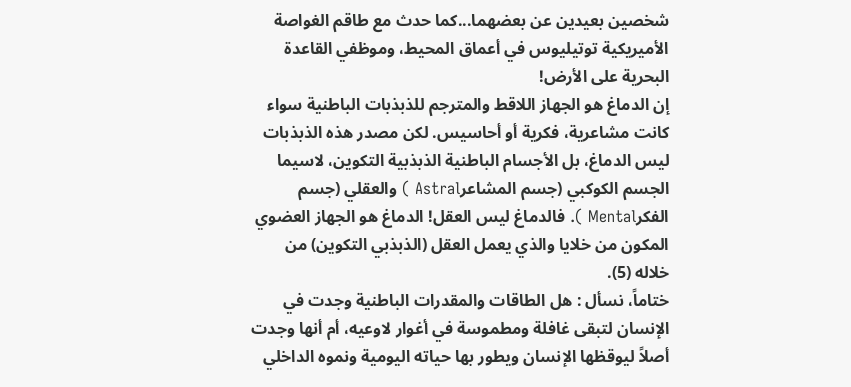شخصين بعيدين عن بعضهما...كما حدث مع طاقم الغواصة الأميريكية توتيليوس في أعماق المحيط، وموظفي القاعدة البحرية على الأرض!
إن الدماغ هو الجهاز اللاقط والمترجم للذبذبات الباطنية سواء كانت مشاعرية، فكرية أو أحاسيس. لكن مصدر هذه الذبذبات ليس الدماغ، بل الأجسام الباطنية الذبذبية التكوين، لاسيما الجسم الكوكبي (جسم المشاعرAstral ) والعقلي (جسم الفكرMental ). فالدماغ ليس العقل! الدماغ هو الجهاز العضوي المكون من خلايا والذي يعمل العقل (الذبذبي التكوين) من خلاله (5).
ختاماً، نسأل : هل الطاقات والمقدرات الباطنية وجدت في الإنسان لتبقى غافلة ومطموسة في أغوار لاوعيه، أم أنها وجدت أصلاً ليوقظها الإنسان ويطور بها حياته اليومية ونموه الداخلي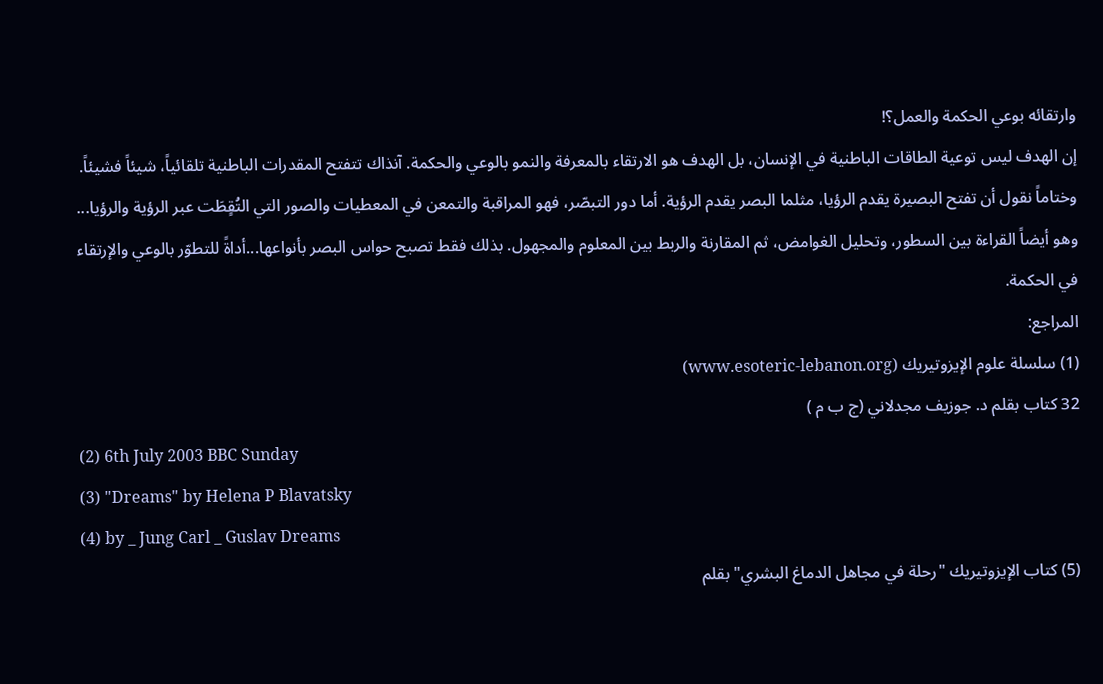وارتقائه بوعي الحكمة والعمل؟!
إن الهدف ليس توعية الطاقات الباطنية في الإنسان، بل الهدف هو الارتقاء بالمعرفة والنمو بالوعي والحكمة. آنذاك تتفتح المقدرات الباطنية تلقائياً، شيئاً فشيئاً. وختاماً نقول أن تفتح البصيرة يقدم الرؤيا، مثلما البصر يقدم الرؤية. أما دور التبصّر، فهو المراقبة والتمعن في المعطيات والصور التي التُقٍطَت عبر الرؤية والرؤيا... وهو أيضاً القراءة بين السطور، وتحليل الغوامض، ثم المقارنة والربط بين المعلوم والمجهول. بذلك فقط تصبح حواس البصر بأنواعها...أداةً للتطوّر بالوعي والإرتقاء في الحكمة.
المراجع:
(1) سلسلة علوم الإيزوتيريك (www.esoteric-lebanon.org)
32 كتاب بقلم د. جوزيف مجدلاني (ج ب م )
(2) 6th July 2003 BBC Sunday
(3) "Dreams" by Helena P Blavatsky
(4) by _ Jung Carl _ Guslav Dreams
(5) كتاب الإيزوتيريك "رحلة في مجاهل الدماغ البشري" بقلم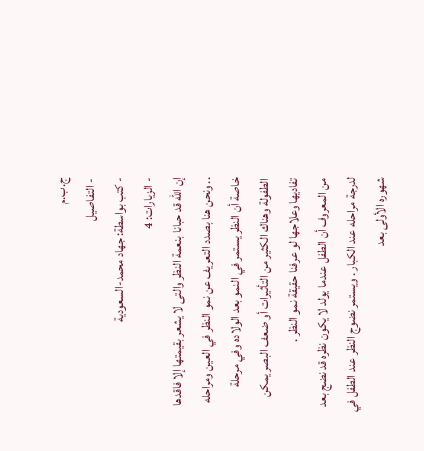ج.ب.م
- التفاصيل
- كتب بواسطة: جهاد محمد-السعودية
- الزيارات: 4
إن الله قد حبانا بنعمة النظر والتى لا يشعر بقيمتها إلا فاقدها .. ونحن هنا بصدد التعريف عن نمو النظر في العين ومراحله خاصة أن النظر يستمر في النمو بعد الولاده وفي مرحلة الطفولة وهناك الكثير من التأثيرات أو ضعف البصر يمكن تفاديها وعلاجها لو عرفنا حقيقة نمو النظر .
من المعروف أن الطفل عندما يولد لا يكون نظره قد نضج بعد لدرجة مراحله عند الكبار . ويستمر نضوج النظر عند الطفل في شهوره الأولى بعد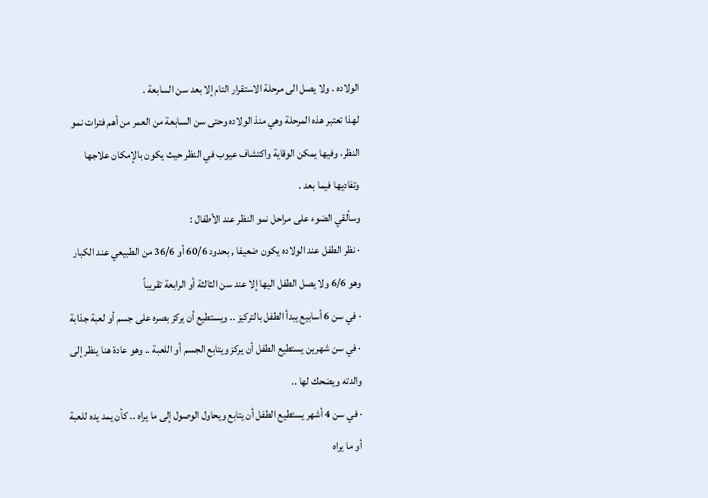الولاده . ولا يصل الى مرحلة الاستقرار التام إلا بعد سن السابعة .
لهذا تعتبر هذه المرحلة وهي منذ الولاده وحتى سن السابعة من العمر من أهم فترات نمو النظر، وفيها يمكن الوقاية واكتشاف عيوب في النظر حيث يكون بالإمكان علاجها وتفاديها فيما بعد .
وسألقي الضوء على مراحل نمو النظر عند الأطفال :
· نظر الطفل عند الولاده يكون ضعيفا , بحدود 60/6 أو 36/6 من الطبيعي عند الكبار وهو 6/6 ولا يصل الطفل اليها إلا عند سن الثالثة أو الرابعة تقريباً
· في سن 6 أسابيع يبدأ الطفل بالتركيز .. ويستطيع أن يركز بصره على جسم أو لعبة جذابة
· في سن شهرين يستطيع الطفل أن يركز ويتابع الجسم أو اللعبة .. وهو عادة هنا ينظر إلى والدته ويضحك لها ..
· في سن 4 أشهر يستطيع الطفل أن يتابع ويحاول الوصول إلى ما يراه .. كأن يمد يده للعبة أو ما يراه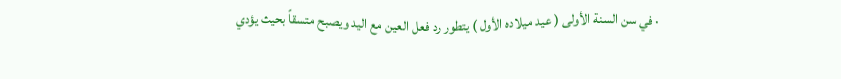· في سن السنة الأولى ( عيد ميلاده الأول ) يتطور رد فعل العين مع اليد ويصبح متسقاً بحيث يؤدي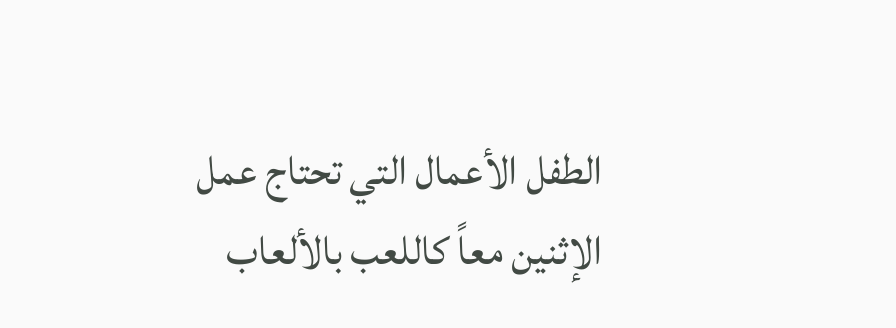الطفل الأعمال التي تحتاج عمل الإثنين معاً كاللعب بالألعاب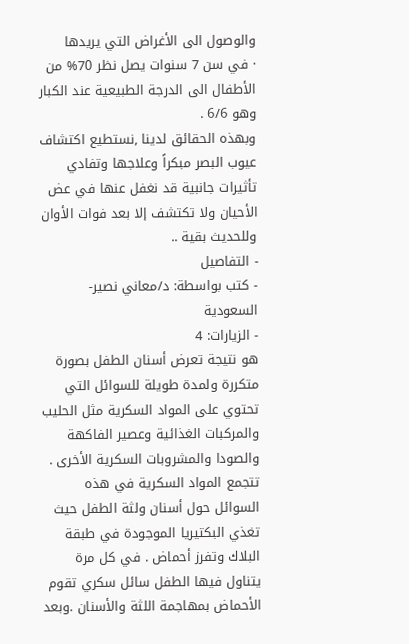والوصول الى الأغراض التي يريدها
· في سن 7 سنوات يصل نظر 70% من الأطفال الى الدرجة الطبيعية عند الكبار وهو 6/6 .
وبهذه الحقائق لدينا ,نستطيع اكتشاف عيوب البصر مبكراً وعلاجها وتفادي تأثيرات جانبية قد نغفل عنها في عض الأحيان ولا تكتشف إلا بعد فوات الأوان
وللحديث بقية ..
- التفاصيل
- كتب بواسطة: د/معاني نصير-السعودية
- الزيارات: 4
هو نتيجة تعرض أسنان الطفل بصورة متكررة ولمدة طويلة للسوائل التي تحتوي على المواد السكرية مثل الحليب والمركبات الغذائية وعصير الفاكهة والصودا والمشروبات السكرية الأخرى .
تتجمع المواد السكرية في هذه السوائل حول أسنان ولثة الطفل حيث تغذي البكتيريا الموجودة في طبقة البلاك وتفرز أحماض . في كل مرة يتناول فيها الطفل سائل سكري تقوم الأحماض بمهاجمة اللثة والأسنان .وبعد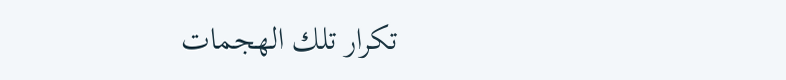تكرار تلك الهجمات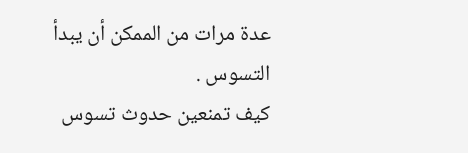عدة مرات من الممكن أن يبدأ التسوس .
كيف تمنعين حدوث تسوس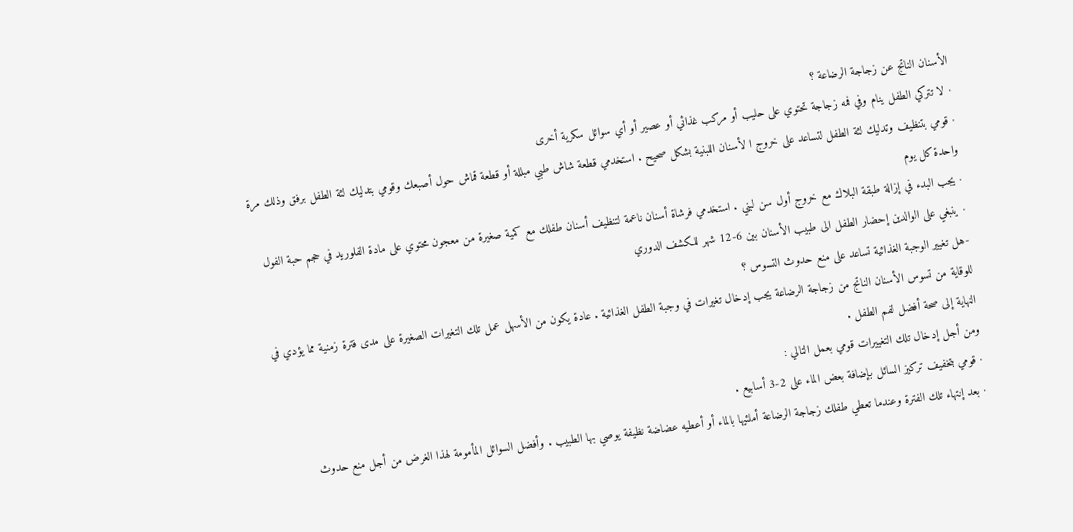الأسنان الناتج عن زجاجة الرضاعة ؟
· لا تتركي الطفل ينام وفي فمه زجاجة تحتوي على حليب أو مركب غذائي أو عصير أو أي سوائل سكرية أخرى
· قومي بتنظيف وتدليك لثة الطفل لتساعد على خروج ا لأسنان اللبنية بشكل صحيح . استخدمي قطعة شاش طبي مبللة أو قطعة قماش حول أصبعك وقومي بتدليك لثة الطفل برفق وذلك مرة واحدة كل يوم
· يجب البدء في إزالة طبقة البلاك مع خروج أول سن لبني . استخدمي فرشاة أسنان ناعمة لتنظيف أسنان طفلك مع كمية صغيرة من معجون محتوي على مادة الفلوريد في حجم حبة الفول
· ينبغي على الوالدين إحضار الطفل الى طبيب الأسنان بين 6-12 شهر للكشف الدوري
-هل تغيير الوجبة الغذائية تساعد على منع حدوث التسوس ؟
للوقاية من تسوس الأسنان الناتج من زجاجة الرضاعة يجب إدخال تغيرات في وجبة الطفل الغذائية . عادة يكون من الأسهل عمل تلك التغيرات الصغيرة على مدى فترة زمنية مما يؤدي في النهاية إلى صحة أفضل لفم الطفل .
ومن أجل إدخال تلك التغييرات قومي بعمل التالي :
· قومي بتخفيف تركيز السائل بإضافة بعض الماء على 2-3 أسابيع .
· بعد إنتهاء تلك الفترة وعندما تعطي طفلك زجاجة الرضاعة أملئيها بالماء أو أعطيه عضاضة نظيفة يوصي بها الطبيب . وأفضل السوائل المأمومة لهذا الغرض من أجل منع حدوث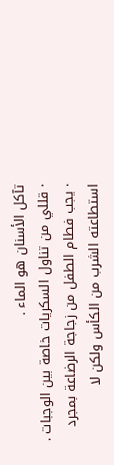تآكل الأسنان هو الماء .
· قللي من تناول السكريات خاصة بين الوجبات .
· يجب فطام الطفل من زجاجة الرضاعة بمجرد استطاعته الشرب من الكأس ولكن لا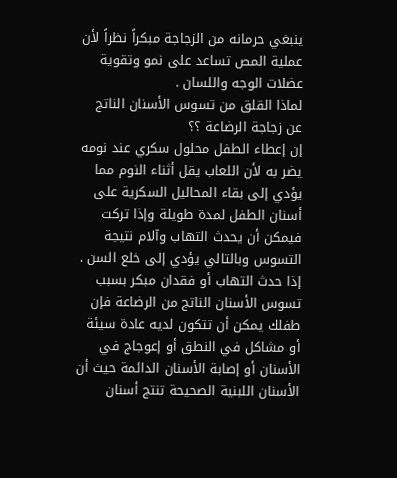ينبغي حرمانه من الزجاجة مبكراً نظراً لأن عملية المص تساعد على نمو وتقوية عضلات الوجه واللسان .
لماذا القلق من تسوس الأسنان الناتج عن زجاجة الرضاعة ؟؟
إن إعطاء الطفل محلول سكري عند نومه يضر به لأن اللعاب يقل أثناء النوم مما يؤدي إلى بقاء المحاليل السكرية على أسنان الطفل لمدة طويلة وإذا تركت فيمكن أن يحدث التهاب وآلام نتيجة التسوس وبالتالي يؤدي إلى خلع السن .
إذا حدث التهاب أو فقدان مبكر بسبب تسوس الأسنان الناتج من الرضاعة فإن طفلك يمكن أن تتكون لديه عادة سيئة أو مشاكل في النطق أو إعوجاج في الأسنان أو إصابة الأسنان الدائمة حيث أن الأسنان اللبنية الصحيحة تنتج أسنان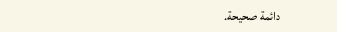دائمة صحيحة.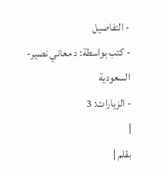- التفاصيل
- كتب بواسطة: د معاني نصير-السعودية
- الزيارات: 3
|
بقلم |